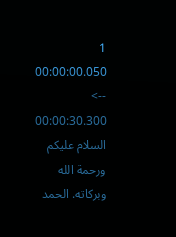1
00:00:00.050 --> 00:00:30.300
السلام عليكم ورحمة الله وبركاته. الحمد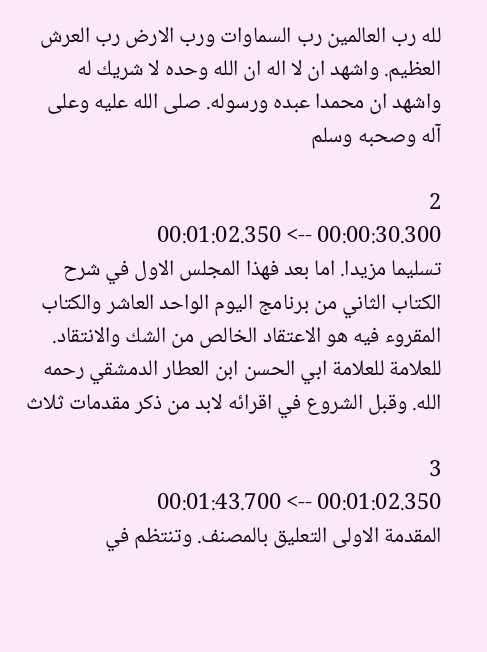لله رب العالمين رب السماوات ورب الارض رب العرش العظيم. واشهد ان لا اله ان الله وحده لا شريك له واشهد ان محمدا عبده ورسوله. صلى الله عليه وعلى آله وصحبه وسلم

2
00:00:30.300 --> 00:01:02.350
تسليما مزيدا. اما بعد فهذا المجلس الاول في شرح الكتاب الثاني من برنامج اليوم الواحد العاشر والكتاب المقروء فيه هو الاعتقاد الخالص من الشك والانتقاد. للعلامة للعلامة ابي الحسن ابن العطار الدمشقي رحمه الله. وقبل الشروع في اقرائه لابد من ذكر مقدمات ثلاث

3
00:01:02.350 --> 00:01:43.700
المقدمة الاولى التعليق بالمصنف. وتنتظم في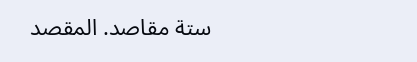ستة مقاصد. المقصد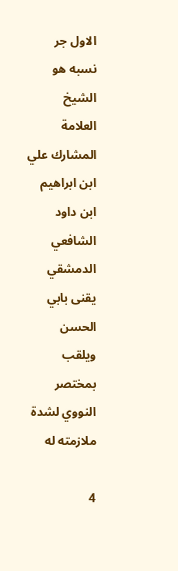الاول جر نسبه هو الشيخ العلامة المشارك علي ابن ابراهيم ابن داود الشافعي الدمشقي يقنى بابي الحسن ويلقب بمختصر النووي لشدة ملازمته له

4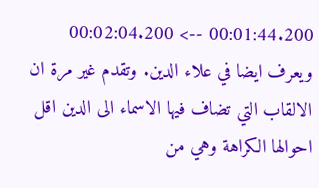00:01:44.200 --> 00:02:04.200
ويعرف ايضا في علاء الدين. وتقدم غير مرة ان الالقاب التي تضاف فيها الاسماء الى الدين اقل احوالها الكراهة وهي من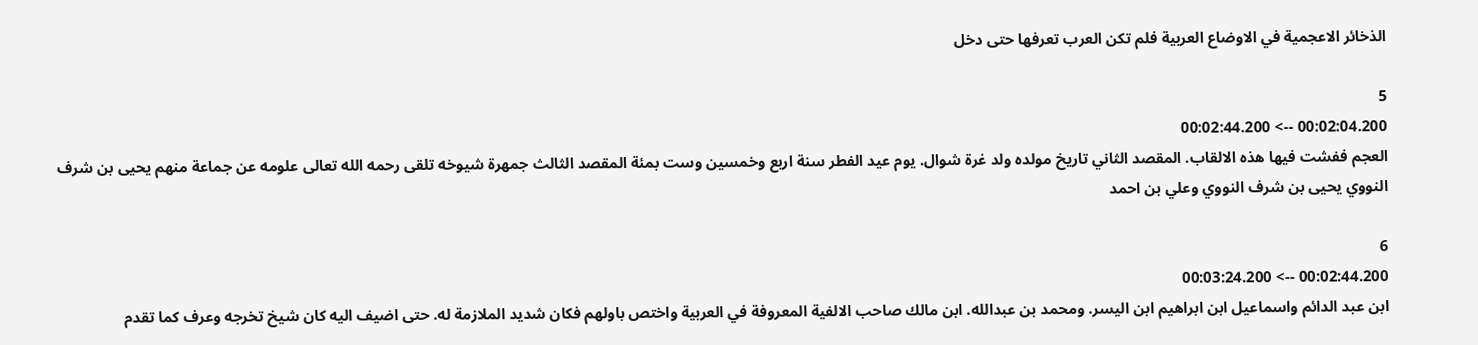الذخائر الاعجمية في الاوضاع العربية فلم تكن العرب تعرفها حتى دخل

5
00:02:04.200 --> 00:02:44.200
العجم ففشت فيها هذه الالقاب. المقصد الثاني تاريخ مولده ولد غرة شوال. يوم عيد الفطر سنة اربع وخمسين وست بمئة المقصد الثالث جمهرة شيوخه تلقى رحمه الله تعالى علومه عن جماعة منهم يحيى بن شرف النووي يحيى بن شرف النووي وعلي بن احمد

6
00:02:44.200 --> 00:03:24.200
ابن عبد الدائم واسماعيل ابن ابراهيم ابن اليسر. ومحمد بن عبدالله. ابن مالك صاحب الالفية المعروفة في العربية واختص باولهم فكان شديد الملازمة له. حتى اضيف اليه كان شيخ تخرجه وعرف كما تقدم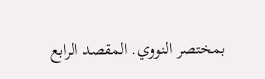بمختصر النووي. المقصد الرابع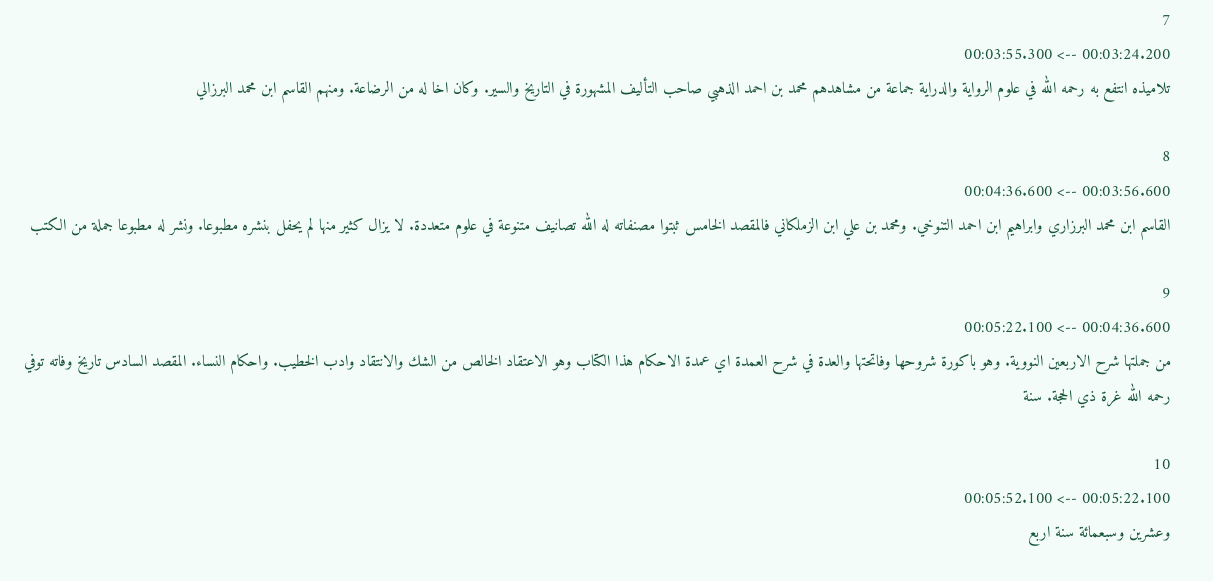7
00:03:24.200 --> 00:03:55.300
تلاميذه انتفع به رحمه الله في علوم الرواية والدراية جماعة من مشاهدهم محمد بن احمد الذهبي صاحب التأليف المشهورة في التاريخ والسير. وكان اخا له من الرضاعة. ومنهم القاسم ابن محمد البرزالي

8
00:03:56.600 --> 00:04:36.600
القاسم ابن محمد البرزاري وابراهيم ابن احمد التنوخي. ومحمد بن علي ابن الزملكاني فالمقصد الخامس ثبتوا مصنفاته له الله تصانيف متنوعة في علوم متعددة. لا يزال كثير منها لم يحفل بنشره مطبوعا. ونشر له مطبوعا جملة من الكتب

9
00:04:36.600 --> 00:05:22.100
من جملتها شرح الاربعين النووية. وهو باكورة شروحها وفاتحتها والعدة في شرح العمدة اي عمدة الاحكام هذا الكتاب وهو الاعتقاد الخالص من الشك والانتقاد وادب الخطيب. واحكام النساء. المقصد السادس تاريخ وفاته توفي رحمه الله غرة ذي الحجة. سنة

10
00:05:22.100 --> 00:05:52.100
وعشرين وسبعمائة سنة اربع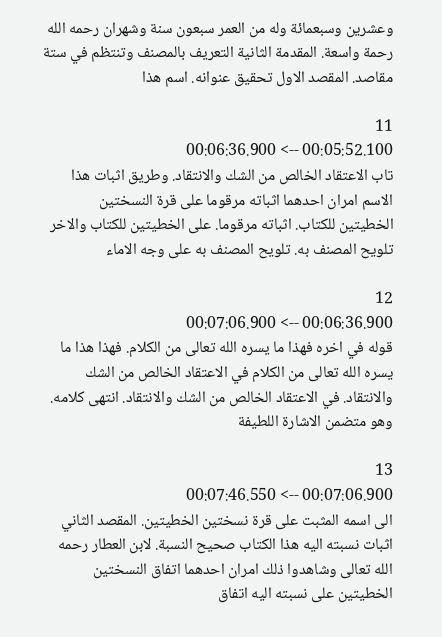وعشرين وسبعمائة وله من العمر سبعون سنة وشهران رحمه الله رحمة واسعة. المقدمة الثانية التعريف بالمصنف وتنتظم في ستة مقاصد. المقصد الاول تحقيق عنوانه. اسم هذا

11
00:05:52.100 --> 00:06:36.900
تاب الاعتقاد الخالص من الشك والانتقاد. وطريق اثبات هذا الاسم امران احدهما اثباته مرقوما على قرة النسختين الخطيتين للكتاب. اثباته مرقوما. على الخطيتين للكتاب والاخر تلويح المصنف به. تلويح المصنف به على وجه الاماء

12
00:06:36.900 --> 00:07:06.900
قوله في اخره فهذا ما يسره الله تعالى من الكلام. فهذا هذا ما يسره الله تعالى من الكلام في الاعتقاد الخالص من الشك والانتقاد. في الاعتقاد الخالص من الشك والانتقاد. انتهى كلامه. وهو متضمن الاشارة اللطيفة

13
00:07:06.900 --> 00:07:46.550
الى اسمه المثبت على قرة نسختين الخطيتين. المقصد الثاني اثبات نسبته اليه هذا الكتاب صحيح النسبة. لابن العطار رحمه الله تعالى وشاهدوا ذلك امران احدهما اتفاق النسختين الخطيتين على نسبته اليه اتفاق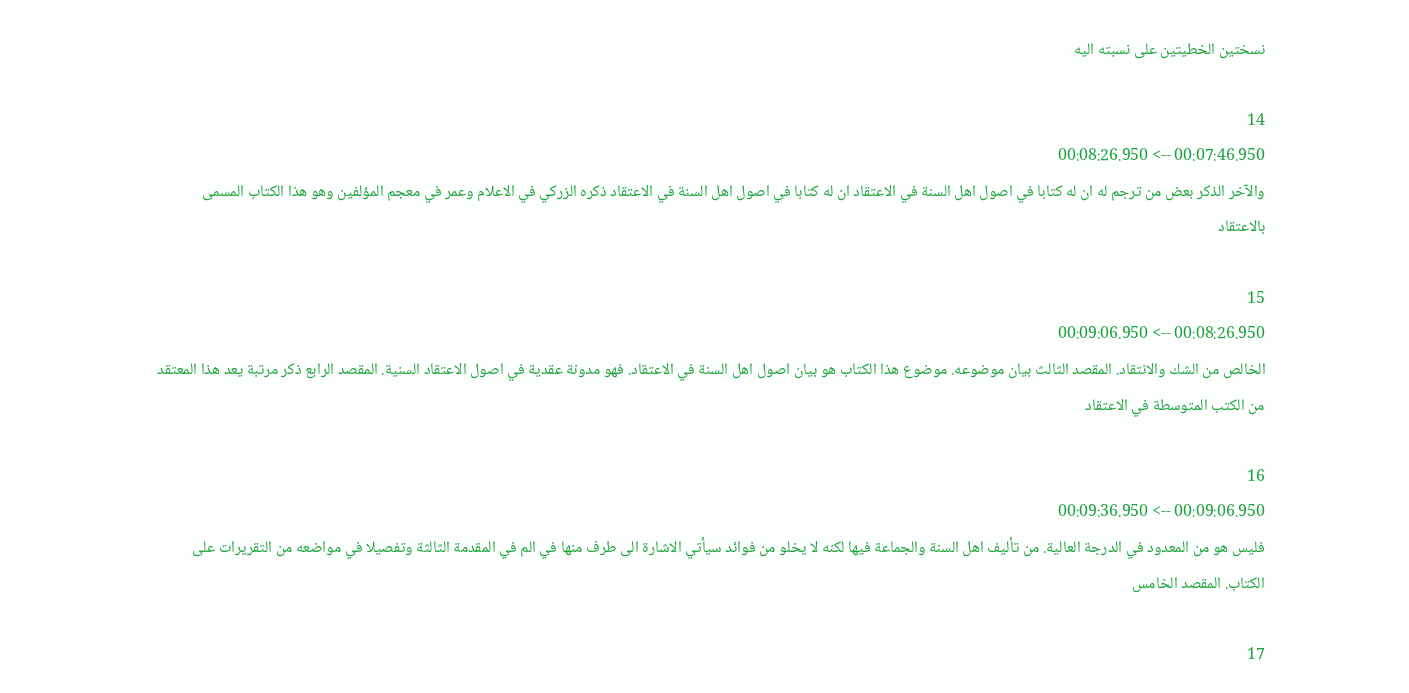نسختين الخطيتين على نسبته اليه

14
00:07:46.950 --> 00:08:26.950
والآخر الذكر بعض من ترجم له ان له كتابا في اصول اهل السنة في الاعتقاد ان له كتابا في اصول اهل السنة في الاعتقاد ذكره الزركي في الاعلام وعمر في معجم المؤلفين وهو هذا الكتاب المسمى بالاعتقاد

15
00:08:26.950 --> 00:09:06.950
الخالص من الشك والانتقاد. المقصد الثالث بيان موضوعه. موضوع هذا الكتاب هو بيان اصول اهل السنة في الاعتقاد. فهو مدونة عقدية في اصول الاعتقاد السنية. المقصد الرابع ذكر مرتبة يعد هذا المعتقد من الكتب المتوسطة في الاعتقاد

16
00:09:06.950 --> 00:09:36.950
فليس هو من المعدود في الدرجة العالية. من تأليف اهل السنة والجماعة فيها لكنه لا يخلو من فوائد سيأتي الاشارة الى طرف منها في الم في المقدمة الثالثة وتفصيلا في مواضعه من التقريرات على الكتاب. المقصد الخامس

17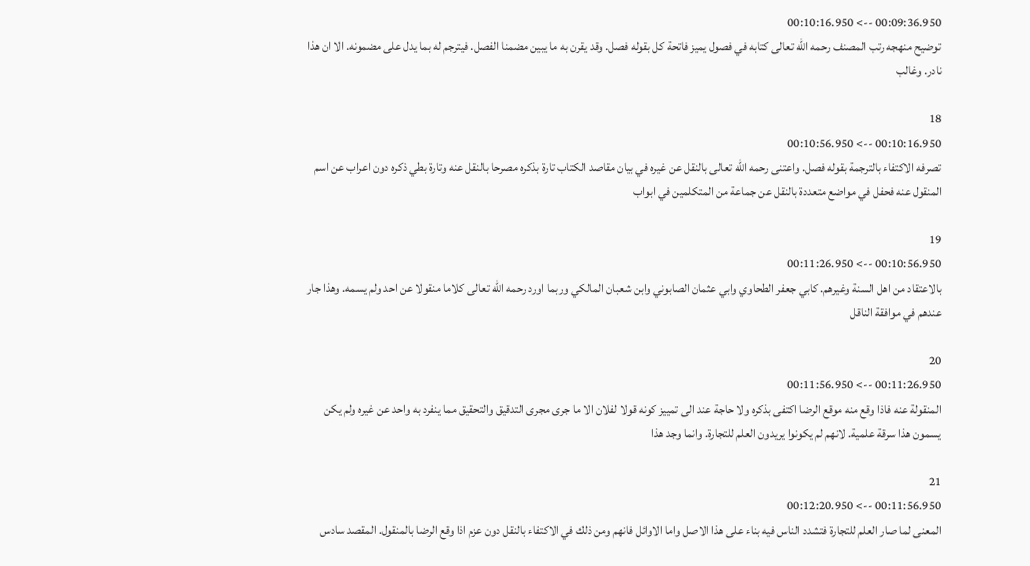00:09:36.950 --> 00:10:16.950
توضيح منهجه رتب المصنف رحمه الله تعالى كتابه في فصول يميز فاتحة كل بقوله فصل. وقد يقرن به ما يبين مضمنا الفصل. فيترجم له بما يدل على مضمونه. الا ان هذا نادر. وغالب

18
00:10:16.950 --> 00:10:56.950
تصرفه الاكتفاء بالترجمة بقوله فصل. واعتنى رحمه الله تعالى بالنقل عن غيره في بيان مقاصد الكتاب تارة بذكره مصرحا بالنقل عنه وتارة بطي ذكره دون اعراب عن اسم المنقول عنه فحفل في مواضع متعددة بالنقل عن جماعة من المتكلمين في ابواب

19
00:10:56.950 --> 00:11:26.950
بالاعتقاد من اهل السنة وغيرهم. كابي جعفر الطحاوي وابي عثمان الصابوني وابن شعبان المالكي وربما اورد رحمه الله تعالى كلاما منقولا عن احد ولم يسمه. وهذا جار عندهم في موافقة الناقل

20
00:11:26.950 --> 00:11:56.950
المنقولة عنه فاذا وقع منه موقع الرضا اكتفى بذكره ولا حاجة عند الى تمييز كونه قولا لفلان الا ما جرى مجرى التدقيق والتحقيق مما ينفرد به واحد عن غيره ولم يكن يسمون هذا سرقة علمية. لانهم لم يكونوا يريدون العلم للتجارة. وانما وجد هذا

21
00:11:56.950 --> 00:12:20.950
المعنى لما صار العلم للتجارة فتشدد الناس فيه بناء على هذا الاصل واما الاوائل فانهم ومن ذلك في الاكتفاء بالنقل دون عزم اذا وقع الرضا بالمنقول. المقصد سادس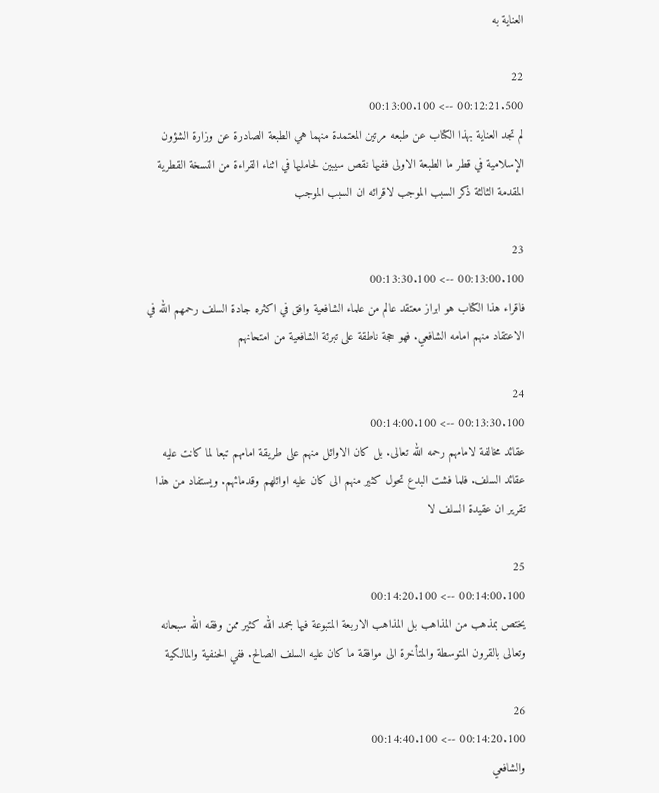العناية به

22
00:12:21.500 --> 00:13:00.100
لم تجد العناية بهذا الكتاب عن طبعه مرتين المعتمدة منهما هي الطبعة الصادرة عن وزارة الشؤون الإسلامية في قطر ما الطبعة الاولى ففيها نقص سيبين لحامليها في اثناء القراءة من النسخة القطرية المقدمة الثالثة ذكر السبب الموجب لاقرائه ان السبب الموجب

23
00:13:00.100 --> 00:13:30.100
فاقراء هذا الكتاب هو ابراز معتقد عالم من علماء الشافعية وافق في اكثره جادة السلف رحمهم الله في الاعتقاد منهم امامه الشافعي. فهو حجة ناطقة على تبرئة الشافعية من امتحانهم

24
00:13:30.100 --> 00:14:00.100
عقائد مخالفة لامامهم رحمه الله تعالى. بل كان الاوائل منهم على طريقة امامهم تبعا لما كانت عليه عقائد السلف. فلما فشت البدع تحول كثير منهم الى كان عليه اوائلهم وقدمائهم. ويستفاد من هذا تقرير ان عقيدة السلف لا

25
00:14:00.100 --> 00:14:20.100
يختص بمذهب من المذاهب بل المذاهب الاربعة المتبوعة فيها بحمد الله كثير ممن وفقه الله سبحانه وتعالى بالقرون المتوسطة والمتأخرة الى موافقة ما كان عليه السلف الصالح. ففي الحنفية والمالكية

26
00:14:20.100 --> 00:14:40.100
والشافعي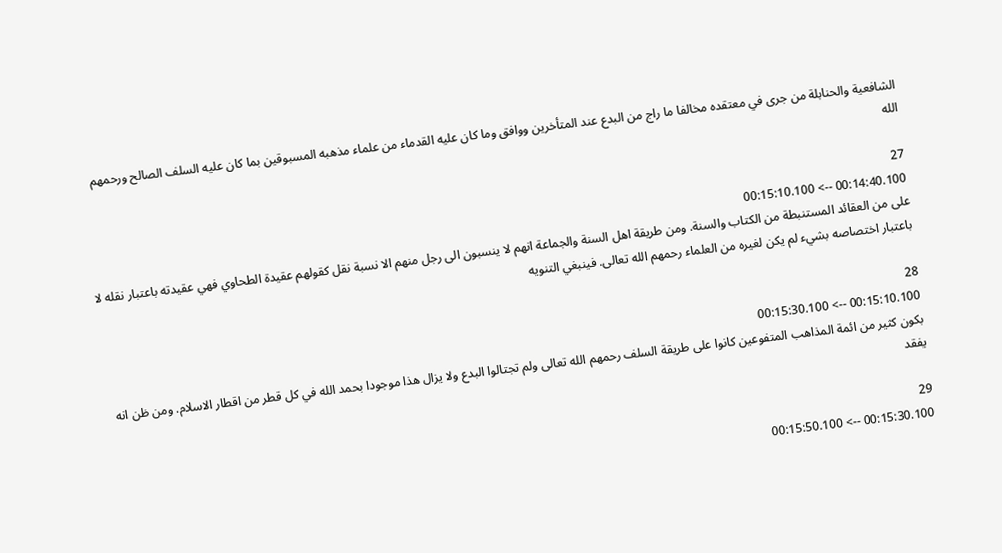الشافعية والحنابلة من جرى في معتقده مخالفا ما راج من البدع عند المتأخرين ووافق وما كان عليه القدماء من علماء مذهبه المسبوقين بما كان عليه السلف الصالح ورحمهم الله

27
00:14:40.100 --> 00:15:10.100
على من العقائد المستنبطة من الكتاب والسنة. ومن طريقة اهل السنة والجماعة انهم لا ينسبون الى رجل منهم الا نسبة نقل كقولهم عقيدة الطحاوي فهي عقيدته باعتبار نقله لا باعتبار اختصاصه بشيء لم يكن لغيره من العلماء رحمهم الله تعالى. فينبغي التنويه

28
00:15:10.100 --> 00:15:30.100
بكون كثير من ائمة المذاهب المتفوعين كانوا على طريقة السلف رحمهم الله تعالى ولم تجتالوا البدع ولا يزال هذا موجودا بحمد الله في كل قطر من اقطار الاسلام. ومن ظن انه يفقد

29
00:15:30.100 --> 00:15:50.100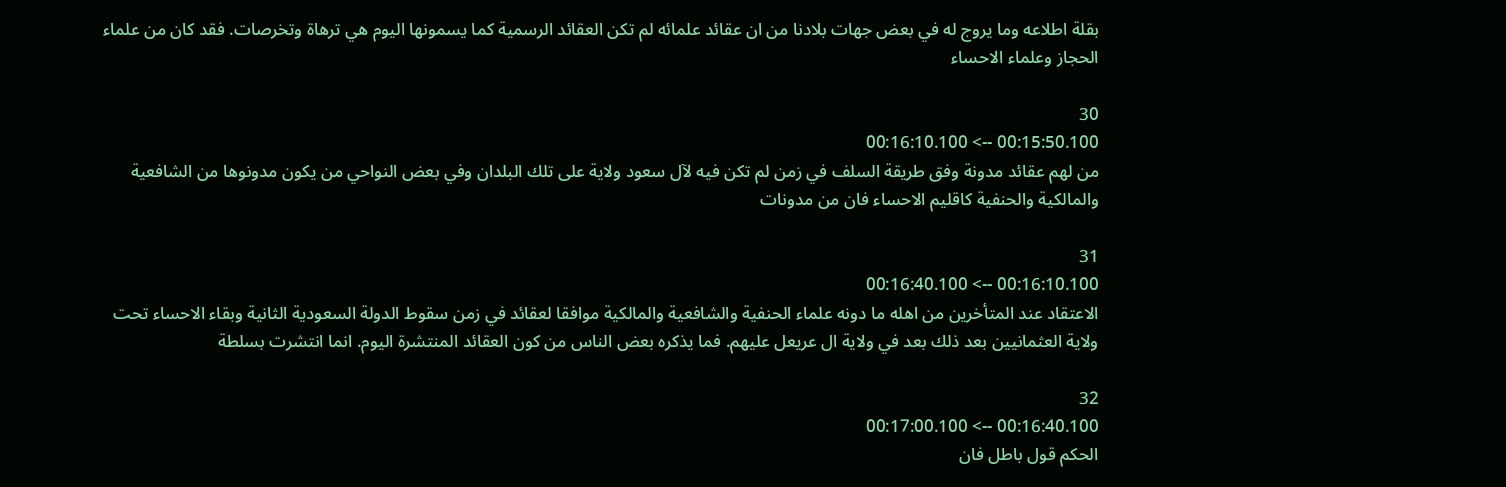بقلة اطلاعه وما يروج له في بعض جهات بلادنا من ان عقائد علمائه لم تكن العقائد الرسمية كما يسمونها اليوم هي ترهاة وتخرصات. فقد كان من علماء الحجاز وعلماء الاحساء

30
00:15:50.100 --> 00:16:10.100
من لهم عقائد مدونة وفق طريقة السلف في زمن لم تكن فيه لآل سعود ولاية على تلك البلدان وفي بعض النواحي من يكون مدونوها من الشافعية والمالكية والحنفية كاقليم الاحساء فان من مدونات

31
00:16:10.100 --> 00:16:40.100
الاعتقاد عند المتأخرين من اهله ما دونه علماء الحنفية والشافعية والمالكية موافقا لعقائد في زمن سقوط الدولة السعودية الثانية وبقاء الاحساء تحت ولاية العثمانيين بعد ذلك بعد في ولاية ال عريعل عليهم. فما يذكره بعض الناس من كون العقائد المنتشرة اليوم. انما انتشرت بسلطة

32
00:16:40.100 --> 00:17:00.100
الحكم قول باطل فان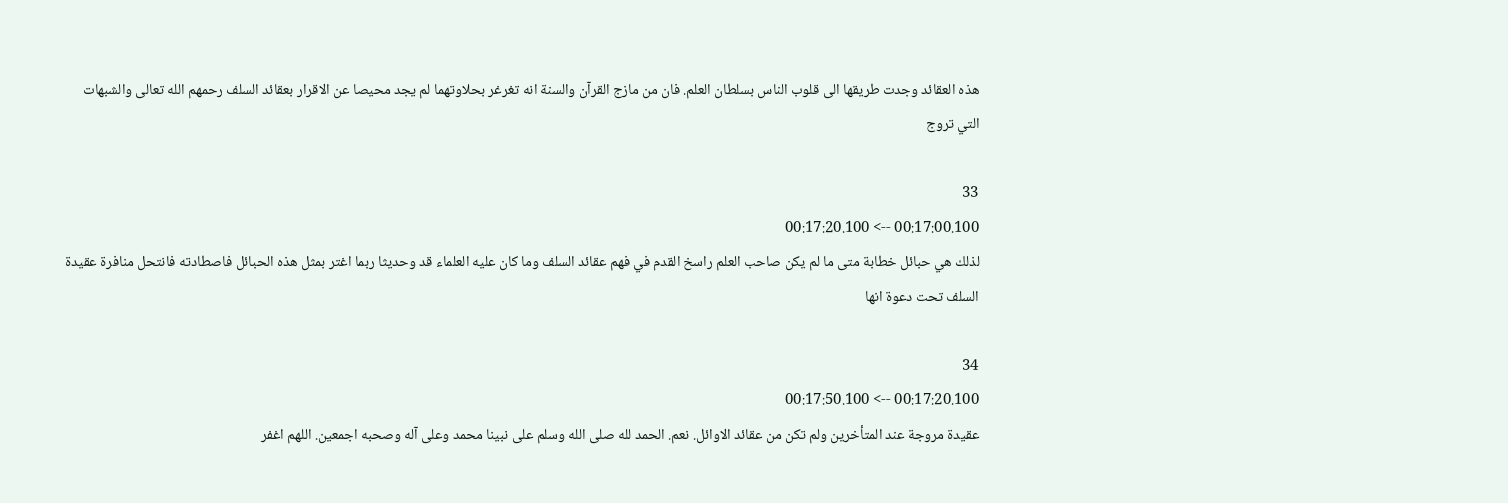هذه العقائد وجدت طريقها الى قلوب الناس بسلطان العلم. فان من مازج القرآن والسنة انه تغرغر بحلاوتهما لم يجد محيصا عن الاقرار بعقائد السلف رحمهم الله تعالى والشبهات التي تروج

33
00:17:00.100 --> 00:17:20.100
لذلك هي حبائل خطابة متى ما لم يكن صاحب العلم راسخ القدم في فهم عقائد السلف وما كان عليه العلماء قد وحديثا ربما اغتر بمثل هذه الحبائل فاصطادته فانتحل منافرة عقيدة السلف تحت دعوة انها

34
00:17:20.100 --> 00:17:50.100
عقيدة مروجة عند المتأخرين ولم تكن من عقائد الاوائل. نعم. الحمد لله صلى الله وسلم على نبينا محمد وعلى آله وصحبه اجمعين. اللهم اغفر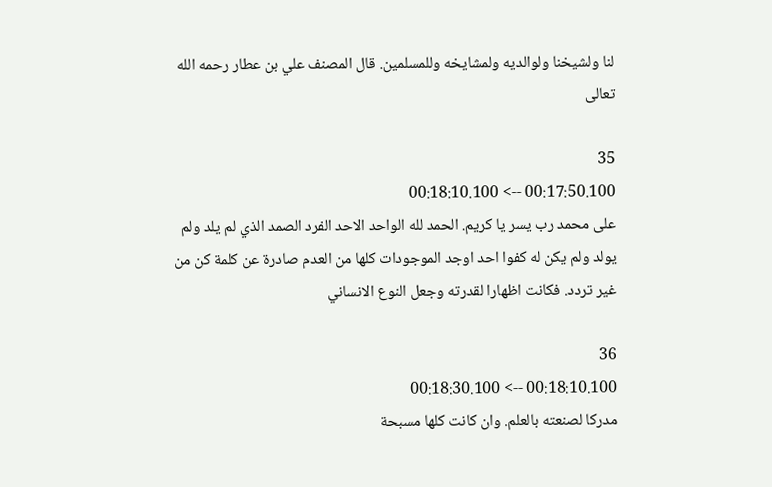لنا ولشيخنا ولوالديه ولمشايخه وللمسلمين. قال المصنف علي بن عطار رحمه الله تعالى

35
00:17:50.100 --> 00:18:10.100
على محمد رب يسر يا كريم. الحمد لله الواحد الاحد الفرد الصمد الذي لم يلد ولم يولد ولم يكن له كفوا احد اوجد الموجودات كلها من العدم صادرة عن كلمة كن من غير تردد. فكانت اظهارا لقدرته وجعل النوع الانساني

36
00:18:10.100 --> 00:18:30.100
مدركا لصنعته بالعلم. وان كانت كلها مسبحة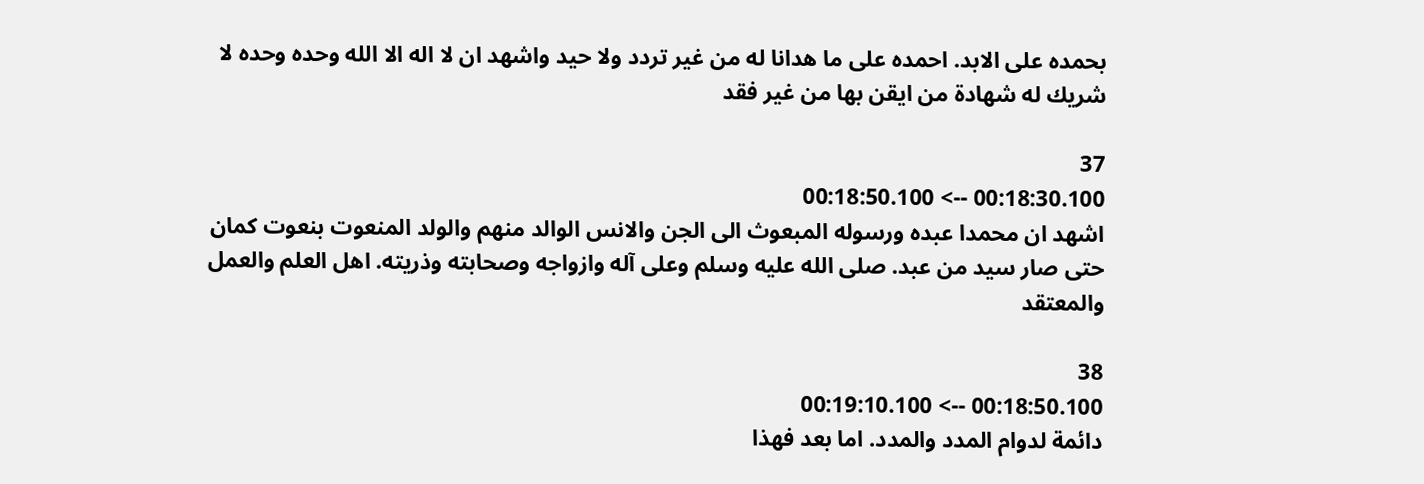بحمده على الابد. احمده على ما هدانا له من غير تردد ولا حيد واشهد ان لا اله الا الله وحده وحده لا شريك له شهادة من ايقن بها من غير فقد

37
00:18:30.100 --> 00:18:50.100
اشهد ان محمدا عبده ورسوله المبعوث الى الجن والانس الوالد منهم والولد المنعوت بنعوت كمان حتى صار سيد من عبد. صلى الله عليه وسلم وعلى آله وازواجه وصحابته وذريته. اهل العلم والعمل والمعتقد

38
00:18:50.100 --> 00:19:10.100
دائمة لدوام المدد والمدد. اما بعد فهذا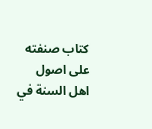كتاب صنفته على اصول اهل السنة في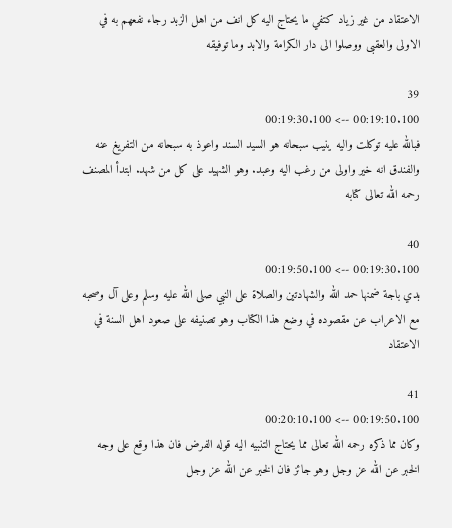الاعتقاد من غير زياد كتفي ما يحتاج اليه كل انف من اهل الزبد رجاء نفعهم به في الاولى والعقبى ووصلوا الى دار الكرامة والابد وما توفيقه

39
00:19:10.100 --> 00:19:30.100
فبالله عليه توكلت واليه ينيب سبحانه هو السيد السند واعوذ به سبحانه من التفريغ عنه والفندق انه خير واولى من رغب اليه وعبد. وهو الشهيد على كل من شهد. ابتدأ المصنف رحمه الله تعالى كتابه

40
00:19:30.100 --> 00:19:50.100
بدي باجة ضمنها حمد الله والشهادتين والصلاة على النبي صلى الله عليه وسلم وعلى آل وصحبه مع الاعراب عن مقصوده في وضع هذا الكتاب وهو تصنيفه على صعود اهل السنة في الاعتقاد

41
00:19:50.100 --> 00:20:10.100
وكان مما ذكره رحمه الله تعالى مما يحتاج التنبيه اليه قوله الفرض فان هذا وقع على وجه الخبر عن الله عز وجل وهو جائز فان الخبر عن الله عز وجل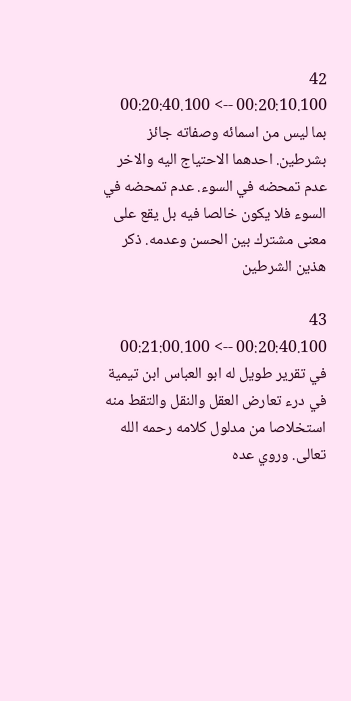42
00:20:10.100 --> 00:20:40.100
بما ليس من اسمائه وصفاته جائز بشرطين. احدهما الاحتياج اليه والاخر عدم تمحضه في السوء. عدم تمحضه في السوء فلا يكون خالصا فيه بل يقع على معنى مشترك بين الحسن وعدمه. ذكر هذين الشرطين

43
00:20:40.100 --> 00:21:00.100
في تقرير طويل له ابو العباس ابن تيمية في درء تعارض العقل والنقل والتقط منه استخلاصا من مدلول كلامه رحمه الله تعالى. وروي عده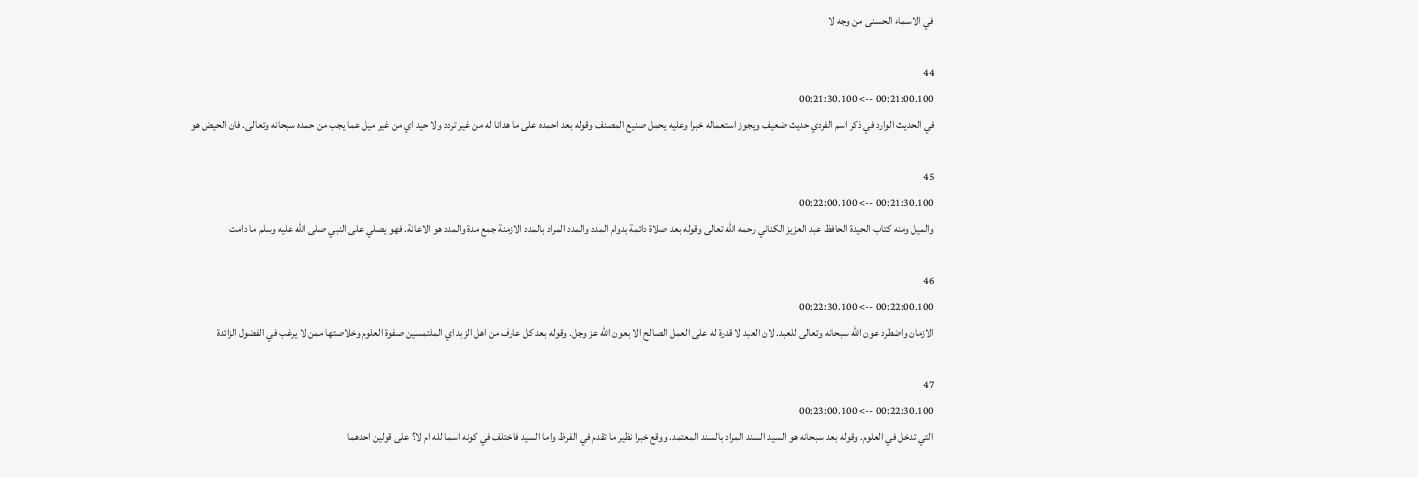في الاسماء الحسنى من وجه لا

44
00:21:00.100 --> 00:21:30.100
في الحديث الوارد في ذكر اسم الفردي حديث ضعيف ويجوز استعماله خبرا وعليه يحمل صنيع المصنف وقوله بعد احمده على ما هدانا له من غير تردد ولا حيد اي من غير ميل عما يجب من حمده سبحانه وتعالى. فان الحيض هو

45
00:21:30.100 --> 00:22:00.100
والميل ومنه كتاب الحيدة الحافظ عبد العزيز الكناني رحمه الله تعالى وقوله بعد صلاة دائمة بدوام المدد والمدد المراد بالمدد الازمنة جمع مدة والمدد هو الاعانة. فهو يصلي على النبي صلى الله عليه وسلم ما دامت

46
00:22:00.100 --> 00:22:30.100
الازمان واضطرد عون الله سبحانه وتعالى للعبد. لان العبد لا قدرة له على العمل الصالح الا بعون الله عز وجل. وقوله بعد كل عارف من اهل الزبد اي الملتمسين صفوة العلوم وخلاصتها ممن لا يرغب في الفضول الزائدة

47
00:22:30.100 --> 00:23:00.100
التي تدخل في العلوم. وقوله بعد سبحانه هو السيد السند المراد بالسند المعتمد. ووقع خبرا نظير ما تقدم في الفرظ واما السيد فاختلف في كونه اسما لله ام لا؟ على قولين احدهما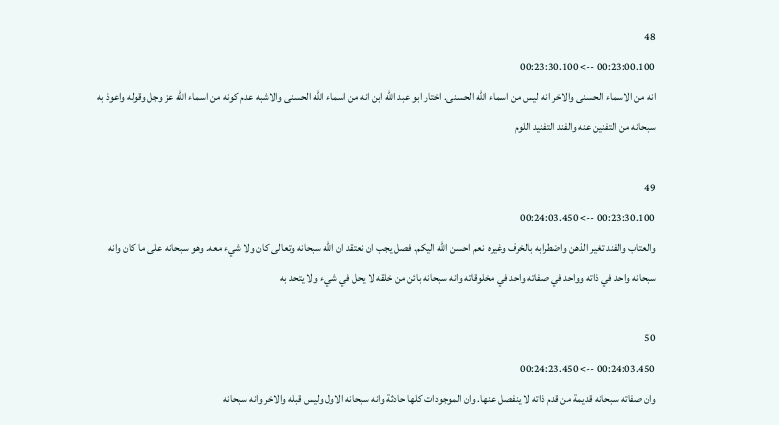48
00:23:00.100 --> 00:23:30.100
انه من الاسماء الحسنى والاخر انه ليس من اسماء الله الحسنى. اختار ابو عبد الله ابن انه من اسماء الله الحسنى والاشبه عدم كونه من اسماء الله عز وجل وقوله واعوذ به سبحانه من التفنين عنه والفند التفنيد اللوم

49
00:23:30.100 --> 00:24:03.450
والعتاب والفند تغير الذهن واضطرابه بالخرف وغيره  نعم احسن الله اليكم. فصل يجب ان نعتقد ان الله سبحانه وتعالى كان ولا شيء معه. وهو سبحانه على ما كان وانه سبحانه واحد في ذاته وواحد في صفاته واحد في مخلوقاته وانه سبحانه بائن من خلقه لا يحل في شيء ولا يتحد به

50
00:24:03.450 --> 00:24:23.450
وان صفاته سبحانه قديمة من قدم ذاته لا ينفصل عنها. وان الموجودات كلها حادثة وانه سبحانه الاول وليس قبله والاخر وانه سبحانه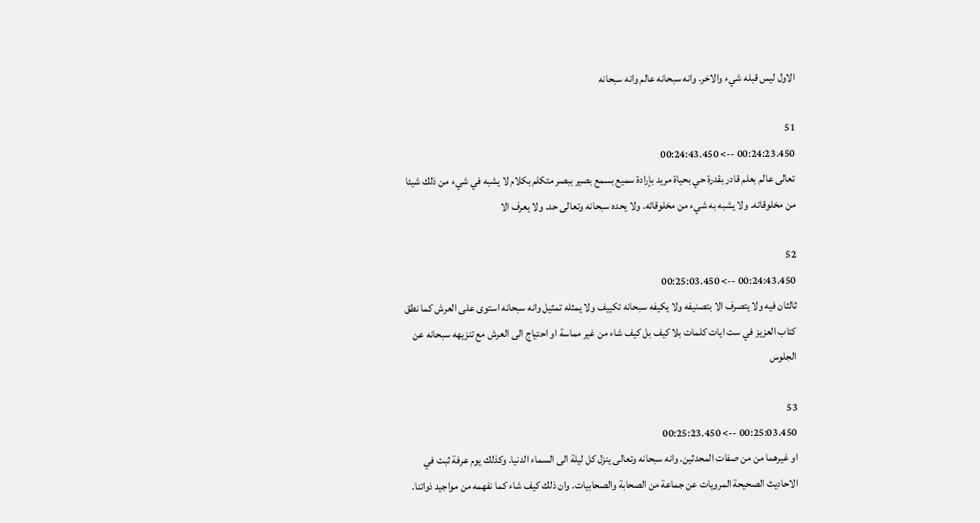الاول ليس قبله شيء والاخر. وانه سبحانه عالم وانه سبحانه

51
00:24:23.450 --> 00:24:43.450
تعالى عالم بعلم قادر بقدرة حي بحياة مريد بإرادة سميع بسمع بصير ببصر متكلم بكلام لا يشبه في شيء من ذلك شيئا من مخلوقاته. ولا يشبه به شيء من مخلوقاته. ولا يحده سبحانه وتعالى حد. ولا يعرف الا

52
00:24:43.450 --> 00:25:03.450
ثالثان فيه ولا يتصرف الا بتصنيفه ولا يكيفه سبحانه تكييف ولا يمثله تمثيل وانه سبحانه استوى على العرش كما نطق كتاب العزيز في ست ايات كلمات بلا كيف بل كيف شاء من غير مماسة او احتياج الى العرش مع تنزيهه سبحانه عن الجلوس

53
00:25:03.450 --> 00:25:23.450
او غيرهما من من صفات المحدثين. وانه سبحانه وتعالى ينزل كل ليلة الى السماء الدنيا. وكذلك يوم عرفة ثبت في الاحاديث الصحيحة المرويات عن جماعة من الصحابة والصحابيات. وان ذلك كيف شاء كما نفهمه من مواجيد ذواتنا.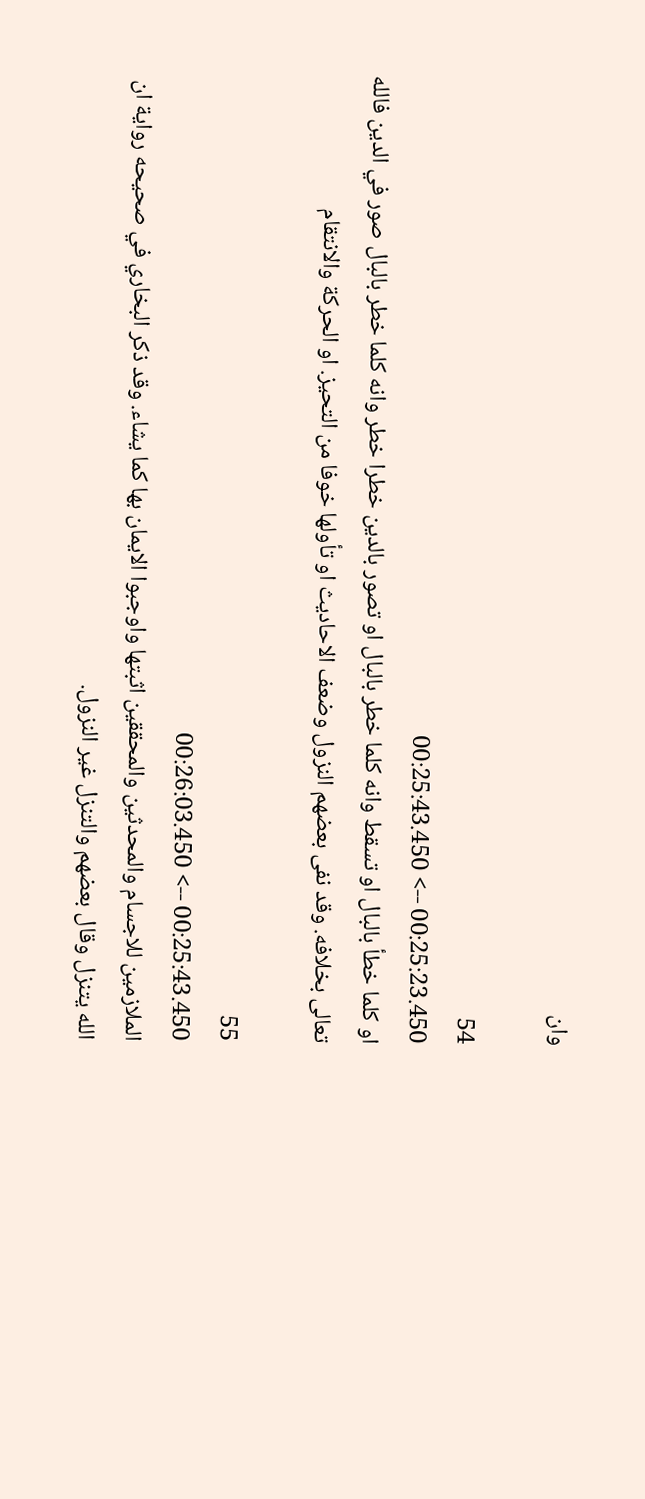وان

54
00:25:23.450 --> 00:25:43.450
او كلما خطأ بالبال او تسقط وانه كلما خطر بالبال او تصور بالدين خطرا خطر وانه كلما خطر بالبال صور في الدين فالله تعالى بخلافه. وقد نفى بعضهم النزول وضعف الاحاديث او تأولها خوفا من التحيز. او الحركة والانتقام

55
00:25:43.450 --> 00:26:03.450
الملازمين للاجسام والمحدثين والمحققين اثبتها واوجبوا الايمان بها كما يشاء. وقد ذكر البخاري في صحيحه رواية ان الله يتنزل وقال بعضهم والتنزل غير النزول.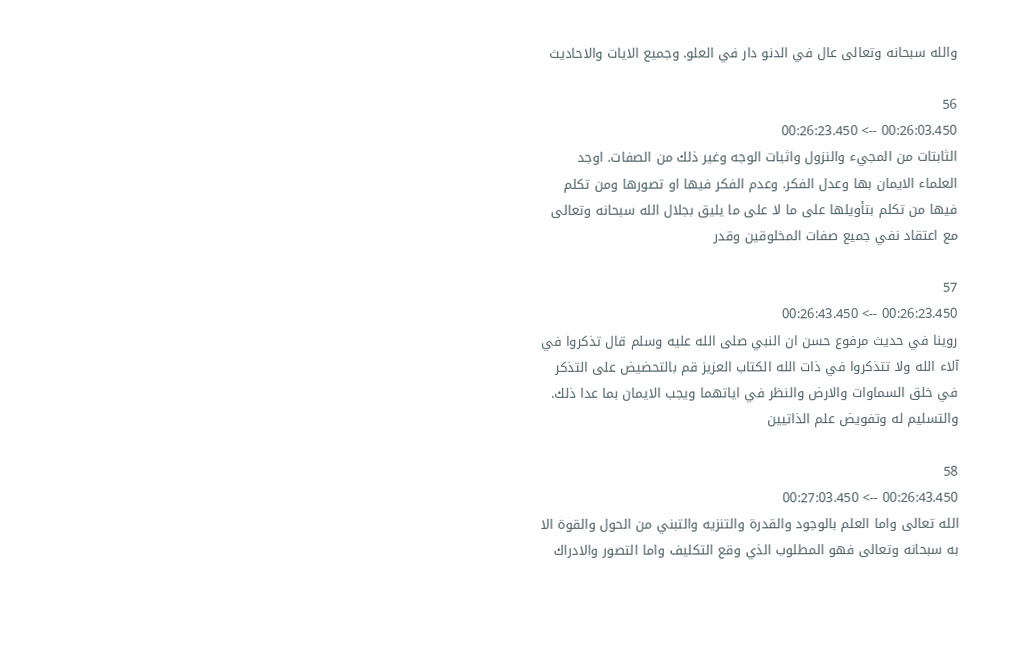والله سبحانه وتعالى عال في الدنو دار في العلو. وجميع الايات والاحاديث

56
00:26:03.450 --> 00:26:23.450
الثابتات من المجيء والنزول واثبات الوجه وغير ذلك من الصفات. اوجد العلماء الايمان بها وعدل الفكر. وعدم الفكر فيها او تصورها ومن تكلم فيها من تكلم بتأويلها على ما لا على ما يليق بجلال الله سبحانه وتعالى مع اعتقاد نفي جميع صفات المخلوقين وقدر

57
00:26:23.450 --> 00:26:43.450
روينا في حديث مرفوع حسن ان النبي صلى الله عليه وسلم قال تذكروا في آلاء الله ولا تتذكروا في ذات الله الكتاب العزيز قم بالتحضيض على التذكر في خلق السماوات والارض والنظر في اياتهما ويجب الايمان بما عدا ذلك. والتسليم له وتفويض علم الذاتيين

58
00:26:43.450 --> 00:27:03.450
الله تعالى واما العلم بالوجود والقدرة والتنزيه والتبني من الحول والقوة الا به سبحانه وتعالى فهو المطلوب الذي وقع التكليف واما التصور والادراك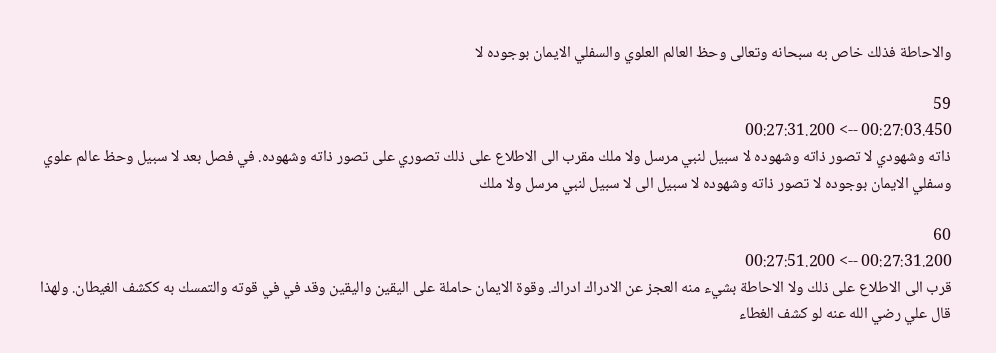والاحاطة فذلك خاص به سبحانه وتعالى وحظ العالم العلوي والسفلي الايمان بوجوده لا

59
00:27:03.450 --> 00:27:31.200
ذاته وشهودي لا تصور ذاته وشهوده لا سبيل لنبي مرسل ولا ملك مقرب الى الاطلاع على ذلك تصوري على تصور ذاته وشهوده. في فصل بعد لا سبيل وحظ عالم علوي وسفلي الايمان بوجوده لا تصور ذاته وشهوده لا سبيل الى لا سبيل لنبي مرسل ولا ملك

60
00:27:31.200 --> 00:27:51.200
قرب الى الاطلاع على ذلك ولا الاحاطة بشيء منه العجز عن الادراك ادراك. وقوة الايمان حاملة على اليقين واليقين وقد في في قوته والتمسك به ككشف الغيطان. ولهذا قال علي رضي الله عنه لو كشف الغطاء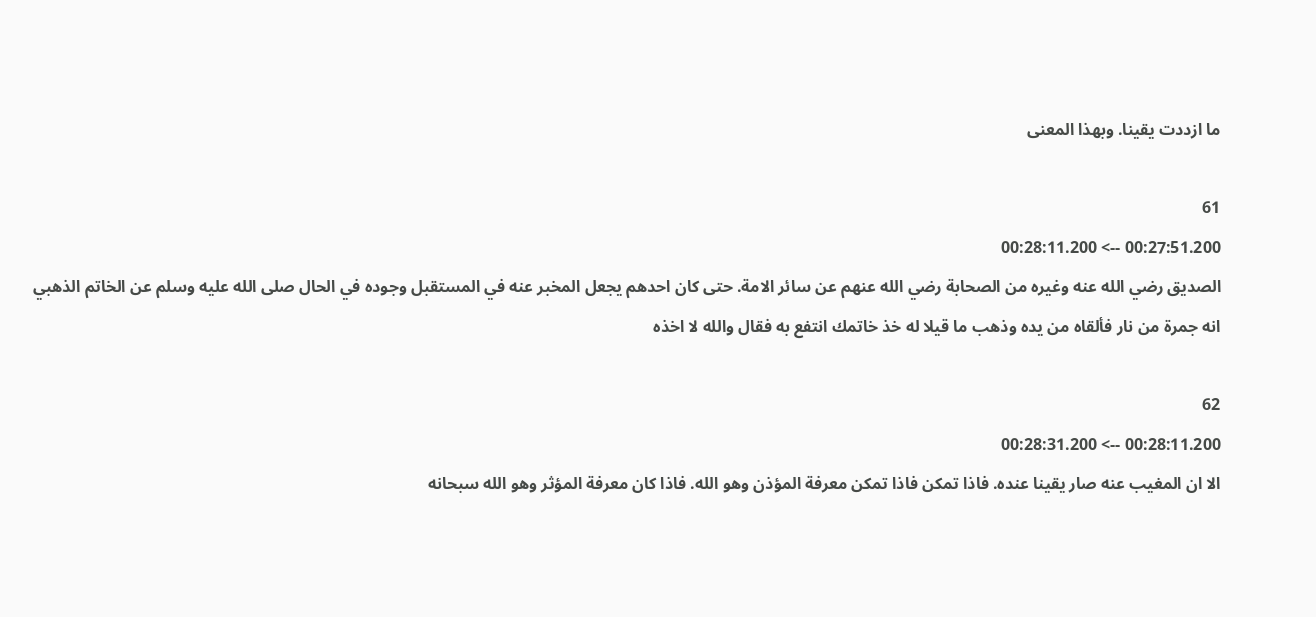ما ازددت يقينا. وبهذا المعنى

61
00:27:51.200 --> 00:28:11.200
الصديق رضي الله عنه وغيره من الصحابة رضي الله عنهم عن سائر الامة. حتى كان احدهم يجعل المخبر عنه في المستقبل وجوده في الحال صلى الله عليه وسلم عن الخاتم الذهبي انه جمرة من نار فألقاه من يده وذهب ما قيلا له خذ خاتمك انتفع به فقال والله لا اخذه

62
00:28:11.200 --> 00:28:31.200
الا ان المغيب عنه صار يقينا عنده. فاذا تمكن فاذا تمكن معرفة المؤذن وهو الله. فاذا كان معرفة المؤثر وهو الله سبحانه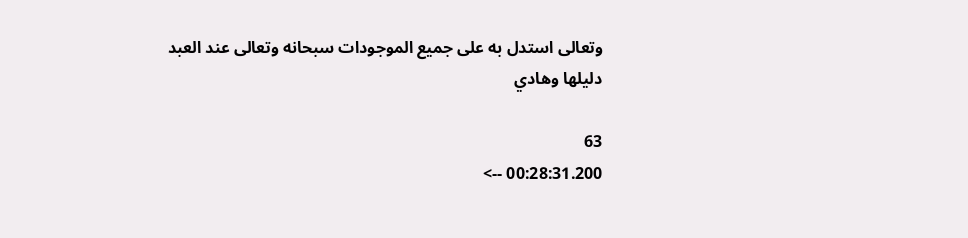وتعالى استدل به على جميع الموجودات سبحانه وتعالى عند العبد دليلها وهادي

63
00:28:31.200 -->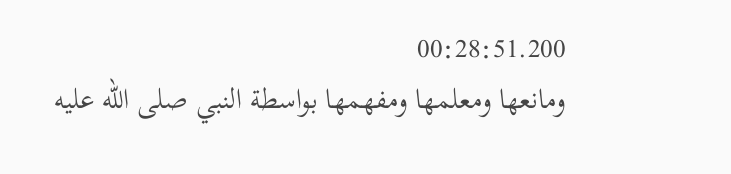00:28:51.200
ومانعها ومعلمها ومفهمها بواسطة النبي صلى الله عليه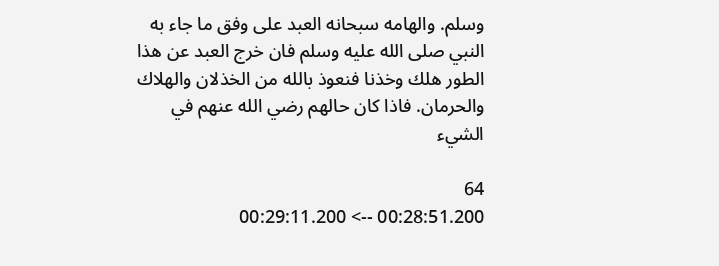وسلم. والهامه سبحانه العبد على وفق ما جاء به النبي صلى الله عليه وسلم فان خرج العبد عن هذا الطور هلك وخذنا فنعوذ بالله من الخذلان والهلاك والحرمان. فاذا كان حالهم رضي الله عنهم في الشيء

64
00:28:51.200 --> 00:29:11.200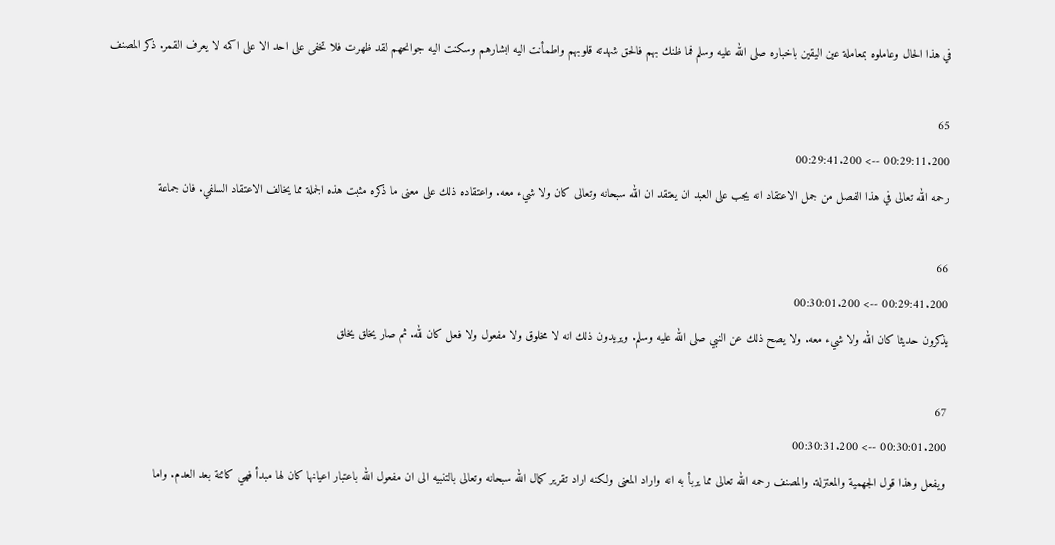في هذا الحال وعاملوه بمعاملة عين اليقين باخباره صلى الله عليه وسلم فما ظنك بهم فالحق شهدته قلوبهم واطمأنت اليه ابشارهم وسكنت اليه جوانحهم لقد ظهرت فلا تخفى على احد الا على اكمه لا يعرف القمر. ذكر المصنف

65
00:29:11.200 --> 00:29:41.200
رحمه الله تعالى في هذا الفصل من جمل الاعتقاد انه يجب على العبد ان يعتقد ان الله سبحانه وتعالى كان ولا شيء معه. واعتقاده ذلك على معنى ما ذكره مثبت هذه الجملة مما يخالف الاعتقاد السلفي. فان جماعة

66
00:29:41.200 --> 00:30:01.200
يذكرون حديثا كان الله ولا شيء معه. ولا يصح ذلك عن النبي صلى الله عليه وسلم. ويريدون ذلك انه لا مخلوق ولا مفعول ولا فعل كان لله. ثم صار يخلق يخلق

67
00:30:01.200 --> 00:30:31.200
ويفعل وهذا قول الجهمية والمعتزلة. والمصنف رحمه الله تعالى مما يربأ به انه واراد المعنى ولكنه اراد تقرير كمال الله سبحانه وتعالى بالتنبيه الى ان مفعول الله باعتبار اعيانها كان لها مبدأ فهي كائنة بعد العدم. واما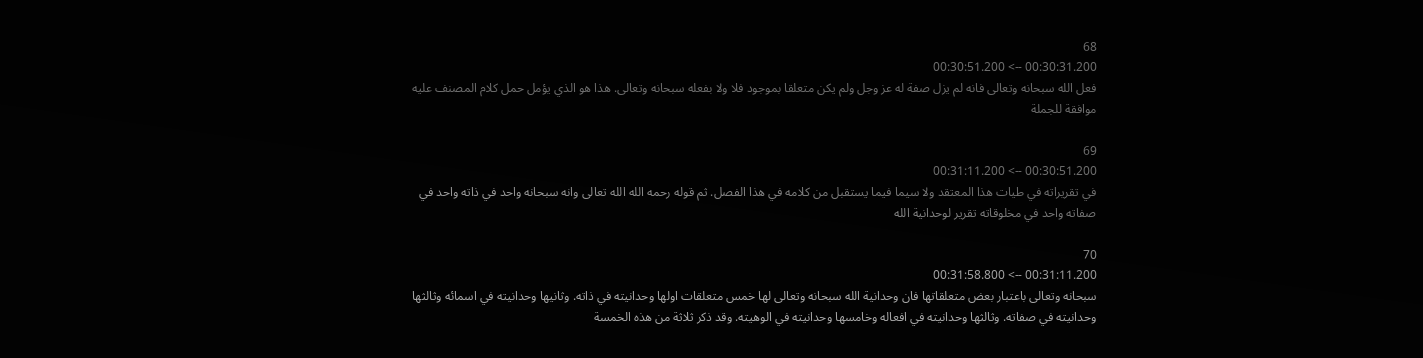68
00:30:31.200 --> 00:30:51.200
فعل الله سبحانه وتعالى فانه لم يزل صفة له عز وجل ولم يكن متعلقا بموجود فلا ولا بفعله سبحانه وتعالى. هذا هو الذي يؤمل حمل كلام المصنف عليه موافقة للجملة

69
00:30:51.200 --> 00:31:11.200
في تقريراته في طيات هذا المعتقد ولا سيما فيما يستقبل من كلامه في هذا الفصل. ثم قوله رحمه الله الله تعالى وانه سبحانه واحد في ذاته واحد في صفاته واحد في مخلوقاته تقرير لوحدانية الله

70
00:31:11.200 --> 00:31:58.800
سبحانه وتعالى باعتبار بعض متعلقاتها فان وحدانية الله سبحانه وتعالى لها خمس متعلقات اولها وحدانيته في ذاته. وثانيها وحدانيته في اسمائه وثالثها وحدانيته في صفاته. وثالثها وحدانيته في افعاله وخامسها وحدانيته في الوهيته. وقد ذكر ثلاثة من هذه الخمسة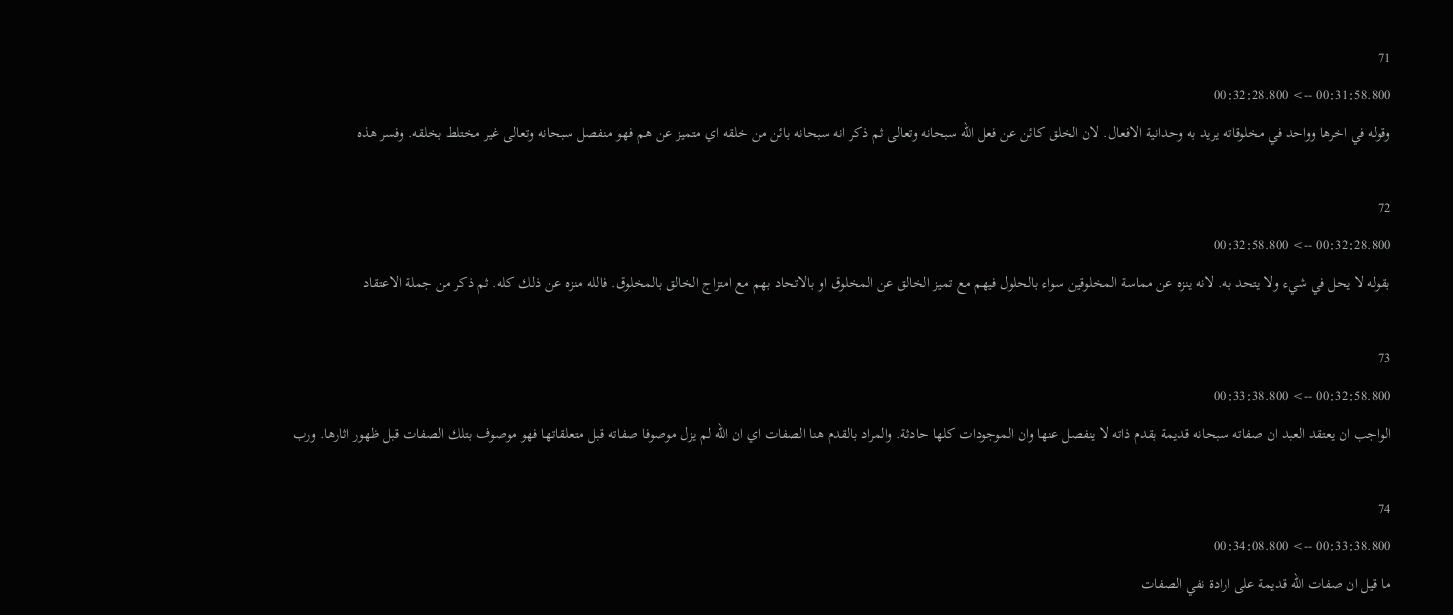71
00:31:58.800 --> 00:32:28.800
وقوله في اخرها وواحد في مخلوقاته يريد به وحدانية الافعال. لان الخلق كائن عن فعل الله سبحانه وتعالى ثم ذكر انه سبحانه بائن من خلقه اي متميز عن هم فهو منفصل سبحانه وتعالى غير مختلط بخلقه. وفسر هذه

72
00:32:28.800 --> 00:32:58.800
بقوله لا يحل في شيء ولا يتحد به. لانه ينزه عن مماسة المخلوقين سواء بالحلول فيهم مع تميز الخالق عن المخلوق او بالاتحاد بهم مع امتزاج الخالق بالمخلوق. فالله منزه عن ذلك كله. ثم ذكر من جملة الاعتقاد

73
00:32:58.800 --> 00:33:38.800
الواجب ان يعتقد العبد ان صفاته سبحانه قديمة بقدم ذاته لا ينفصل عنها وان الموجودات كلها حادثة. والمراد بالقدم هنا الصفات اي ان الله لم يزل موصوفا صفاته قبل متعلقاتها فهو موصوف بتلك الصفات قبل ظهور اثارها. ورب

74
00:33:38.800 --> 00:34:08.800
ما قيل ان صفات الله قديمة على ارادة نفي الصفات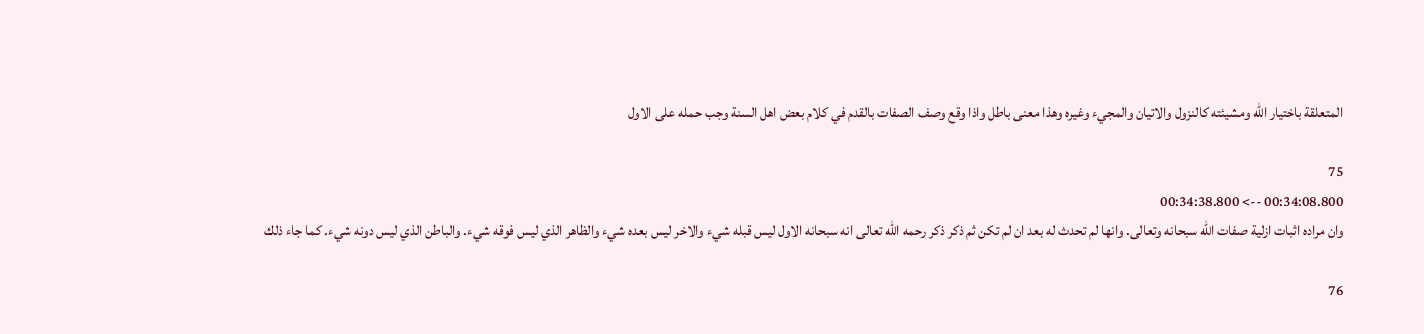المتعلقة باختيار الله ومشيئته كالنزول والاتيان والمجيء وغيره وهذا معنى باطل واذا وقع وصف الصفات بالقدم في كلام بعض اهل السنة وجب حمله على الاول

75
00:34:08.800 --> 00:34:38.800
وان مراده اثبات ازلية صفات الله سبحانه وتعالى. وانها لم تحدث له بعد ان لم تكن ثم ذكر ذكر رحمه الله تعالى انه سبحانه الاول ليس قبله شيء والاخر ليس بعده شيء والظاهر الذي ليس فوقه شيء. والباطن الذي ليس دونه شيء. كما جاء ذلك

76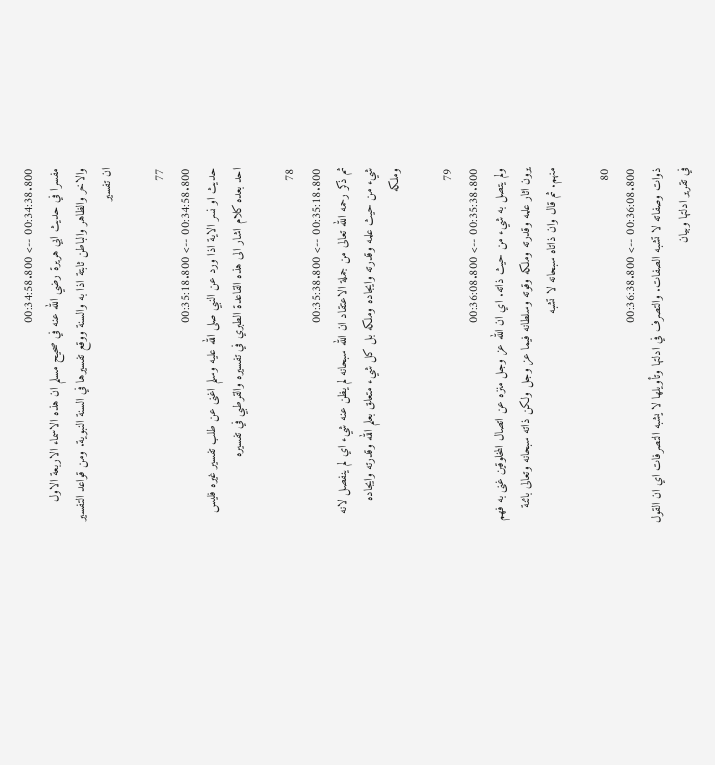00:34:38.800 --> 00:34:58.800
مفسرا في حديث ابي هريرة رضي الله عنه في صحيح مسلم ان هذه الاسماء الاربعة الاول والاخر والظاهر والباطن ثابتة اذا به والسنة ووقع تفسيرها في السنة النبوية. ومن قواعد التفسير ان تفسير

77
00:34:58.800 --> 00:35:18.800
حديث او نسر الاية اذا ورد عن النبي صلى الله عليه وسلم اغنى عن طلب تفسير غيره فليس احد بعده كلام اشار الى هذه القاعدة الطبري في تفسيره والقرطبي في تفسيره

78
00:35:18.800 --> 00:35:38.800
ثم ذكر رحمه الله تعالى من جملة الاعتقاد ان الله سبحانه لم يظن عنه شيء اي لم ينفصل لانه شيء من حيث علمه وقدرته وايجاده وملكه بل كل شيء متعلق بعلم الله وقدرته وايجاده وملكه

79
00:35:38.800 --> 00:36:08.800
ولم يتصل به شيء من حيث ذاته. اي ان الله عز وجل منزه عن اتصال المخلوقين غنى به فهم يرون اثار علمه وقدرته وملكه وقوته وسلطانه فيما عز وجل ولكن ذاته سبحانه وتعالى بائنة منهم. ثم قال وان ذاتاه سبحانه لا تشبه

80
00:36:08.800 --> 00:36:38.800
ذوات وصفاته لا تشبه الصفات. والتصرف في ادلتها وتأويلها لا يشبه التصرفات اي ان القول في تقرير ادلتها وبيان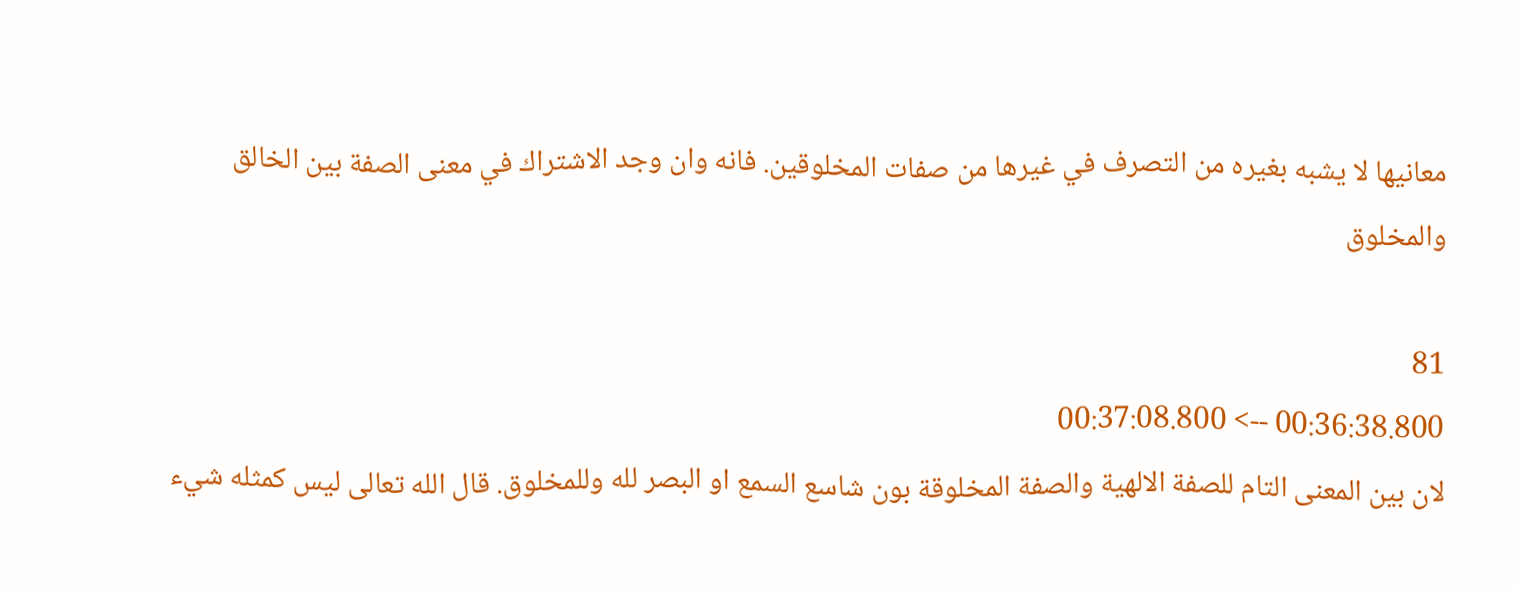معانيها لا يشبه بغيره من التصرف في غيرها من صفات المخلوقين. فانه وان وجد الاشتراك في معنى الصفة بين الخالق والمخلوق

81
00:36:38.800 --> 00:37:08.800
لان بين المعنى التام للصفة الالهية والصفة المخلوقة بون شاسع السمع او البصر لله وللمخلوق. قال الله تعالى ليس كمثله شيء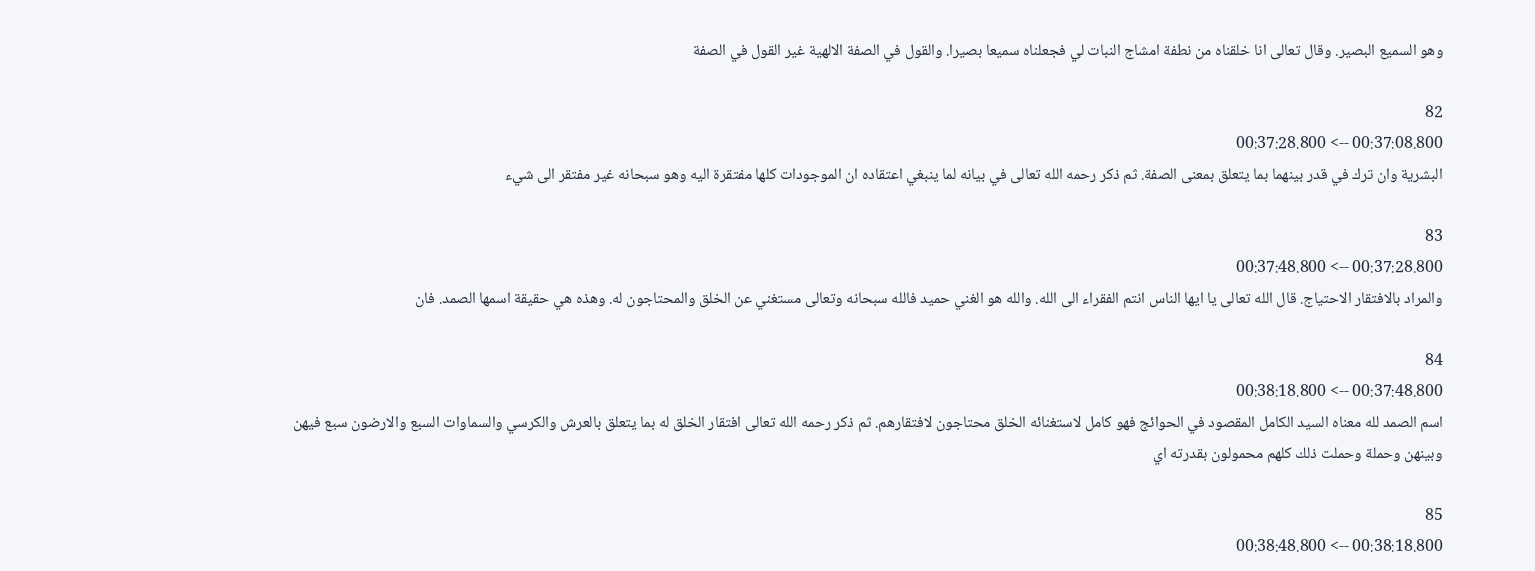وهو السميع البصير. وقال تعالى انا خلقناه من نطفة امشاج النبات لي فجعلناه سميعا بصيرا. والقول في الصفة الالهية غير القول في الصفة

82
00:37:08.800 --> 00:37:28.800
البشرية وان ترك في قدر بينهما بما يتعلق بمعنى الصفة. ثم ذكر رحمه الله تعالى في بيانه لما ينبغي اعتقاده ان الموجودات كلها مفتقرة اليه وهو سبحانه غير مفتقر الى شيء

83
00:37:28.800 --> 00:37:48.800
والمراد بالافتقار الاحتياج. قال الله تعالى يا ايها الناس انتم الفقراء الى الله. والله هو الغني حميد فالله سبحانه وتعالى مستغني عن الخلق والمحتاجون له. وهذه هي حقيقة اسمها الصمد. فان

84
00:37:48.800 --> 00:38:18.800
اسم الصمد لله معناه السيد الكامل المقصود في الحوائج فهو كامل لاستغنائه الخلق محتاجون لافتقارهم. ثم ذكر رحمه الله تعالى افتقار الخلق له بما يتعلق بالعرش والكرسي والسماوات السبع والارضون سبع فيهن وبينهن وحملة وحملت ذلك كلهم محمولون بقدرته اي

85
00:38:18.800 --> 00:38:48.800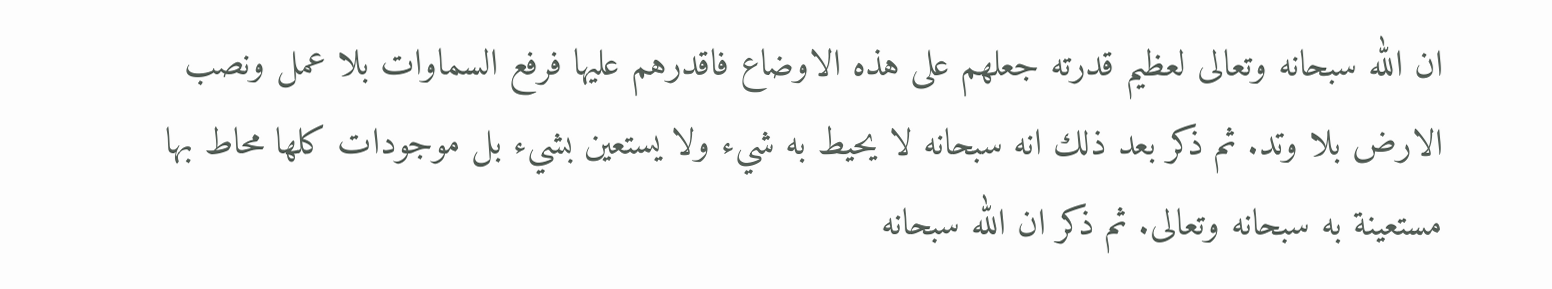ان الله سبحانه وتعالى لعظيم قدرته جعلهم على هذه الاوضاع فاقدرهم عليها فرفع السماوات بلا عمل ونصب الارض بلا وتد. ثم ذكر بعد ذلك انه سبحانه لا يحيط به شيء ولا يستعين بشيء بل موجودات كلها محاط بها مستعينة به سبحانه وتعالى. ثم ذكر ان الله سبحانه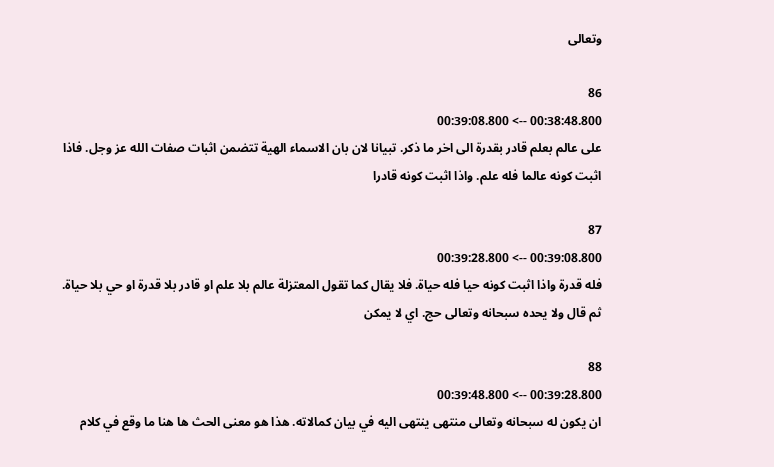وتعالى

86
00:38:48.800 --> 00:39:08.800
على عالم بعلم قادر بقدرة الى اخر ما ذكر. تبيانا لان بان الاسماء الهية تتضمن اثبات صفات الله عز وجل. فاذا اثبت كونه عالما فله علم. واذا اثبت كونه قادرا

87
00:39:08.800 --> 00:39:28.800
فله قدرة واذا اثبت كونه حيا فله حياة. فلا يقال كما تقول المعتزلة عالم بلا علم او قادر بلا قدرة او حي بلا حياة. ثم قال ولا يحده سبحانه وتعالى حج. اي لا يمكن

88
00:39:28.800 --> 00:39:48.800
ان يكون له سبحانه وتعالى منتهى ينتهى اليه في بيان كمالاته. هذا هو معنى الحث ها هنا ما وقع في كلام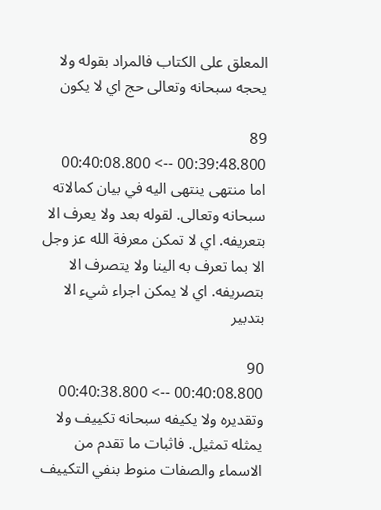المعلق على الكتاب فالمراد بقوله ولا يحجه سبحانه وتعالى حج اي لا يكون

89
00:39:48.800 --> 00:40:08.800
اما منتهى ينتهى اليه في بيان كمالاته سبحانه وتعالى. لقوله بعد ولا يعرف الا بتعريفه. اي لا تمكن معرفة الله عز وجل الا بما تعرف به الينا ولا يتصرف الا بتصريفه. اي لا يمكن اجراء شيء الا بتدبير

90
00:40:08.800 --> 00:40:38.800
وتقديره ولا يكيفه سبحانه تكييف ولا يمثله تمثيل. فاثبات ما تقدم من الاسماء والصفات منوط بنفي التكييف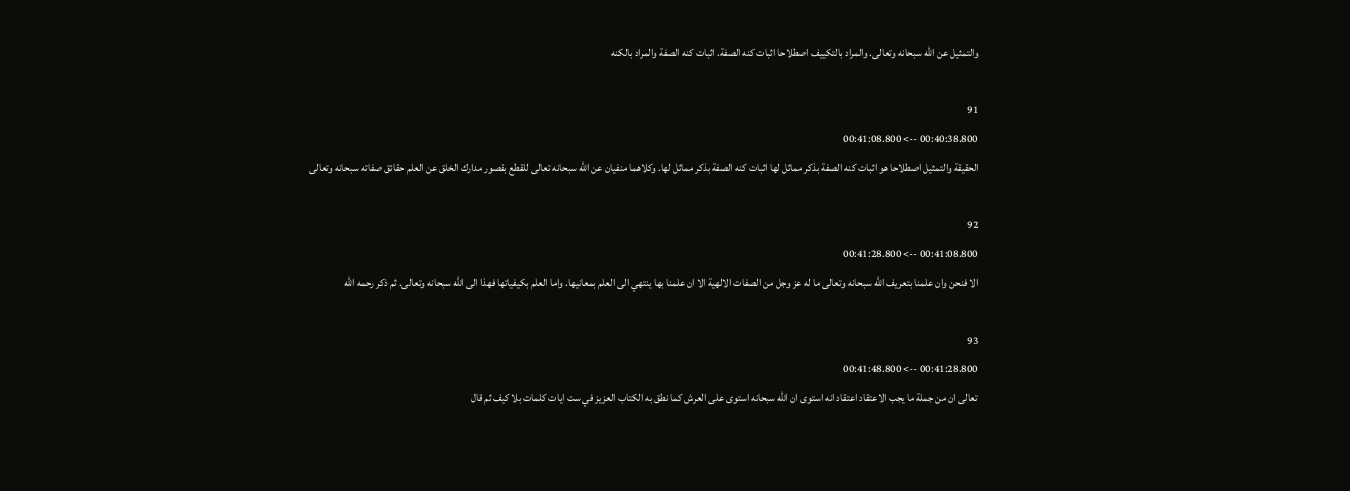والتمثيل عن الله سبحانه وتعالى. والمراد بالتكييف اصطلاحا اثبات كنه الصفة. اثبات كنه الصفة والمراد بالكنه

91
00:40:38.800 --> 00:41:08.800
الحقيقة والتمثيل اصطلاحا هو اثبات كنه الصفة بذكر مماثل لها اثبات كنه الصفة بذكر مماثل لها. وكلاهما منفيان عن الله سبحانه تعالى للقطع بقصور مدارك الخلق عن العلم حقائق صفاته سبحانه وتعالى

92
00:41:08.800 --> 00:41:28.800
الا فنحن وان علمنا بتعريف الله سبحانه وتعالى ما له عز وجل من الصفات الالهية الا ان علمنا بها ينتهي الى العلم بمعانيها. واما العلم بكيفياتها فهذا الى الله سبحانه وتعالى. ثم ذكر رحمه الله

93
00:41:28.800 --> 00:41:48.800
تعالى ان من جملة ما يجب الاعتقاد اعتقاد انه استوى ان الله سبحانه استوى على العرش كما نطق به الكتاب العزيز في ست ايات كلمات بلا كيف ثم قال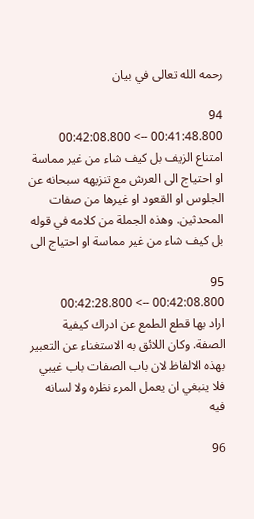رحمه الله تعالى في بيان

94
00:41:48.800 --> 00:42:08.800
امتناع الزيف بل كيف شاء من غير مماسة او احتياج الى العرش مع تنزيهه سبحانه عن الجلوس او القعود او غيرها من صفات المحدثين. وهذه الجملة من كلامه في قوله بل كيف شاء من غير مماسة او احتياج الى

95
00:42:08.800 --> 00:42:28.800
اراد بها قطع الطمع عن ادراك كيفية الصفة. وكان اللائق به الاستغناء عن التعبير بهذه الالفاظ لان باب الصفات باب غيبي فلا ينبغي ان يعمل المرء نظره ولا لسانه فيه

96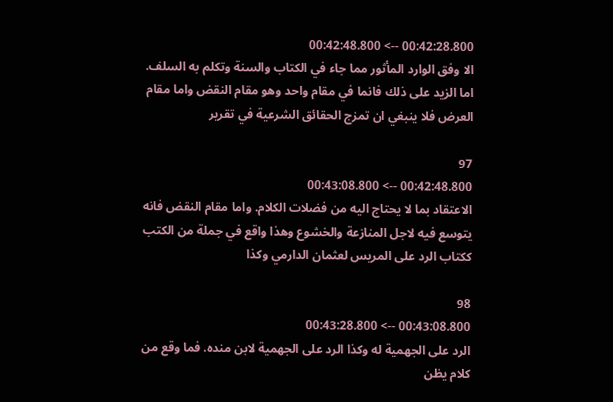00:42:28.800 --> 00:42:48.800
الا وفق الوارد المأثور مما جاء في الكتاب والسنة وتكلم به السلف. اما الزيد على ذلك فانما في مقام واحد وهو مقام النقض واما مقام العرض فلا ينبغي ان تمزج الحقائق الشرعية في تقرير

97
00:42:48.800 --> 00:43:08.800
الاعتقاد بما لا يحتاج اليه من فضلات الكلام. واما مقام النقض فانه يتوسع فيه لاجل المنازعة والخشوع وهذا واقع في جملة من الكتب ككتاب الرد على المريس لعثمان الدارمي وكذا

98
00:43:08.800 --> 00:43:28.800
الرد على الجهمية له وكذا الرد على الجهمية لابن منده. فما وقع من كلام يظن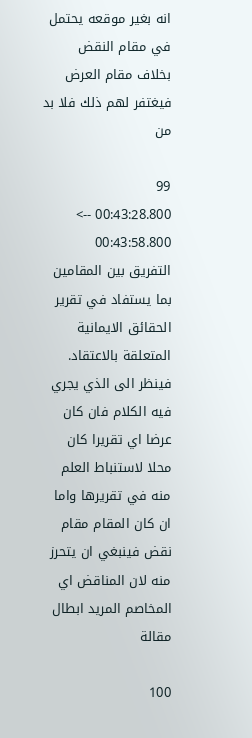انه بغير موقعه يحتمل في مقام النقض بخلاف مقام العرض فيغتفر لهم ذلك فلا بد من

99
00:43:28.800 --> 00:43:58.800
التفريق بين المقامين بما يستفاد في تقرير الحقائق الايمانية المتعلقة بالاعتقاد. فينظر الى الذي يجري فيه الكلام فان كان عرضا اي تقريرا كان محلا لاستنباط العلم منه في تقريرها واما ان كان المقام مقام نقض فينبغي ان يتحرز منه لان المناقض اي المخاصم المريد ابطال مقالة

100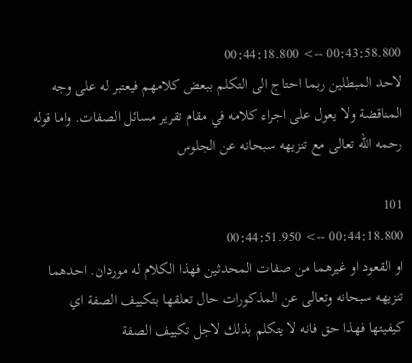00:43:58.800 --> 00:44:18.800
لاحد المبطلين ربما احتاج الى التكلم ببعض كلامهم فيعتبر له على وجه المناقضة ولا يعول على اجراء كلامه في مقام تقرير مسائل الصفات. واما قوله رحمه الله تعالى مع تنزيهه سبحانه عن الجلوس

101
00:44:18.800 --> 00:44:51.950
او القعود او غيرهما من صفات المحدثين فهذا الكلام له موردان. احدهما  تنزيهه سبحانه وتعالى عن المذكورات حال تعلقها بتكييف الصفة اي كيفيتها فهذا حق فانه لا يتكلم بذلك لاجل تكييف الصفة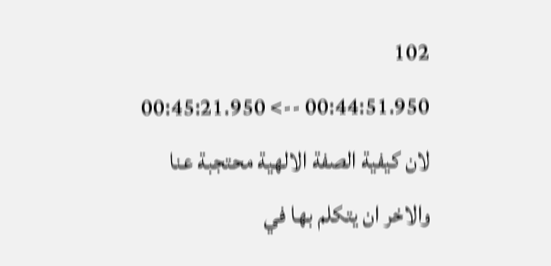102
00:44:51.950 --> 00:45:21.950
لان كيفية الصفة الالهية محتجبة عنا والاخر ان يتكلم بها في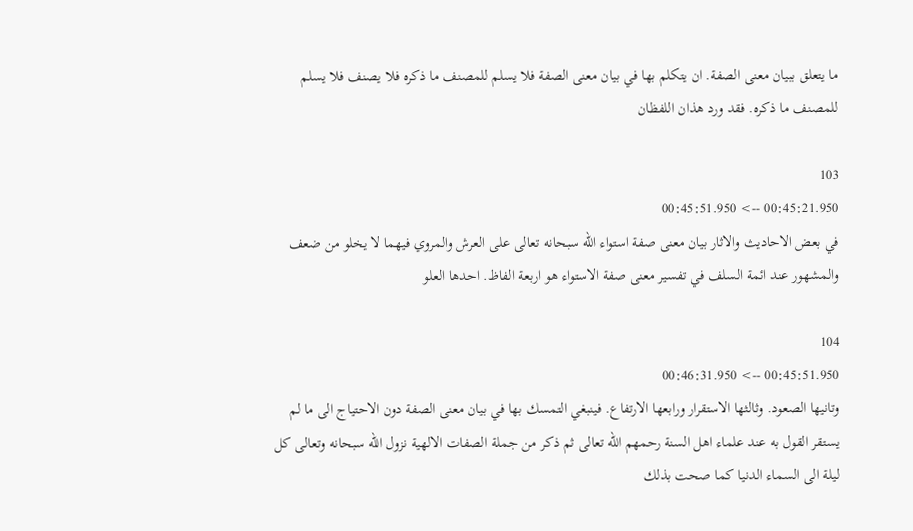ما يتعلق ببيان معنى الصفة. ان يتكلم بها في بيان معنى الصفة فلا يسلم للمصنف ما ذكره فلا يصنف فلا يسلم للمصنف ما ذكره. فقد ورد هذان اللفظان

103
00:45:21.950 --> 00:45:51.950
في بعض الاحاديث والاثار بيان معنى صفة استواء الله سبحانه تعالى على العرش والمروي فيهما لا يخلو من ضعف والمشهور عند ائمة السلف في تفسير معنى صفة الاستواء هو اربعة الفاظ. احدها العلو

104
00:45:51.950 --> 00:46:31.950
وتانيها الصعود. وثالثها الاستقرار ورابعها الارتفاع. فينبغي التمسك بها في بيان معنى الصفة دون الاحتياج الى ما لم يستقر القول به عند علماء اهل السنة رحمهم الله تعالى ثم ذكر من جملة الصفات الالهية نزول الله سبحانه وتعالى كل ليلة الى السماء الدنيا كما صحت بذلك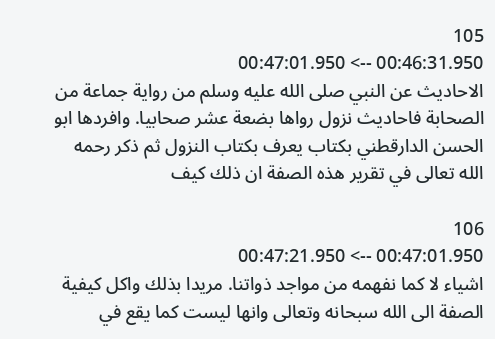105
00:46:31.950 --> 00:47:01.950
الاحاديث عن النبي صلى الله عليه وسلم من رواية جماعة من الصحابة فاحاديث نزول رواها بضعة عشر صحابيا. وافردها ابو الحسن الدارقطني بكتاب يعرف بكتاب النزول ثم ذكر رحمه الله تعالى في تقرير هذه الصفة ان ذلك كيف

106
00:47:01.950 --> 00:47:21.950
اشياء لا كما نفهمه من مواجد ذواتنا. مريدا بذلك واكل كيفية الصفة الى الله سبحانه وتعالى وانها ليست كما يقع في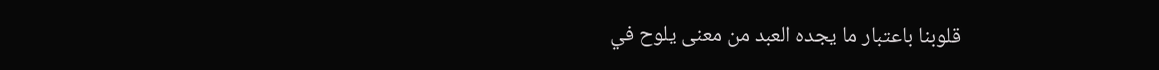قلوبنا باعتبار ما يجده العبد من معنى يلوح في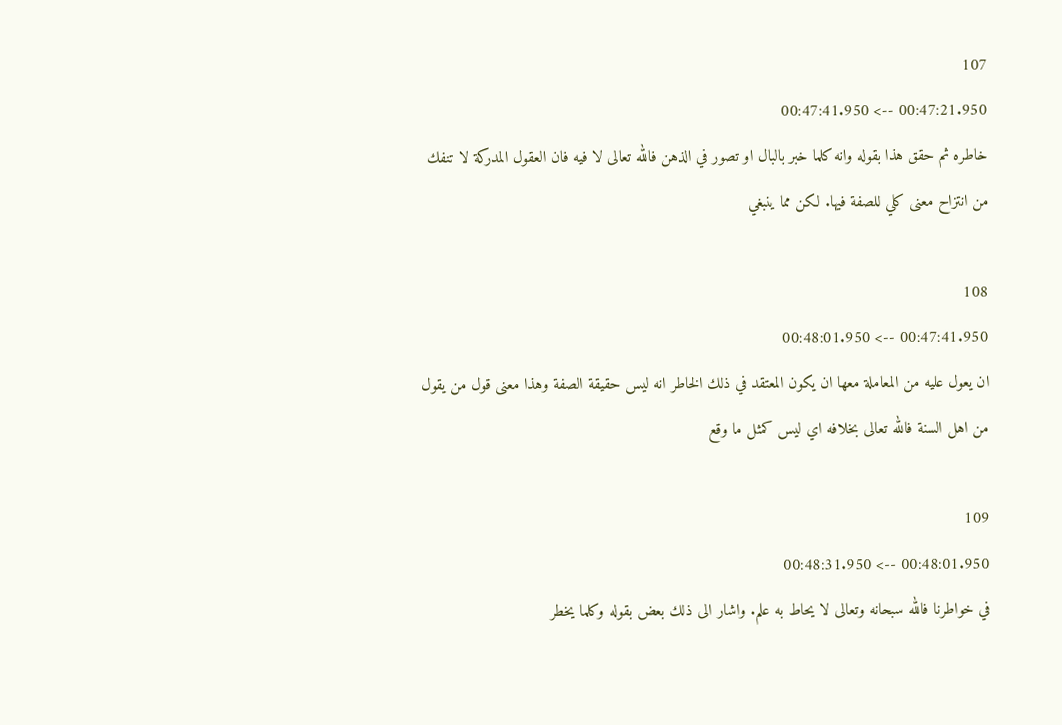107
00:47:21.950 --> 00:47:41.950
خاطره ثم حقق هذا بقوله وانه كلما خبر بالبال او تصور في الذهن فالله تعالى لا فيه فان العقول المدركة لا تنفك من انتزاح معنى كلي للصفة فيها. لكن مما ينبغي

108
00:47:41.950 --> 00:48:01.950
ان يعول عليه من المعاملة معها ان يكون المعتقد في ذلك الخاطر انه ليس حقيقة الصفة وهذا معنى قول من يقول من اهل السنة فالله تعالى بخلافه اي ليس كمثل ما وقع

109
00:48:01.950 --> 00:48:31.950
في خواطرنا فالله سبحانه وتعالى لا يحاط به علم. واشار الى ذلك بعض بقوله وكلما يخطر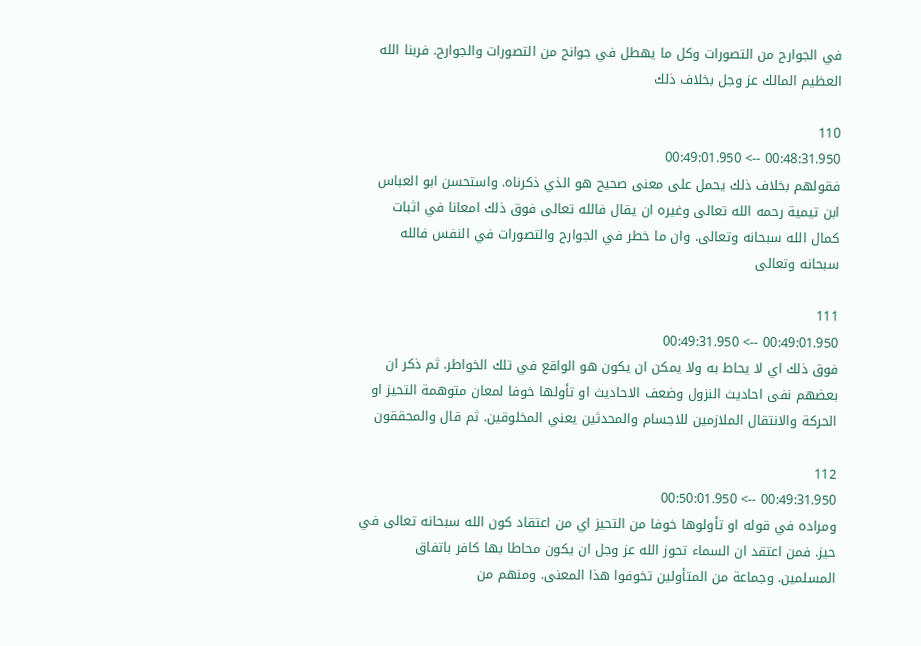في الجوارح من التصورات وكل ما يهطل في جوانح من التصورات والجوارح. فربنا الله العظيم المالك عز وجل بخلاف ذلك

110
00:48:31.950 --> 00:49:01.950
فقولهم بخلاف ذلك يحمل على معنى صحيح هو الذي ذكرناه. واستحسن ابو العباس ابن تيمية رحمه الله تعالى وغيره ان يقال فالله تعالى فوق ذلك امعانا في اثبات كمال الله سبحانه وتعالى. وان ما خطر في الجوارح والتصورات في النفس فالله سبحانه وتعالى

111
00:49:01.950 --> 00:49:31.950
فوق ذلك اي لا يحاط به ولا يمكن ان يكون هو الواقع في تلك الخواطر. ثم ذكر ان بعضهم نفى احاديث النزول وضعف الاحاديث او تأولها خوفا لمعان متوهمة التحيز او الحركة والانتقال الملازمين للاجسام والمحدثين يعني المخلوقين. ثم قال والمحققون

112
00:49:31.950 --> 00:50:01.950
ومراده في قوله او تأولوها خوفا من التحيز اي من اعتقاد كون الله سبحانه تعالى في حيز. فمن اعتقد ان السماء تحوز الله عز وجل ان يكون محاطا بها كافر باتفاق المسلمين. وجماعة من المتأولين تخوفوا هذا المعنى. ومنهم من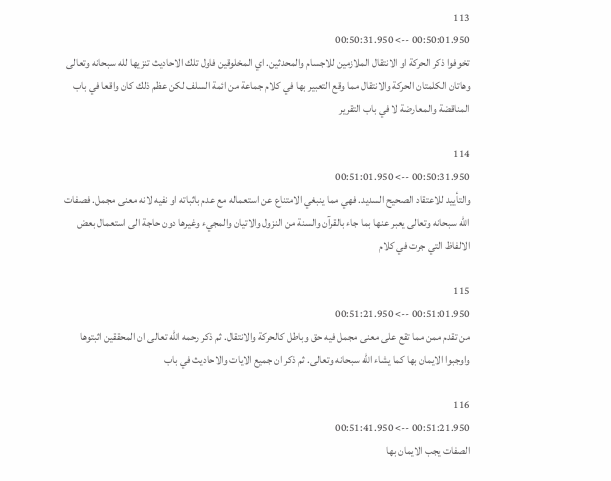113
00:50:01.950 --> 00:50:31.950
تخوفوا ذكر الحركة او الانتقال الملازمين للاجسام والمحدثين. اي المخلوقين فاول تلك الاحاديث تنزيها لله سبحانه وتعالى وهاتان الكلمتان الحركة والانتقال مما وقع التعبير بها في كلام جماعة من ائمة السلف لكن عظم ذلك كان واقعا في باب المناقضة والمعارضة لا في باب التقرير

114
00:50:31.950 --> 00:51:01.950
والتأييد للاعتقاد الصحيح السديد. فهي مما ينبغي الامتناع عن استعماله مع عدم باثباته او نفيه لانه معنى مجمل. فصفات الله سبحانه وتعالى يعبر عنها بما جاء بالقرآن والسنة من النزول والاتيان والمجيء وغيرها دون حاجة الى استعمال بعض الالفاظ التي جرت في كلام

115
00:51:01.950 --> 00:51:21.950
من تقدم ممن مما تقع على معنى مجمل فيه حق وباطل كالحركة والانتقال. ثم ذكر رحمه الله تعالى ان المحققين اثبتوها واوجبوا الايمان بها كما يشاء الله سبحانه وتعالى. ثم ذكر ان جميع الايات والاحاديث في باب

116
00:51:21.950 --> 00:51:41.950
الصفات يجب الايمان بها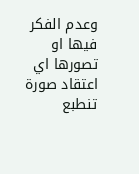وعدم الفكر فيها او تصورها اي اعتقاد صورة تنطبع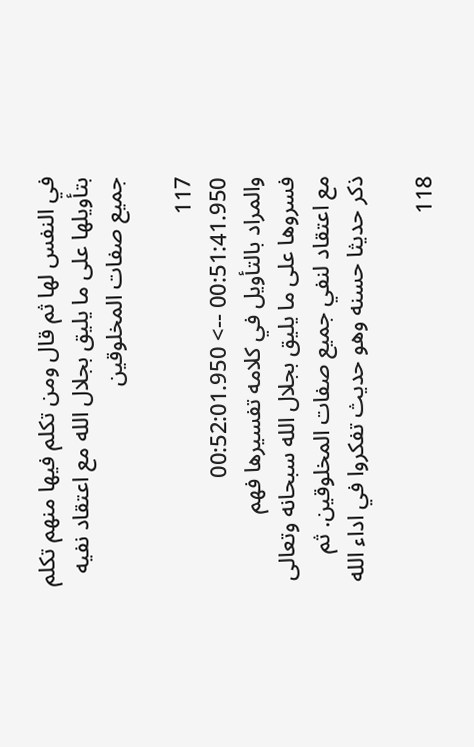في النفس لها ثم قال ومن تكلم فيها منهم تكلم بتأويلها على ما يليق بجلال الله مع اعتقاد نفيه جميع صفات المخلوقين

117
00:51:41.950 --> 00:52:01.950
والمراد بالتأويل في كلامه تفسيرها فهم فسروها على ما يليق بجلال الله سبحانه وتعالى مع اعتقاد لنفي جميع صفات المخلوقين. ثم ذكر حديثا حسنه وهو حديث تفكروا في اداء الله

118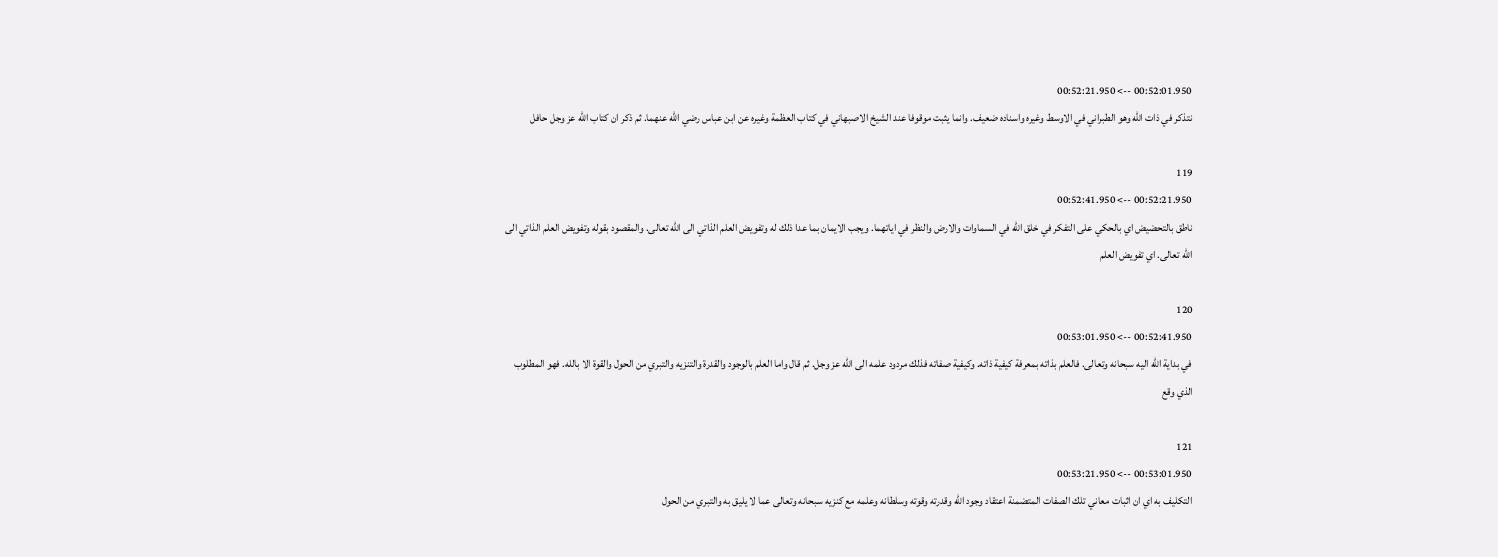00:52:01.950 --> 00:52:21.950
نتذكر في ذات الله وهو الطبراني في الاوسط وغيره واسناده ضعيف. وانما يثبت موقوفا عند الشيخ الاصبهاني في كتاب العظمة وغيره عن ابن عباس رضي الله عنهما. ثم ذكر ان كتاب الله عز وجل حافل

119
00:52:21.950 --> 00:52:41.950
ناطق بالتحضيض اي بالحكي على التفكر في خلق الله في السماوات والارض والنظر في اياتهما. ويجب الايمان بما عدا ذلك له وتفويض العلم الذاتي الى الله تعالى. والمقصود بقوله وتفويض العلم الذاتي الى الله تعالى. اي تفويض العلم

120
00:52:41.950 --> 00:53:01.950
في بداية الله اليه سبحانه وتعالى. فالعلم بذاته بمعرفة كيفية ذاته. وكيفية صفاته فذلك مردود علمه الى الله عز وجل. ثم قال واما العلم بالوجود والقدرة والتنزيه والتبري من الحول والقوة الا بالله. فهو المطلوب الذي وقع

121
00:53:01.950 --> 00:53:21.950
التكليف به اي ان اثبات معاني تلك الصفات المتضمنة اعتقاد وجود الله وقدرته وقوته وسلطانه وعلمه مع كنزيه سبحانه وتعالى عما لا يليق به والتبري من الحول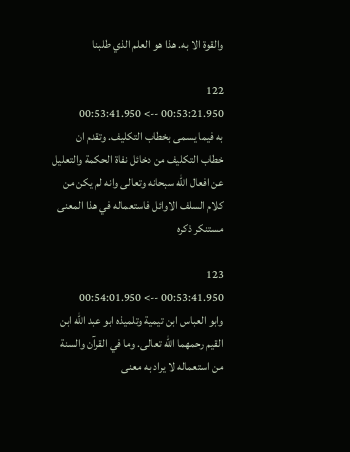والقوة الا به. هذا هو العلم الذي طلبنا

122
00:53:21.950 --> 00:53:41.950
به فيما يسمى بخطاب التكليف. وتقدم ان خطاب التكليف من دخائل نفاة الحكمة والتعليل عن افعال الله سبحانه وتعالى وانه لم يكن من كلام السلف الاوائل فاستعماله في هذا المعنى مستنكر ذكره

123
00:53:41.950 --> 00:54:01.950
وابو العباس ابن تيمية وتلميذه ابو عبد الله ابن القيم رحمهما الله تعالى. وما في القرآن والسنة من استعماله لا يراد به معنى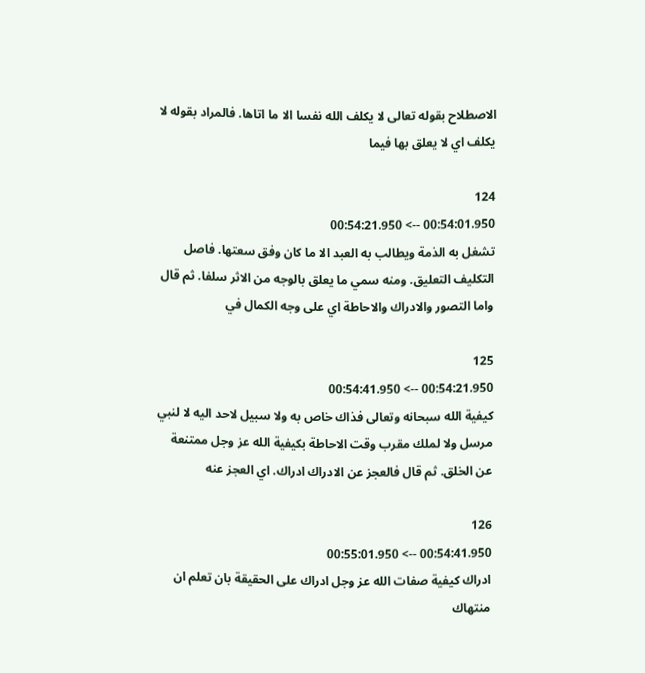الاصطلاح بقوله تعالى لا يكلف الله نفسا الا ما اتاها. فالمراد بقوله لا يكلف اي لا يعلق بها فيما

124
00:54:01.950 --> 00:54:21.950
تشغل به الذمة ويطالب به العبد الا ما كان وفق سعتها. فاصل التكليف التعليق. ومنه سمي ما يعلق بالوجه من الاثر سلفا. ثم قال واما التصور والادراك والاحاطة اي على وجه الكمال في

125
00:54:21.950 --> 00:54:41.950
كيفية الله سبحانه وتعالى فذاك خاص به ولا سبيل لاحد اليه لا لنبي مرسل ولا لملك مقرب وقت الاحاطة بكيفية الله عز وجل ممتنعة عن الخلق. ثم قال فالعجز عن الادراك ادراك. اي العجز عنه

126
00:54:41.950 --> 00:55:01.950
ادراك كيفية صفات الله عز وجل ادراك على الحقيقة بان تعلم ان منتهاك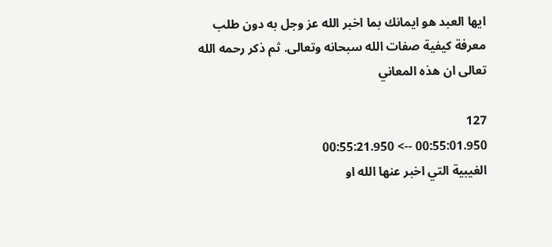ايها العبد هو ايمانك بما اخبر الله عز وجل به دون طلب معرفة كيفية صفات الله سبحانه وتعالى. ثم ذكر رحمه الله تعالى ان هذه المعاني

127
00:55:01.950 --> 00:55:21.950
الغيبية التي اخبر عنها الله او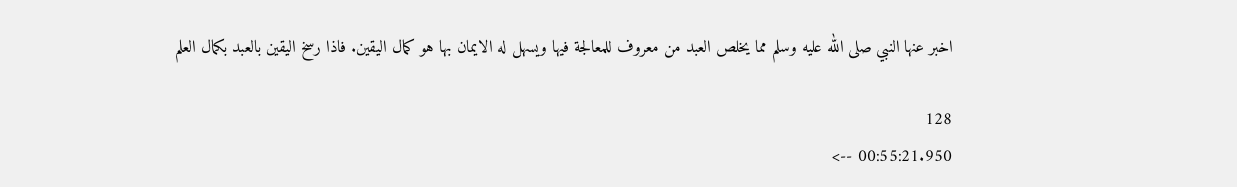اخبر عنها النبي صلى الله عليه وسلم مما يخلص العبد من معروف للمعالجة فيها ويسهل له الايمان بها هو كمال اليقين. فاذا رسخ اليقين بالعبد بكمال العلم

128
00:55:21.950 -->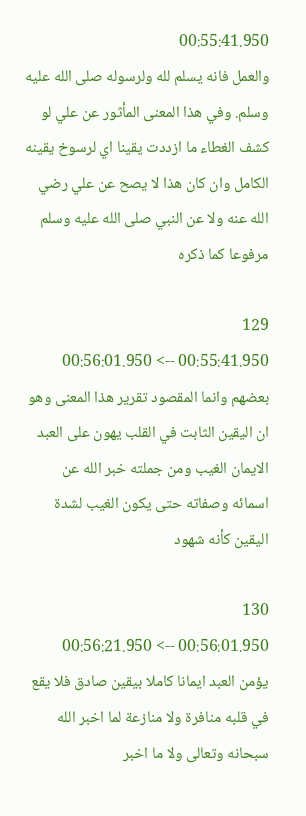00:55:41.950
والعمل فانه يسلم لله ولرسوله صلى الله عليه وسلم. وفي هذا المعنى المأثور عن علي لو كشف الغطاء ما ازددت يقينا اي لرسوخ يقينه الكامل وان كان هذا لا يصح عن علي رضي الله عنه ولا عن النبي صلى الله عليه وسلم مرفوعا كما ذكره

129
00:55:41.950 --> 00:56:01.950
بعضهم وانما المقصود تقرير هذا المعنى وهو ان اليقين الثابت في القلب يهون على العبد الايمان الغيب ومن جملته خبر الله عن اسمائه وصفاته حتى يكون الغيب لشدة اليقين كأنه شهود

130
00:56:01.950 --> 00:56:21.950
يؤمن العبد ايمانا كاملا بيقين صادق فلا يقع في قلبه منافرة ولا منازعة لما اخبر الله سبحانه وتعالى ولا ما اخبر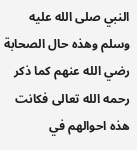النبي صلى الله عليه وسلم وهذه حال الصحابة رضي الله عنهم كما ذكر رحمه الله تعالى فكانت هذه احوالهم في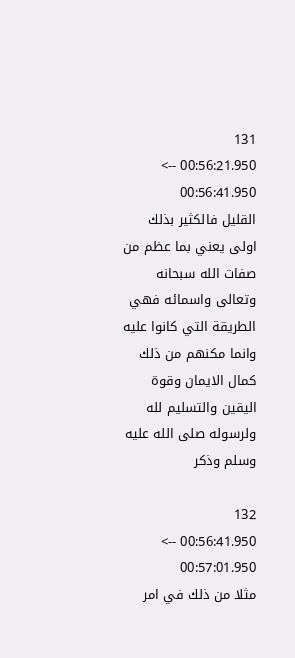131
00:56:21.950 --> 00:56:41.950
القليل فالكثير بذلك اولى يعني بما عظم من صفات الله سبحانه وتعالى واسمائه فهي الطريقة التي كانوا عليه وانما مكنهم من ذلك كمال الايمان وقوة اليقين والتسليم لله ولرسوله صلى الله عليه وسلم وذكر

132
00:56:41.950 --> 00:57:01.950
مثلا من ذلك في امر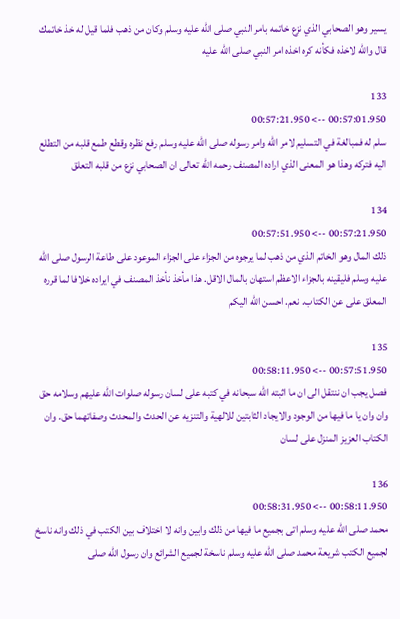يسير وهو الصحابي الذي نزع خاتمه بامر النبي صلى الله عليه وسلم وكان من ذهب فلما قيل له خذ خاتمك قال والله لاخذه فكأنه كره اخذه امر النبي صلى الله عليه

133
00:57:01.950 --> 00:57:21.950
سلم له فمبالغة في التسليم لامر الله وامر رسوله صلى الله عليه وسلم رفع نظره وقطع طمع قلبه من التطلع اليه فتركه وهذا هو المعنى الذي اراده المصنف رحمه الله تعالى ان الصحابي نزع من قلبه التعلق

134
00:57:21.950 --> 00:57:51.950
ذلك المال وهو الخاتم الذي من ذهب لما يرجوه من الجزاء على الجزاء الموعود على طاعة الرسول صلى الله عليه وسلم فليقينه بالجزاء الاعظم استهان بالمال الاقل. هذا مأخذ نأخذ المصنف في ايراده خلافا لما قرره المعلق على عن الكتاب. نعم. احسن الله اليكم

135
00:57:51.950 --> 00:58:11.950
فصل يجب ان ننتقل الى ان ما اثبته الله سبحانه في كتبه على لسان رسوله صلوات الله عليهم وسلامه حق وان وان يا ما فيها من الوجود والايجاد الثابتين للالهية والتنزيه عن الحدث والمحدث وصفاتهما حق. وان الكتاب العزيز المنزل على لسان

136
00:58:11.950 --> 00:58:31.950
محمد صلى الله عليه وسلم اتى بجميع ما فيها من ذلك وابين وانه لا اختلاف بين الكتب في ذلك وانه ناسخ لجميع الكتب شريعة محمد صلى الله عليه وسلم ناسخة لجميع الشرائع وان رسول الله صلى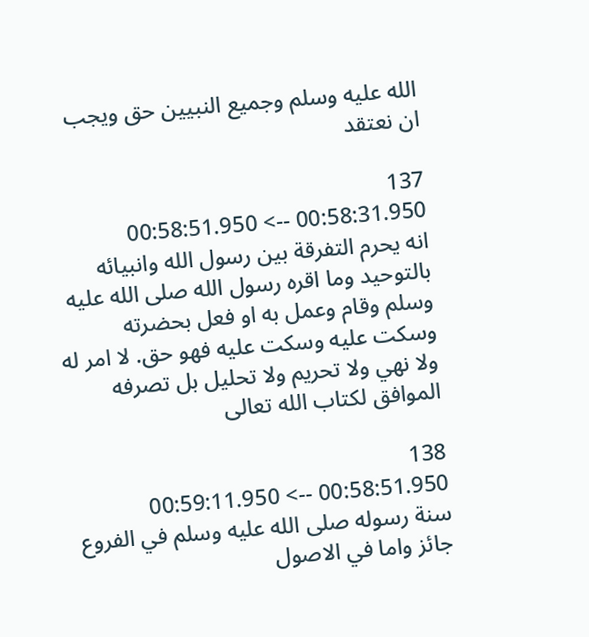الله عليه وسلم وجميع النبيين حق ويجب ان نعتقد

137
00:58:31.950 --> 00:58:51.950
انه يحرم التفرقة بين رسول الله وانبيائه بالتوحيد وما اقره رسول الله صلى الله عليه وسلم وقام وعمل به او فعل بحضرته وسكت عليه وسكت عليه فهو حق. لا امر له ولا نهي ولا تحريم ولا تحليل بل تصرفه الموافق لكتاب الله تعالى

138
00:58:51.950 --> 00:59:11.950
سنة رسوله صلى الله عليه وسلم في الفروع جائز واما في الاصول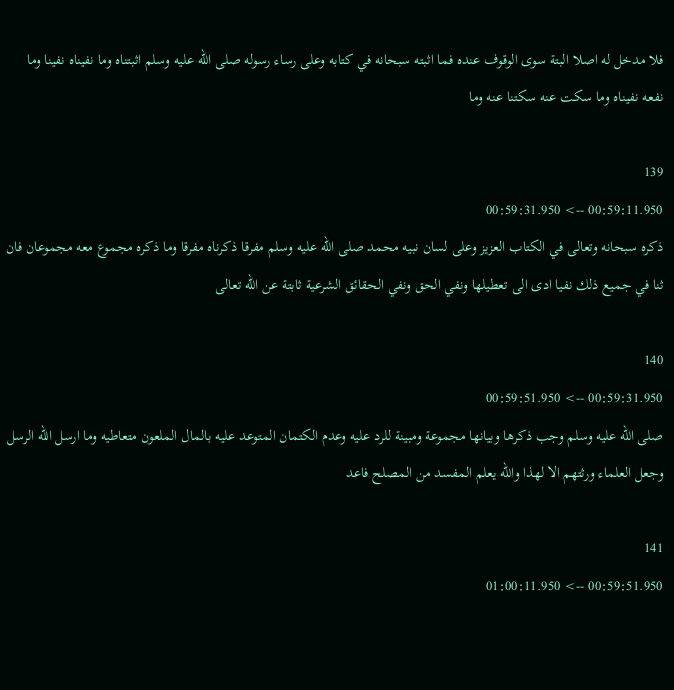فلا مدخل له اصلا البتة سوى الوقوف عنده فما اثبته سبحانه في كتابه وعلى رساء رسوله صلى الله عليه وسلم اثبتناه وما نفيناه نفينا وما نفعه نفيناه وما سكت عنه سكتنا عنه وما

139
00:59:11.950 --> 00:59:31.950
ذكره سبحانه وتعالى في الكتاب العزيز وعلى لسان نبيه محمد صلى الله عليه وسلم مفرقا ذكرناه مفرقا وما ذكره مجموع معه مجموعان فان ثنا في جميع ذلك نفيا ادى الى تعطيلها ونفي الحق ونفي الحقائق الشرعية ثابتة عن الله تعالى

140
00:59:31.950 --> 00:59:51.950
صلى الله عليه وسلم وجب ذكرها وبيانها مجموعة ومبينة للرد عليه وعدم الكتمان المتوعد عليه بالمال الملعون متعاطيه وما ارسل الله الرسل وجعل العلماء ورثتهم الا لهذا والله يعلم المفسد من المصلح فاعد

141
00:59:51.950 --> 01:00:11.950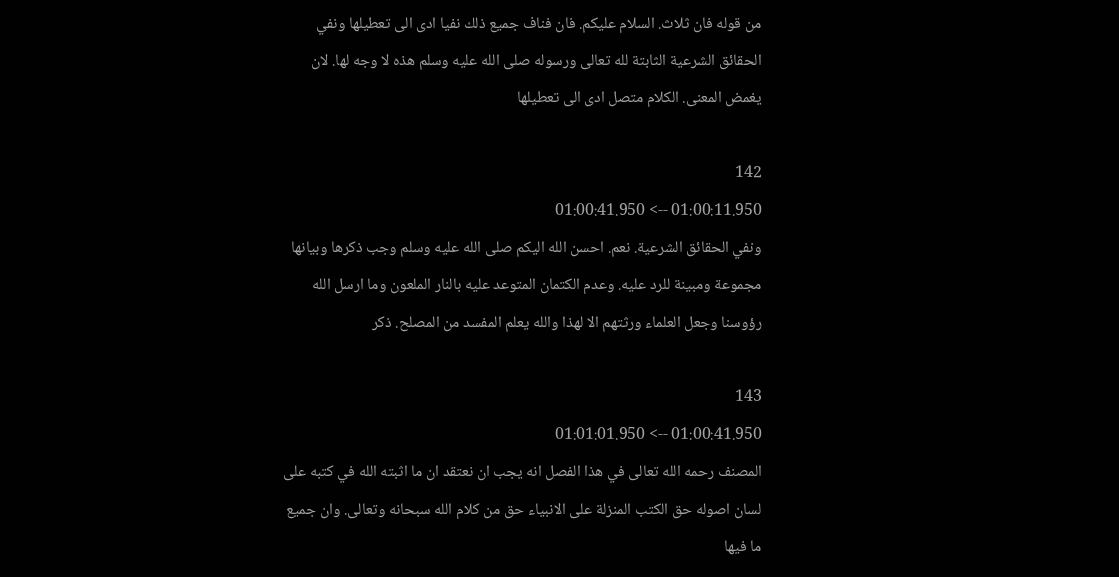من قوله فان ثلاث. السلام عليكم. فان فناف جميع ذلك نفيا ادى الى تعطيلها ونفي الحقائق الشرعية الثابتة لله تعالى ورسوله صلى الله عليه وسلم هذه لا وجه لها. لان يغمض المعنى. الكلام متصل ادى الى تعطيلها

142
01:00:11.950 --> 01:00:41.950
ونفي الحقائق الشرعية. نعم. احسن الله اليكم صلى الله عليه وسلم وجب ذكرها وبيانها مجموعة ومبينة للرد عليه. وعدم الكتمان المتوعد عليه بالنار الملعون وما ارسل الله رؤوسنا وجعل العلماء ورثتهم الا لهذا والله يعلم المفسد من المصلح. ذكر

143
01:00:41.950 --> 01:01:01.950
المصنف رحمه الله تعالى في هذا الفصل انه يجب ان نعتقد ان ما اثبته الله في كتبه على لسان اصوله حق الكتب المنزلة على الانبياء حق من كلام الله سبحانه وتعالى. وان جميع ما فيها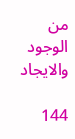من الوجود والايجاد

144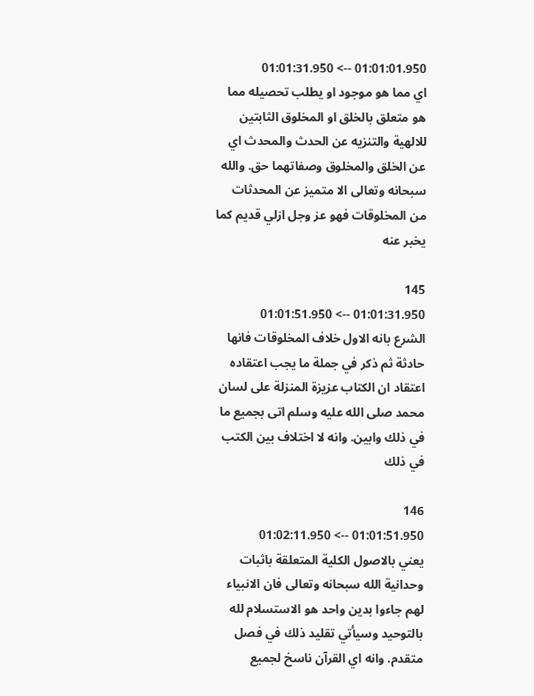01:01:01.950 --> 01:01:31.950
اي مما هو موجود او يطلب تحصيله مما هو متعلق بالخلق او المخلوق الثابتين للالهية والتنزيه عن الحدث والمحدث اي عن الخلق والمخلوق وصفاتهما حق. والله سبحانه وتعالى الا متميز عن المحدثات من المخلوقات فهو عز وجل ازلي قديم كما يخبر عنه

145
01:01:31.950 --> 01:01:51.950
الشرع بانه الاول خلاف المخلوقات فانها حادثة ثم ذكر في جملة ما يجب اعتقاده اعتقاد ان الكتاب عزيزة المنزلة على لسان محمد صلى الله عليه وسلم اتى بجميع ما في ذلك وابين. وانه لا اختلاف بين الكتب في ذلك

146
01:01:51.950 --> 01:02:11.950
يعني بالاصول الكلية المتعلقة باثبات وحدانية الله سبحانه وتعالى فان الانبياء لهم جاءوا بدين واحد هو الاستسلام لله بالتوحيد وسيأتي تقليد ذلك في فصل متقدم. وانه اي القرآن ناسخ لجميع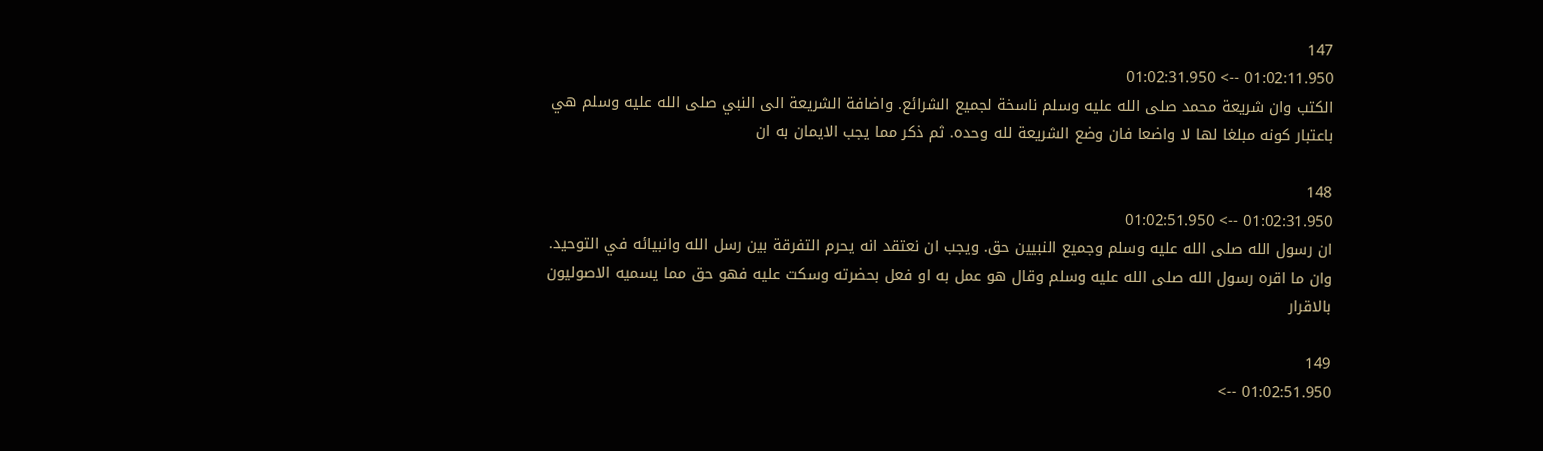147
01:02:11.950 --> 01:02:31.950
الكتب وان شريعة محمد صلى الله عليه وسلم ناسخة لجميع الشرائع. واضافة الشريعة الى النبي صلى الله عليه وسلم هي باعتبار كونه مبلغا لها لا واضعا فان وضع الشريعة لله وحده. ثم ذكر مما يجب الايمان به ان

148
01:02:31.950 --> 01:02:51.950
ان رسول الله صلى الله عليه وسلم وجميع النبيين حق. ويجب ان نعتقد انه يحرم التفرقة بين رسل الله وانبيائه في التوحيد. وان ما اقره رسول الله صلى الله عليه وسلم وقال هو عمل به او فعل بحضرته وسكت عليه فهو حق مما يسميه الاصوليون بالاقرار

149
01:02:51.950 -->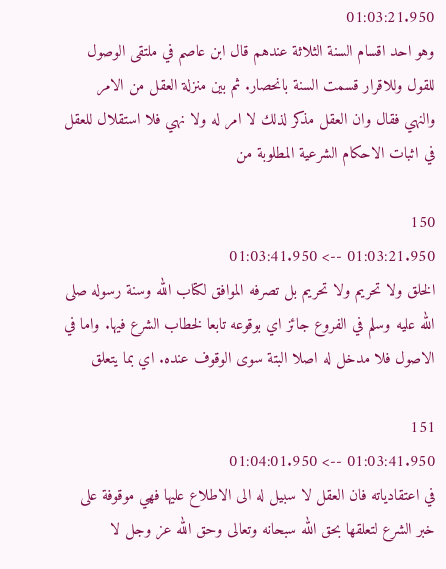01:03:21.950
وهو احد اقسام السنة الثلاثة عندهم قال ابن عاصم في ملتقى الوصول للقول وللاقرار قسمت السنة بانحصار. ثم بين منزلة العقل من الامر والنهي فقال وان العقل مذكر لذلك لا امر له ولا نهي فلا استقلال للعقل في اثبات الاحكام الشرعية المطلوبة من

150
01:03:21.950 --> 01:03:41.950
الخلق ولا تحريم ولا تحريم بل تصرفه الموافق لكتاب الله وسنة رسوله صلى الله عليه وسلم في الفروع جائز اي بوقوعه تابعا لخطاب الشرع فيها. واما في الاصول فلا مدخل له اصلا البتة سوى الوقوف عنده. اي بما يتعلق

151
01:03:41.950 --> 01:04:01.950
في اعتقادياته فان العقل لا سبيل له الى الاطلاع عليها فهي موقوفة على خبر الشرع لتعلقها بحق الله سبحانه وتعالى وحق الله عز وجل لا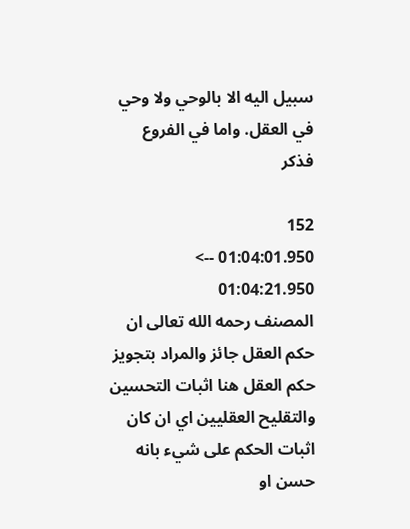سبيل اليه الا بالوحي ولا وحي في العقل. واما في الفروع فذكر

152
01:04:01.950 --> 01:04:21.950
المصنف رحمه الله تعالى ان حكم العقل جائز والمراد بتجويز حكم العقل هنا اثبات التحسين والتقليح العقليين اي ان كان اثبات الحكم على شيء بانه حسن او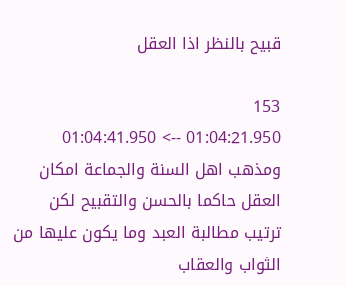قبيح بالنظر اذا العقل

153
01:04:21.950 --> 01:04:41.950
ومذهب اهل السنة والجماعة امكان العقل حاكما بالحسن والتقبيح لكن ترتيب مطالبة العبد وما يكون عليها من الثواب والعقاب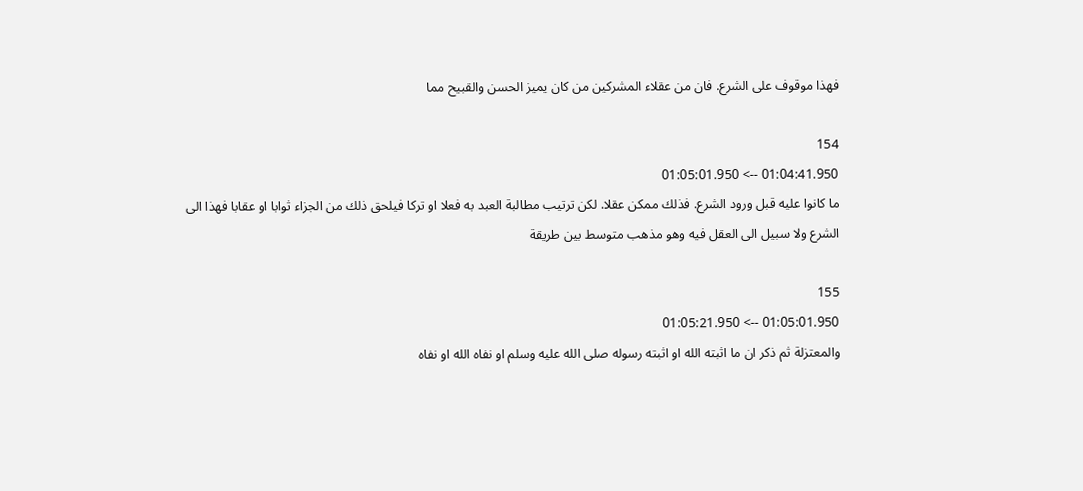فهذا موقوف على الشرع. فان من عقلاء المشركين من كان يميز الحسن والقبيح مما

154
01:04:41.950 --> 01:05:01.950
ما كانوا عليه قبل ورود الشرع. فذلك ممكن عقلا. لكن ترتيب مطالبة العبد به فعلا او تركا فيلحق ذلك من الجزاء ثوابا او عقابا فهذا الى الشرع ولا سبيل الى العقل فيه وهو مذهب متوسط بين طريقة

155
01:05:01.950 --> 01:05:21.950
والمعتزلة ثم ذكر ان ما اثبته الله او اثبته رسوله صلى الله عليه وسلم او نفاه الله او نفاه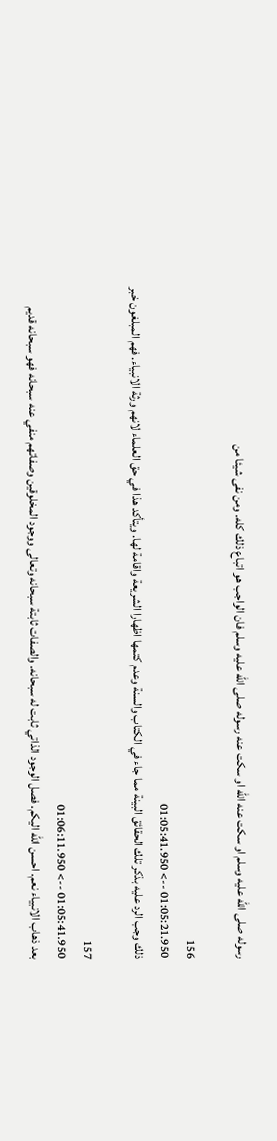رسوله صلى الله عليه وسلم او سكت عنه الله او سكت عنه رسوله صلى الله عليه وسلم فان الواجب هو اتباع ذلك كله. ومن نفى شيئا من

156
01:05:21.950 --> 01:05:41.950
ذلك وجب الرد عليه بذكر تلك الحقائق البينة مما جاء في الكتاب والسنة وعدم كتمها اظهارا الشريعة واقامة لها. ويتأكد هذا في حق العلماء لانهم ورثة الانبياء. فهم المبلغون خبر

157
01:05:41.950 --> 01:06:11.950
بعد ذهاب الانبياء نعم. احسن الله اليكم. فصل الوجود الذاتي ثابت له سبحانه. والصفات ثابتة سبحانه وتعالى ووجود المخلوقين وصفاتهم منفي عنه سبحانه فهو سبحانه قديم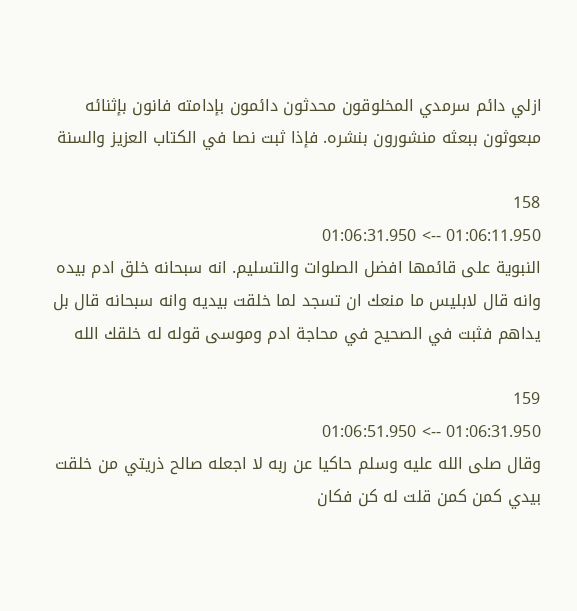ازلي دائم سرمدي المخلوقون محدثون دائمون بإدامته فانون بإثنائه مبعوثون ببعثه منشورون بنشره. فإذا ثبت نصا في الكتاب العزيز والسنة

158
01:06:11.950 --> 01:06:31.950
النبوية على قائمها افضل الصلوات والتسليم. انه سبحانه خلق ادم بيده وانه قال لابليس ما منعك ان تسجد لما خلقت بيديه وانه سبحانه قال بل يداهم فثبت في الصحيح في محاجة ادم وموسى قوله له خلقك الله

159
01:06:31.950 --> 01:06:51.950
وقال صلى الله عليه وسلم حاكيا عن ربه لا اجعله صالح ذريتي من خلقت بيدي كمن كمن قلت له كن فكان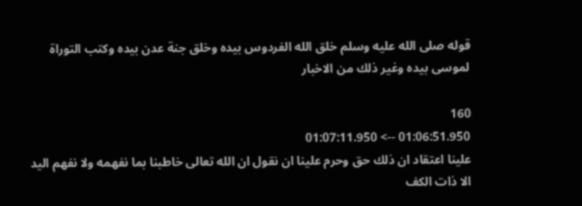قوله صلى الله عليه وسلم خلق الله الفردوس بيده وخلق جنة عدن بيده وكتب التوراة لموسى بيده وغير ذلك من الاخبار

160
01:06:51.950 --> 01:07:11.950
علينا اعتقاد ان ذلك حق وحرم علينا ان نقول ان الله تعالى خاطبنا بما نفهمه ولا نفهم اليد الا ذات الكف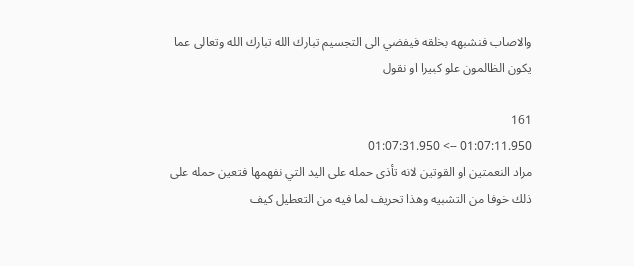والاصاب فنشبهه بخلقه فيفضي الى التجسيم تبارك الله تبارك الله وتعالى عما يكون الظالمون علو كبيرا او نقول

161
01:07:11.950 --> 01:07:31.950
مراد النعمتين او القوتين لانه تأذى حمله على اليد التي نفهمها فتعين حمله على ذلك خوفا من التشبيه وهذا تحريف لما فيه من التعطيل كيف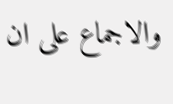والاجماع على ان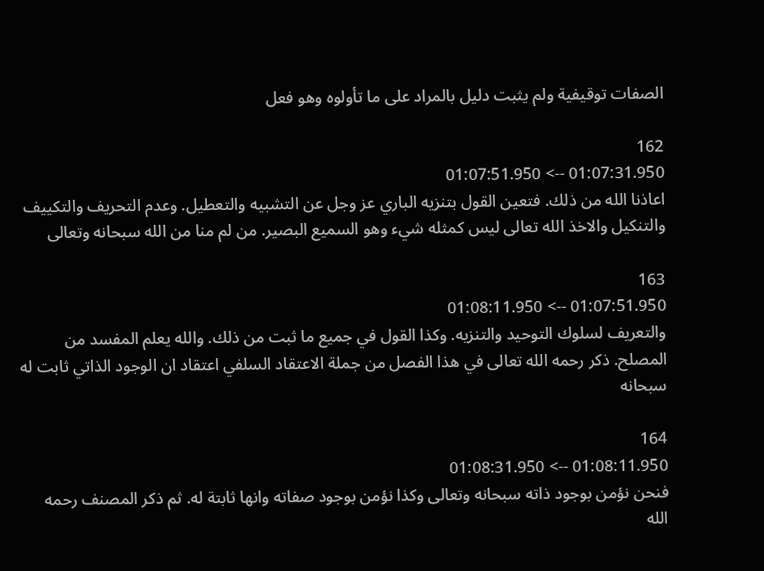الصفات توقيفية ولم يثبت دليل بالمراد على ما تأولوه وهو فعل

162
01:07:31.950 --> 01:07:51.950
اعاذنا الله من ذلك. فتعين القول بتنزيه الباري عز وجل عن التشبيه والتعطيل. وعدم التحريف والتكييف والتنكيل والاخذ الله تعالى ليس كمثله شيء وهو السميع البصير. من لم منا من الله سبحانه وتعالى

163
01:07:51.950 --> 01:08:11.950
والتعريف لسلوك التوحيد والتنزيه. وكذا القول في جميع ما ثبت من ذلك. والله يعلم المفسد من المصلح. ذكر رحمه الله تعالى في هذا الفصل من جملة الاعتقاد السلفي اعتقاد ان الوجود الذاتي ثابت له سبحانه

164
01:08:11.950 --> 01:08:31.950
فنحن نؤمن بوجود ذاته سبحانه وتعالى وكذا نؤمن بوجود صفاته وانها ثابتة له. ثم ذكر المصنف رحمه الله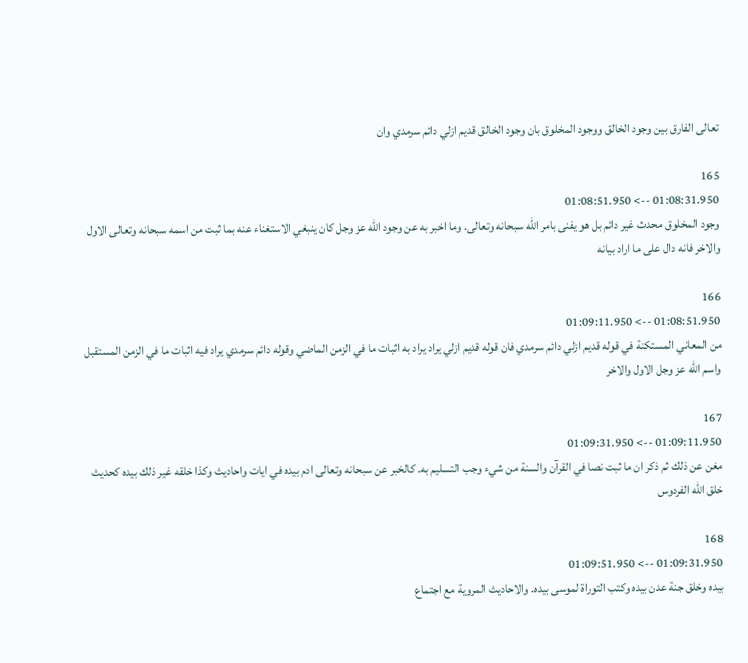تعالى الفارق بين وجود الخالق ووجود المخلوق بان وجود الخالق قديم ازلي دائم سرمدي وان

165
01:08:31.950 --> 01:08:51.950
وجود المخلوق محدث غير دائم بل هو يفنى بامر الله سبحانه وتعالى. وما اخبر به عن وجود الله عز وجل كان ينبغي الاستغناء عنه بما ثبت من اسمه سبحانه وتعالى الاول والاخر فانه دال على ما اراد بيانه

166
01:08:51.950 --> 01:09:11.950
من المعاني المستكنة في قوله قديم ازلي دائم سرمدي فان قوله قديم ازلي يراد يراد به اثبات ما في الزمن الماضي وقوله دائم سرمدي يراد فيه اثبات ما في الزمن المستقبل واسم الله عز وجل الاول والاخر

167
01:09:11.950 --> 01:09:31.950
مغن عن ذلك ثم ذكر ان ما ثبت نصا في القرآن والسنة من شيء وجب التسليم به. كالخبر عن سبحانه وتعالى ادم بيده في ايات واحاديث وكذا خلقه غير ذلك بيده كحديث خلق الله الفردوس

168
01:09:31.950 --> 01:09:51.950
بيده وخلق جنة عدن بيده وكتب التوراة لموسى بيده. والاحاديث المروية مع اجتماع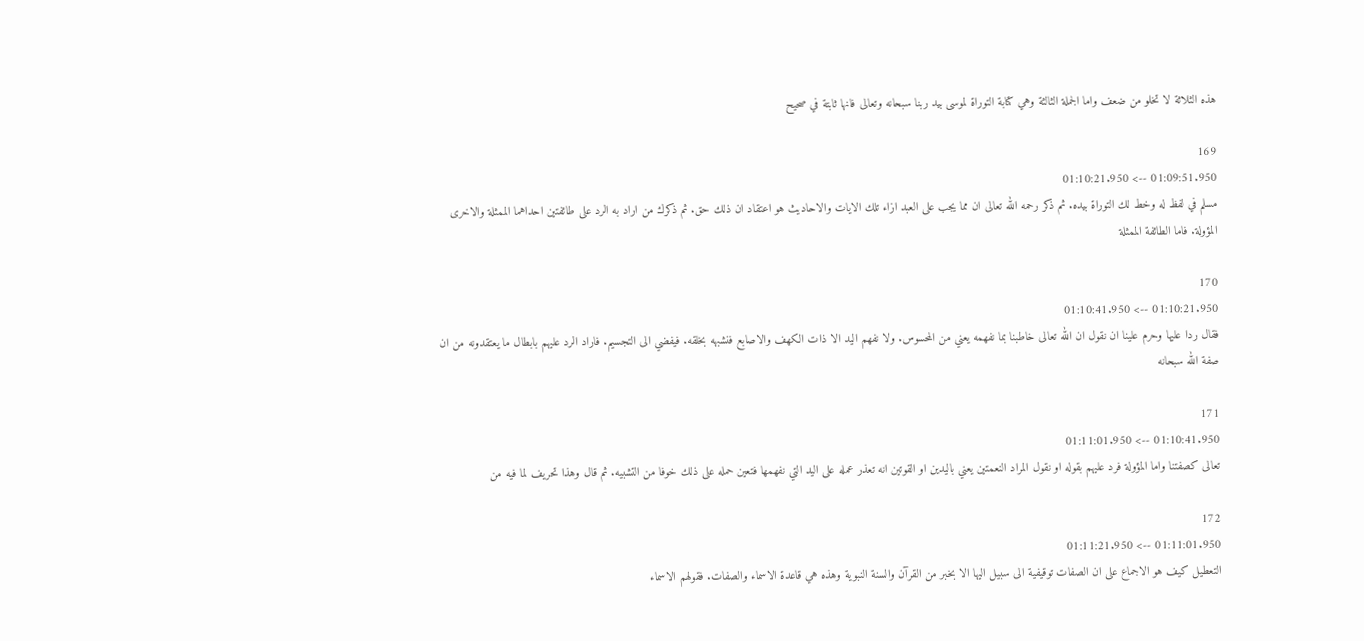هذه الثلاثة لا تخلو من ضعف واما الجملة الثالثة وهي كتابة التوراة لموسى بيد ربنا سبحانه وتعالى فانها ثابتة في صحيح

169
01:09:51.950 --> 01:10:21.950
مسلم في لفظ له وخط لك التوراة بيده. ثم ذكر رحمه الله تعالى ان مما يجب على العبد ازاء تلك الايات والاحاديث هو اعتقاد ان ذلك حق. ثم ذكرك من اراد به الرد على طائفتين احداهما الممثلة والاخرى المؤولة. فاما الطائفة الممثلة

170
01:10:21.950 --> 01:10:41.950
فقال ردا عليها وحرم علينا ان نقول ان الله تعالى خاطبنا بما نفهمه يعني من المحسوس. ولا نفهم اليد الا ذات الكهف والاصابع فنشبهه بخلقه. فيفضي الى التجسيم. فاراد الرد عليهم بابطال ما يعتقدونه من ان صفة الله سبحانه

171
01:10:41.950 --> 01:11:01.950
تعالى كصفتنا واما المؤولة فرد عليهم بقوله او نقول المراد النعمتين يعني باليدين او القوتين انه تعذر عمله على اليد التي نفهمها فتعين حمله على ذلك خوفا من التشبيه. ثم قال وهذا تحريف لما فيه من

172
01:11:01.950 --> 01:11:21.950
التعطيل كيف هو الاجماع على ان الصفات توقيفية الى سبيل اليها الا بخبر من القرآن والسنة النبوية وهذه هي قاعدة الاسماء والصفات. فقولهم الاسماء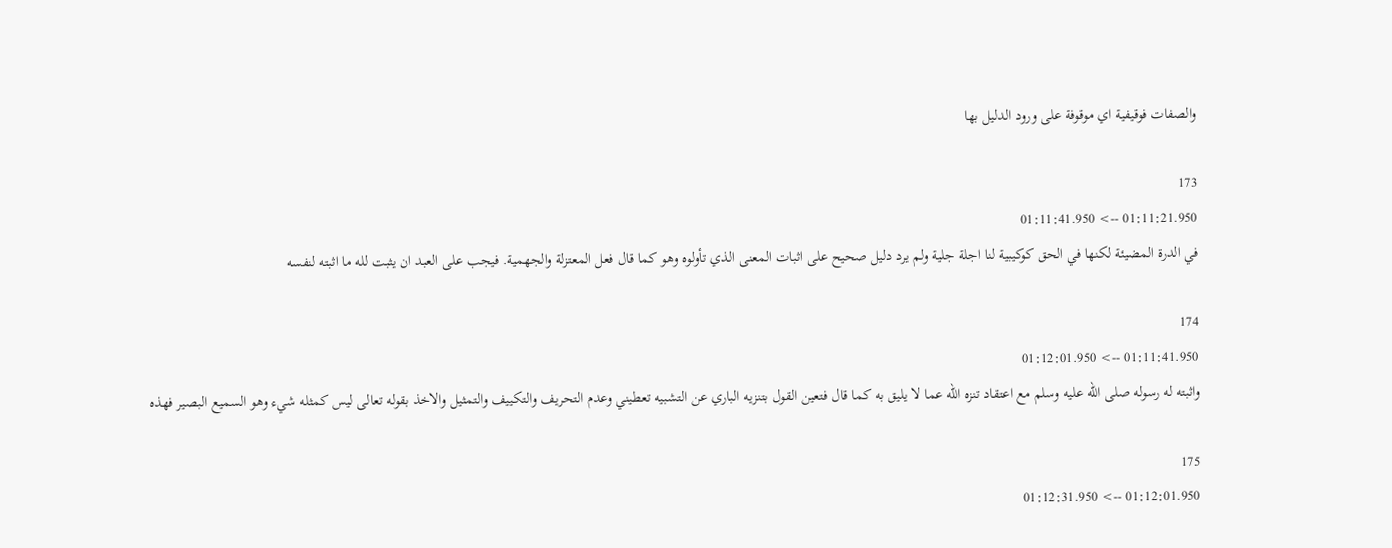والصفات فوقيفية اي موقوفة على ورود الدليل بها

173
01:11:21.950 --> 01:11:41.950
في الدرة المضيئة لكنها في الحق كوكيبية لنا اجلة جلية ولم يرد دليل صحيح على اثبات المعنى الذي تأولوه وهو كما قال فعل المعتزلة والجهمية. فيجب على العبد ان يثبت لله ما اثبته لنفسه

174
01:11:41.950 --> 01:12:01.950
واثبته له رسوله صلى الله عليه وسلم مع اعتقاد تنزه الله عما لا يليق به كما قال فتعين القول بتنزيه الباري عن التشبيه تعطيني وعدم التحريف والتكييف والتمثيل والاخذ بقوله تعالى ليس كمثله شيء وهو السميع البصير فهذه

175
01:12:01.950 --> 01:12:31.950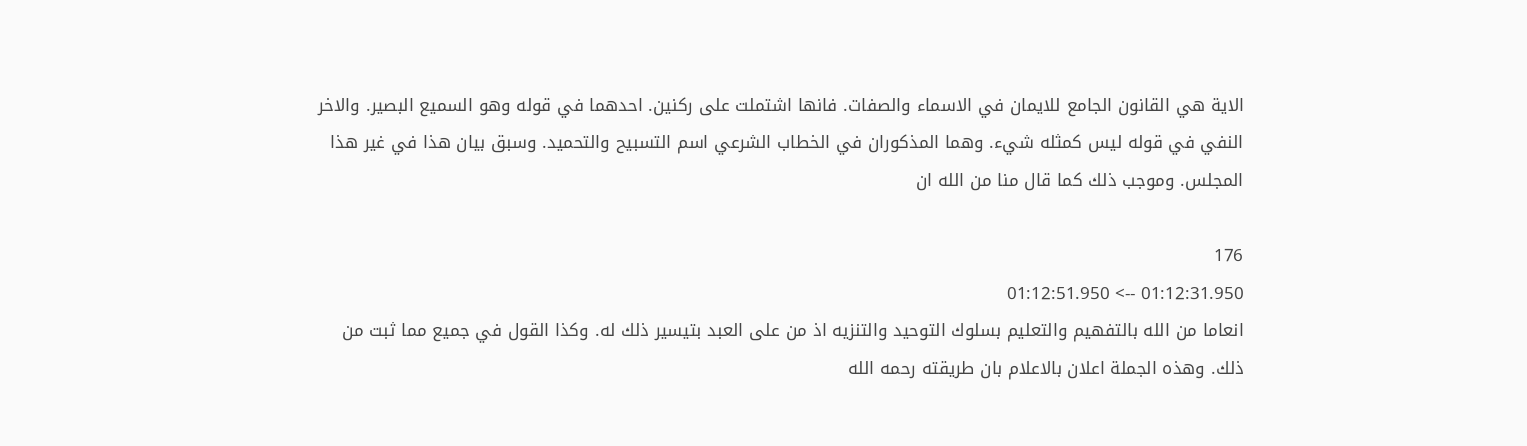الاية هي القانون الجامع للايمان في الاسماء والصفات. فانها اشتملت على ركنين. احدهما في قوله وهو السميع البصير. والاخر النفي في قوله ليس كمثله شيء. وهما المذكوران في الخطاب الشرعي اسم التسبيح والتحميد. وسبق بيان هذا في غير هذا المجلس. وموجب ذلك كما قال منا من الله ان

176
01:12:31.950 --> 01:12:51.950
انعاما من الله بالتفهيم والتعليم بسلوك التوحيد والتنزيه اذ من على العبد بتيسير ذلك له. وكذا القول في جميع مما ثبت من ذلك. وهذه الجملة اعلان بالاعلام بان طريقته رحمه الله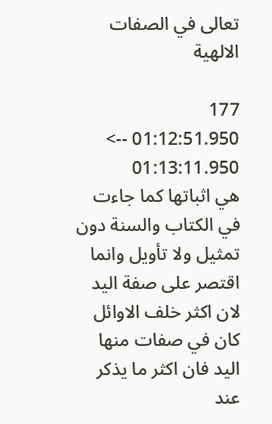تعالى في الصفات الالهية

177
01:12:51.950 --> 01:13:11.950
هي اثباتها كما جاءت في الكتاب والسنة دون تمثيل ولا تأويل وانما اقتصر على صفة اليد لان اكثر خلف الاوائل كان في صفات منها اليد فان اكثر ما يذكر عند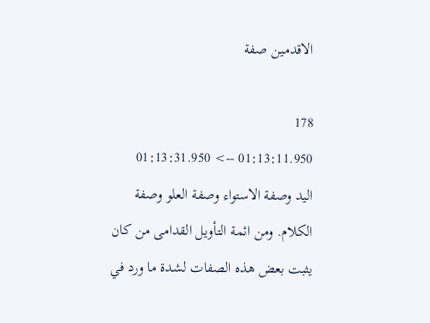الاقدمين صفة

178
01:13:11.950 --> 01:13:31.950
اليد وصفة الاستواء وصفة العلو وصفة الكلام. ومن ائمة التأويل القدامى من كان يثبت بعض هذه الصفات لشدة ما ورد في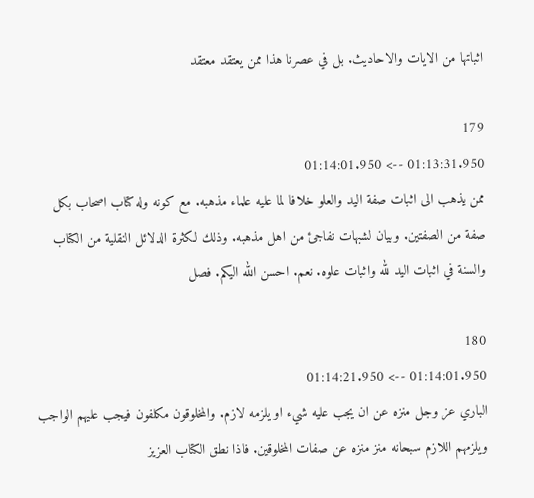اثباتها من الايات والاحاديث. بل في عصرنا هذا ممن يعتقد معتقد

179
01:13:31.950 --> 01:14:01.950
ممن يذهب الى اثبات صفة اليد والعلو خلافا لما عليه علماء مذهبه. مع كونه وله كتاب اصحاب بكل صفة من الصفتين. وبيان لشبهات نفاجئ من اهل مذهبه. وذلك لكثرة الدلائل النقلية من الكتاب والسنة في اثبات اليد لله واثبات علوه. نعم. احسن الله اليكم. فصل

180
01:14:01.950 --> 01:14:21.950
الباري عز وجل منزه عن ان يجب عليه شيء او يلزمه لازم. والمخلوقون مكلفون فيجب عليهم الواجب ويلزمهم اللازم سبحانه منز منزه عن صفات المخلوقين. فاذا نطق الكتاب العزيز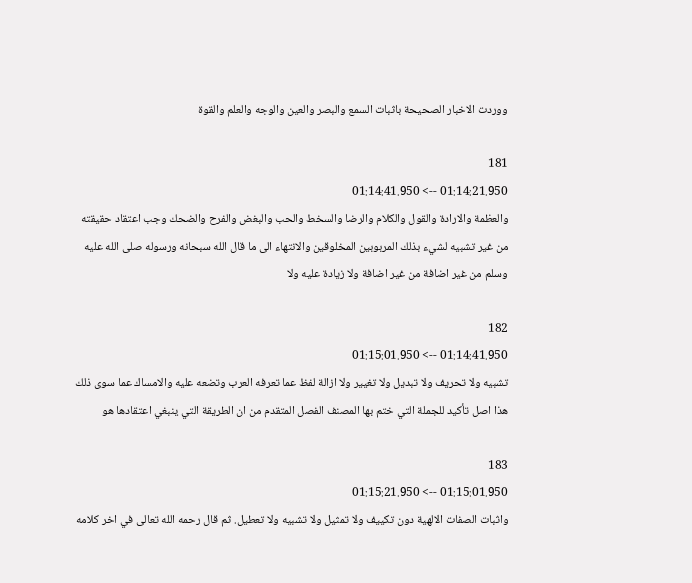ووردت الاخبار الصحيحة باثبات السمع والبصر والعين والوجه والعلم والقوة

181
01:14:21.950 --> 01:14:41.950
والعظمة والارادة والقول والكلام والرضا والسخط والحب والبغض والفرح والضحك وجب اعتقاد حقيقته من غير تشبيه لشيء بذلك المربوبين المخلوقين والانتهاء الى ما قال الله سبحانه ورسوله صلى الله عليه وسلم من غير اضافة من غير اضافة ولا زيادة عليه ولا

182
01:14:41.950 --> 01:15:01.950
تشبيه ولا تحريف ولا تبديل ولا تغيير ولا ازالة لفظ عما تعرفه العرب وتضعه عليه والامساك عما سوى ذلك هذا اصل تأكيد للجملة التي ختم بها المصنف الفصل المتقدم من ان الطريقة التي ينبغي اعتقادها هو

183
01:15:01.950 --> 01:15:21.950
واثبات الصفات الالهية دون تكييف ولا تمثيل ولا تشبيه ولا تعطيل. ثم قال رحمه الله تعالى في اخر كلامه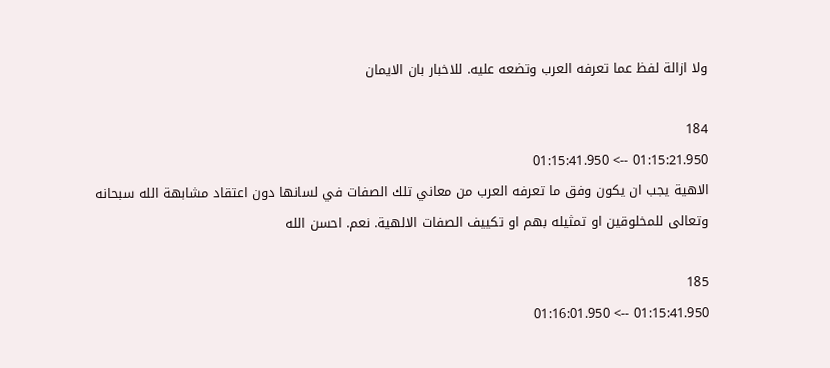ولا ازالة لفظ عما تعرفه العرب وتضعه عليه. للاخبار بان الايمان

184
01:15:21.950 --> 01:15:41.950
الاهية يجب ان يكون وفق ما تعرفه العرب من معاني تلك الصفات في لسانها دون اعتقاد مشابهة الله سبحانه وتعالى للمخلوقين او تمثيله بهم او تكييف الصفات الالهية. نعم. احسن الله

185
01:15:41.950 --> 01:16:01.950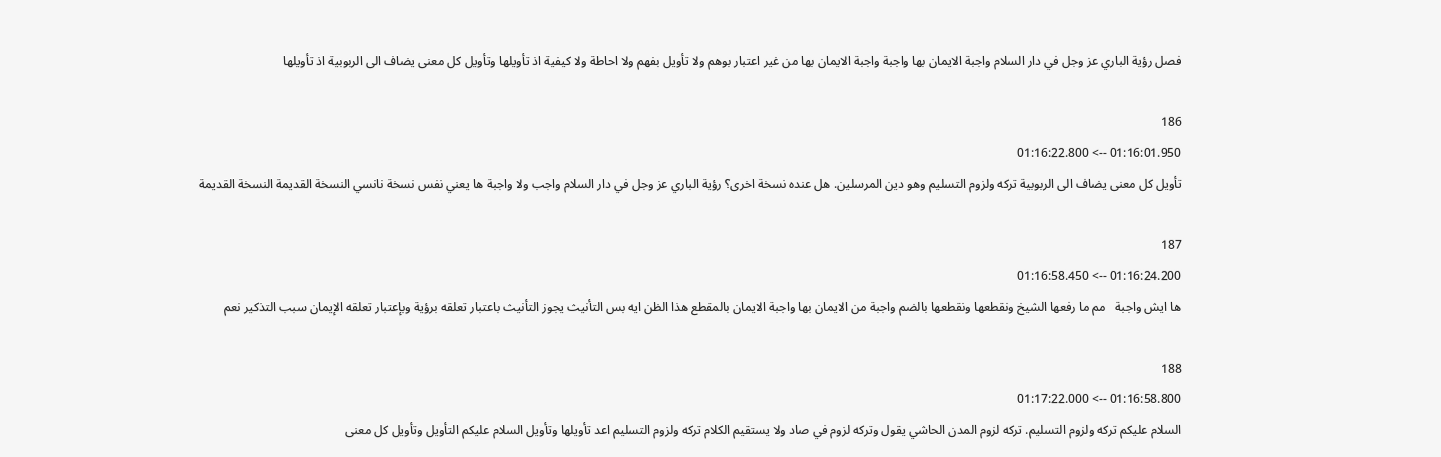فصل رؤية الباري عز وجل في دار السلام واجبة الايمان بها واجبة واجبة الايمان بها من غير اعتبار بوهم ولا تأويل بفهم ولا احاطة ولا كيفية اذ تأويلها وتأويل كل معنى يضاف الى الربوبية اذ تأويلها

186
01:16:01.950 --> 01:16:22.800
تأويل كل معنى يضاف الى الربوبية تركه ولزوم التسليم وهو دين المرسلين. هل عنده نسخة اخرى؟ رؤية الباري عز وجل في دار السلام واجب ولا واجبة ها يعني نفس نسخة نانسي النسخة القديمة النسخة القديمة

187
01:16:24.200 --> 01:16:58.450
ها ايش واجبة   مم ما رفعها الشيخ ونقطعها ونقطعها بالضم واجبة من الايمان بها واجبة الايمان بالمقطع هذا الظن ايه بس التأنيث يجوز التأنيث باعتبار تعلقه برؤية وبإعتبار تعلقه الإيمان سبب التذكير نعم

188
01:16:58.800 --> 01:17:22.000
السلام عليكم تركه ولزوم التسليم. تركه لزوم المدن الحاشي يقول وتركه لزوم في صاد ولا يستقيم الكلام تركه ولزوم التسليم اعد تأويلها وتأويل السلام عليكم التأويل وتأويل كل معنى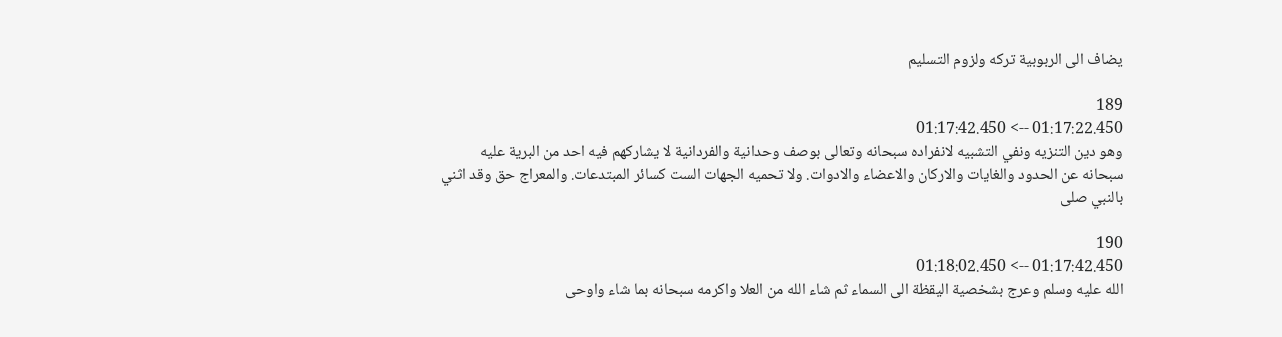يضاف الى الربوبية تركه ولزوم التسليم

189
01:17:22.450 --> 01:17:42.450
وهو دين التنزيه ونفي التشبيه لانفراده سبحانه وتعالى بوصف وحدانية والفردانية لا يشاركهم فيه احد من البرية عليه سبحانه عن الحدود والغايات والاركان والاعضاء والادوات. ولا تحميه الجهات الست كسائر المبتدعات. والمعراج حق وقد اثني بالنبي صلى

190
01:17:42.450 --> 01:18:02.450
الله عليه وسلم وعرج بشخصية اليقظة الى السماء ثم شاء الله من العلا واكرمه سبحانه بما شاء واوحى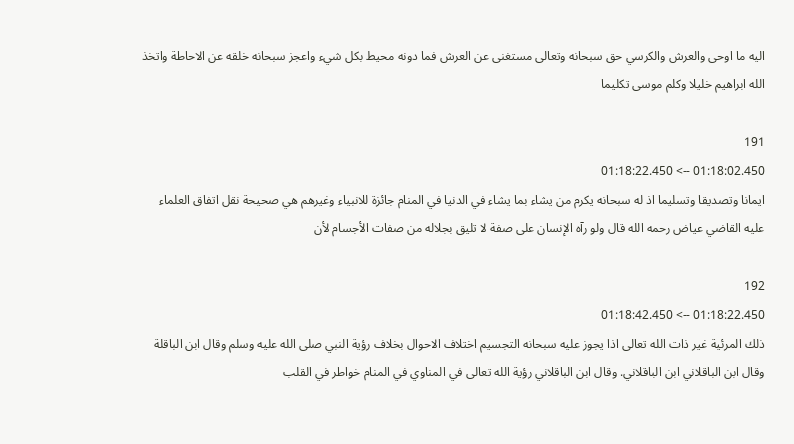اليه ما اوحى والعرش والكرسي حق سبحانه وتعالى مستغنى عن العرش فما دونه محيط بكل شيء واعجز سبحانه خلقه عن الاحاطة واتخذ الله ابراهيم خليلا وكلم موسى تكليما

191
01:18:02.450 --> 01:18:22.450
ايمانا وتصديقا وتسليما اذ له سبحانه يكرم من يشاء بما يشاء في الدنيا في المنام جائزة للانبياء وغيرهم هي صحيحة نقل اتفاق العلماء عليه القاضي عياض رحمه الله قال ولو رآه الإنسان على صفة لا تليق بجلاله من صفات الأجسام لأن

192
01:18:22.450 --> 01:18:42.450
ذلك المرئية غير ذات الله تعالى اذا يجوز عليه سبحانه التجسيم اختلاف الاحوال بخلاف رؤية النبي صلى الله عليه وسلم وقال ابن الباقلة وقال ابن الباقلاني ابن الباقلاني. وقال ابن الباقلاني رؤية الله تعالى في المناوي في المنام خواطر في القلب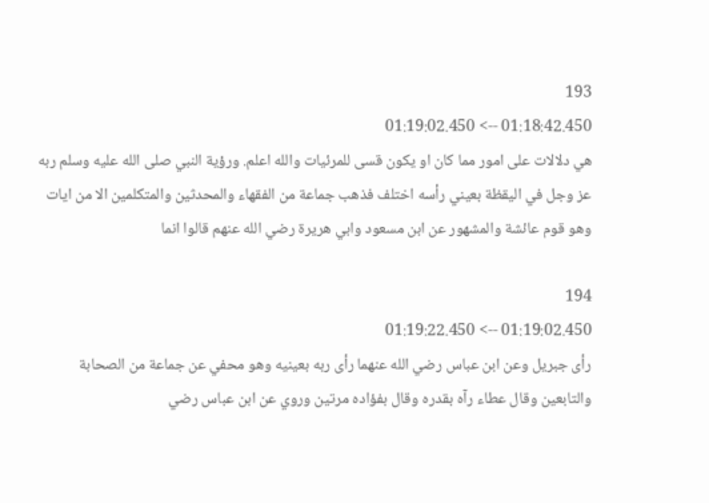193
01:18:42.450 --> 01:19:02.450
هي دلالات على امور مما كان او يكون قسى للمرئيات والله اعلم. ورؤية النبي صلى الله عليه وسلم ربه عز وجل في اليقظة بعيني رأسه اختلف فذهب جماعة من الفقهاء والمحدثين والمتكلمين الا من ايات وهو قوم عائشة والمشهور عن ابن مسعود وابي هريرة رضي الله عنهم قالوا انما

194
01:19:02.450 --> 01:19:22.450
رأى جبريل وعن ابن عباس رضي الله عنهما رأى ربه بعينيه وهو محفي عن جماعة من الصحابة والتابعين وقال عطاء رآه بقدره وقال بفؤاده مرتين وروي عن ابن عباس رضي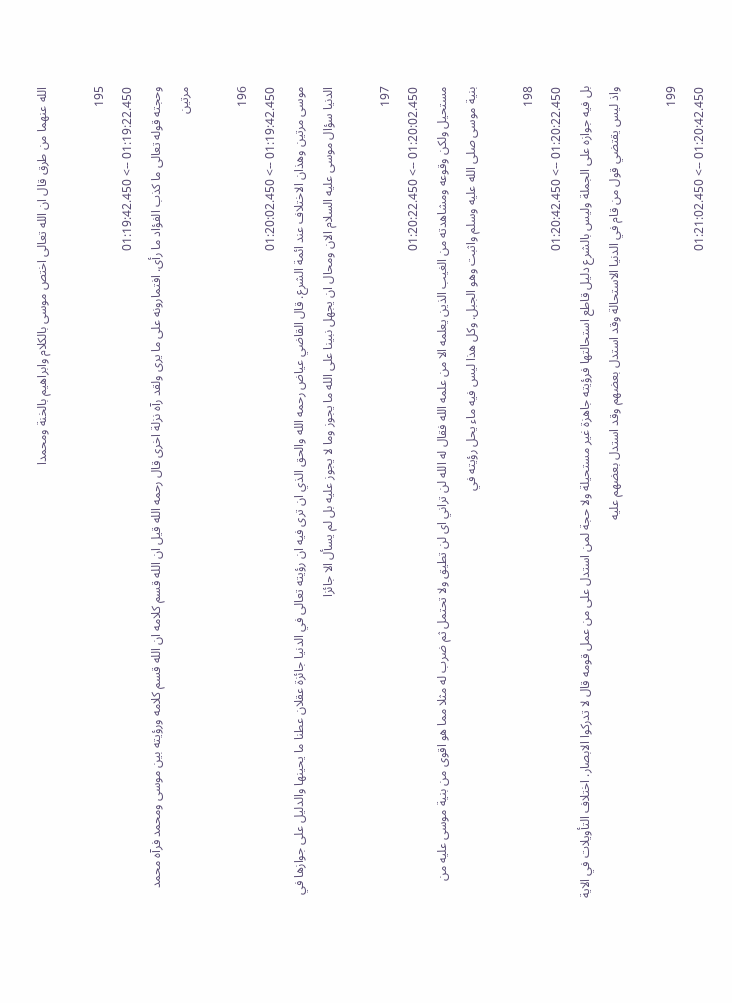الله عنهما من طرق قال ان الله تعالى اختص موسى بالكلام وابراهيم بالخنة ومحمدا

195
01:19:22.450 --> 01:19:42.450
وحجته قوله تعالى ما كذب الفؤاد ما رأى. افتمارونه على ما يرى ولقد رآه نزلة اخرى قال رحمه الله قيل ان الله قسم كلامه ان الله قسم كلامه ورؤيته بين موسى ومحمد فرآه محمد مرتين

196
01:19:42.450 --> 01:20:02.450
موسى مرتين وهذان الاختلاف عند ائمة الشرع. قال القاضي عياض رحمه الله والحق الذي ان ترى فيه ان رؤيته تعالى في الدنيا جائزة عقلان عطنا ما يحينها والدليل على جوازها في الدنيا سؤال موسى عليه السلام الان ومحال ان يجهل نبينا على الله ما يجوز وما لا يجوز عليه بل لم يسأل الا جائزا

197
01:20:02.450 --> 01:20:22.450
مستحيل ولكن وقوعه ومشاهدته من الغيب الذين يعلمه الا من علمه الله فقال له الله لن تراني اى لن تطيق ولا تحتمل ثم ضرب له مثلا مما هو اقوى من بنية موسى عليه من بنية موسى صلى الله عليه وسلم واثبت وهو الجبل. وكل هذا ليس فيه ماء يحل رؤيته في

198
01:20:22.450 --> 01:20:42.450
بل فيه جوازه على الجملة وليس بالشرع دليل قاطع استحالتها فرؤيته جاهزة غير مستحيلة ولا حجة لمن استدل على من عمل قومه قال لا تدركوا الابصار. اختلاف التأويلات في الاية واذ ليس يقتضي قول من قام في الدنيا الاستحالة وقد استدل بعضهم وقد استدل بعضهم عليه

199
01:20:42.450 --> 01:21:02.450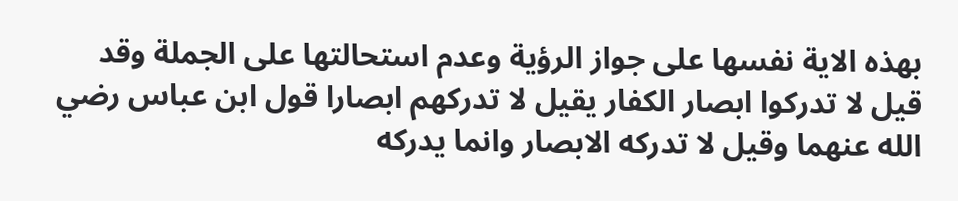بهذه الاية نفسها على جواز الرؤية وعدم استحالتها على الجملة وقد قيل لا تدركوا ابصار الكفار يقيل لا تدركهم ابصارا قول ابن عباس رضي الله عنهما وقيل لا تدركه الابصار وانما يدركه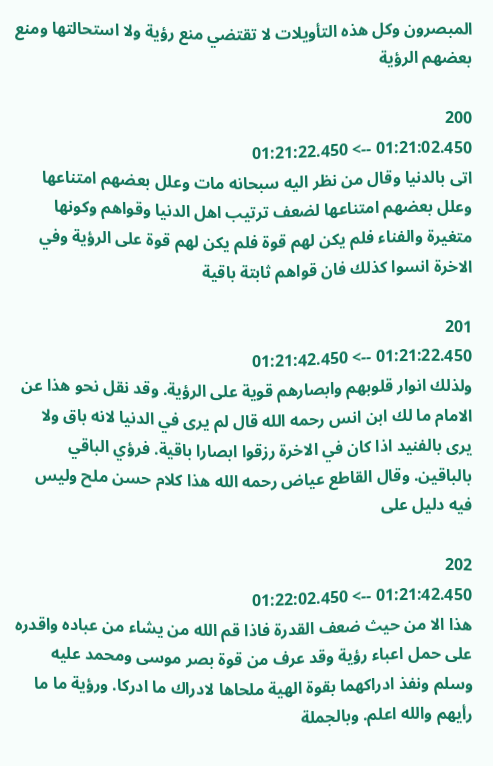المبصرون وكل هذه التأويلات لا تقتضي منع رؤية ولا استحالتها ومنع بعضهم الرؤية

200
01:21:02.450 --> 01:21:22.450
اتى بالدنيا وقال من نظر اليه سبحانه مات وعلل بعضهم امتناعها وعلل بعضهم امتناعها لضعف ترتيب اهل الدنيا وقواهم وكونها متغيرة والفناء فلم يكن لهم قوة فلم يكن لهم قوة على الرؤية وفي الاخرة انسوا كذلك فان قواهم ثابتة باقية

201
01:21:22.450 --> 01:21:42.450
ولذلك انوار قلوبهم وابصارهم قوية على الرؤية. وقد نقل نحو هذا عن الامام ما لك ابن انس رحمه الله قال لم يرى في الدنيا لانه باق ولا يرى بالفنيد اذا كان في الاخرة رزقوا ابصارا باقية. فرؤي الباقي بالباقين. وقال القاطع عياض رحمه الله هذا كلام حسن ملح وليس فيه دليل على

202
01:21:42.450 --> 01:22:02.450
هذا الا من حيث ضعف القدرة فاذا قم الله من يشاء من عباده واقدره على حمل اعباء رؤية وقد عرف من قوة بصر موسى ومحمد عليه وسلم ونفذ ادراكهما بقوة الهية ملحاها لادراك ما ادركا. ورؤية ما ما رأيهم والله اعلم. وبالجملة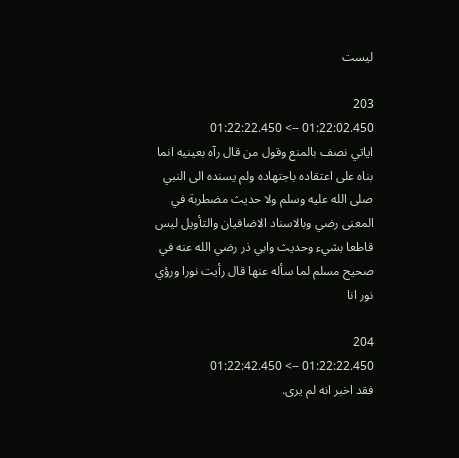ليست

203
01:22:02.450 --> 01:22:22.450
اياتي نصف بالمنع وقول من قال رآه بعينيه انما بناه على اعتقاده باجتهاده ولم يسنده الى النبي صلى الله عليه وسلم ولا حديث مضطربة في المعنى رضي وبالاسناد الاضافيان والتأويل ليس قاطعا بشيء وحديث وابي ذر رضي الله عنه في صحيح مسلم لما سأله عنها قال رأيت نورا ورؤي نور انا

204
01:22:22.450 --> 01:22:42.450
فقد اخبر انه لم يرى.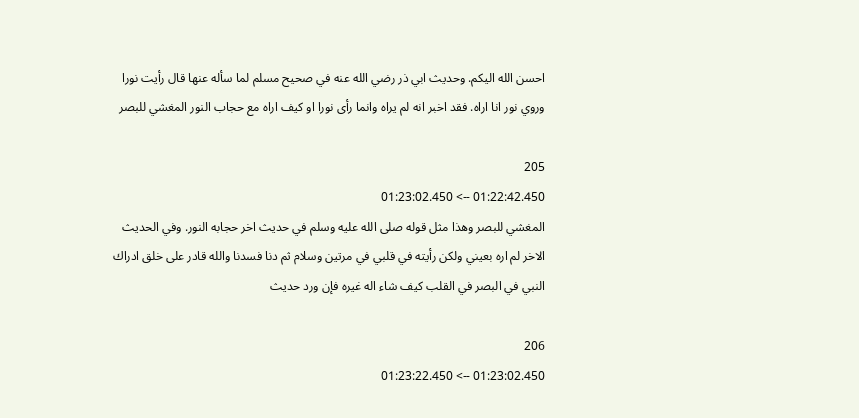احسن الله اليكم. وحديث ابي ذر رضي الله عنه في صحيح مسلم لما سأله عنها قال رأيت نورا وروي نور انا اراه. فقد اخبر انه لم يراه وانما رأى نورا او كيف اراه مع حجاب النور المغشي للبصر

205
01:22:42.450 --> 01:23:02.450
المغشي للبصر وهذا مثل قوله صلى الله عليه وسلم في حديث اخر حجابه النور. وفي الحديث الاخر لم اره بعيني ولكن رأيته في قلبي في مرتين وسلام ثم دنا فسدنا والله قادر على خلق ادراك النبي في البصر في القلب كيف شاء اله غيره فإن ورد حديث

206
01:23:02.450 --> 01:23:22.450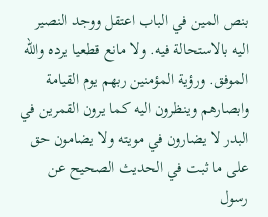بنص المين في الباب اعتقل ووجد النصير اليه بالاستحالة فيه. ولا مانع قطعيا يرده والله الموفق. ورؤية المؤمنين ربهم يوم القيامة وابصارهم وينظرون اليه كما يرون القمرين في البدر لا يضارون في مويته ولا يضامون حق على ما ثبت في الحديث الصحيح عن رسول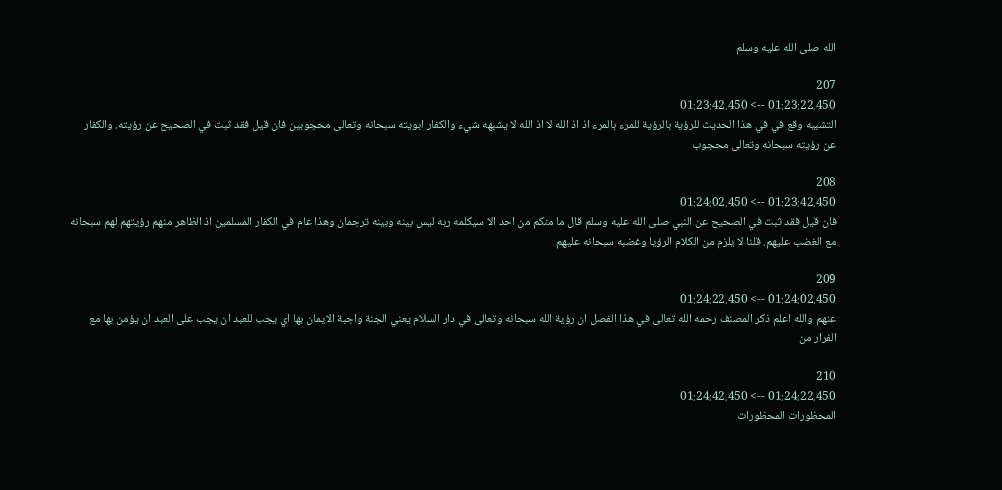الله صلى الله عليه وسلم

207
01:23:22.450 --> 01:23:42.450
التشبيه وقع في في هذا الحديث للرؤية بالرؤية للمرء بالمرء اذ اذ الله لا اذ الله لا يشبهه شيء والكفار ابويته سبحانه وتعالى محجوبين فان قيل فقد ثبت في الصحيح عن رؤيته. والكفار عن رؤيته سبحانه وتعالى محجوب

208
01:23:42.450 --> 01:24:02.450
فان قيل فقد ثبت في الصحيح عن النبي صلى الله عليه وسلم قال ما منكم من احد الا سيكلمه ربه ليس بينه وبينه ترجمان وهذا عام في الكفار المسلمين اذ الظاهر منهم رؤيتهم لهم سبحانه مع الغضب عليهم. قلنا لا يلزم من الكلام الرؤيا وغضبه سبحانه عليهم

209
01:24:02.450 --> 01:24:22.450
عنهم والله اعلم ذكر المصنف رحمه الله تعالى في هذا الفصل ان رؤية الله سبحانه وتعالى في دار السلام يعني الجنة واجبة الايمان بها اي يجب للعبد ان يجب على العبد ان يؤمن بها مع الفرار من

210
01:24:22.450 --> 01:24:42.450
المحظورات المحظورات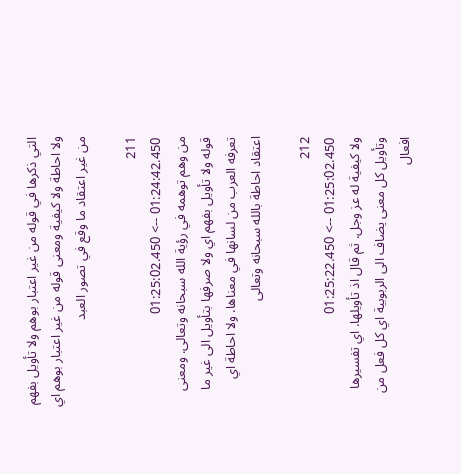التي ذكرها في قوله من غير اعتبار بوهم ولا تأويل بفهم ولا احاطة ولا كيفية ومعنى قوله من غير اعتبار بوهم اي من غير اعتقاد ما وقع في تصور العبد

211
01:24:42.450 --> 01:25:02.450
من وهم توهمه في رؤية الله سبحانه وتعالى. ومعنى قوله ولا تأويل بفهم اي ولا صرفها بتأويل الى غير ما تعرفه العرب من لسانها في معناها. ولا احاطة اي اعتقاد احاطة بالله سبحانه وتعالى

212
01:25:02.450 --> 01:25:22.450
ولا كيفية له عز وجل. ثم قال اذ تأويلها. اي تفسيرها وتأويل كل معنى يضاف الى الربوبية اي كل فعل من افعال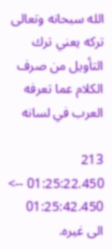الله سبحانه وتعالى تركه يعني ترك التأويل من صرف الكلام عما تعرفه العرب في لسانه

213
01:25:22.450 --> 01:25:42.450
الى غيره.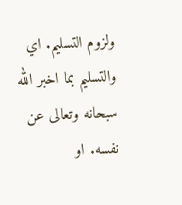ولزوم التسليم. اي والتسليم بما اخبر الله سبحانه وتعالى عن نفسه. او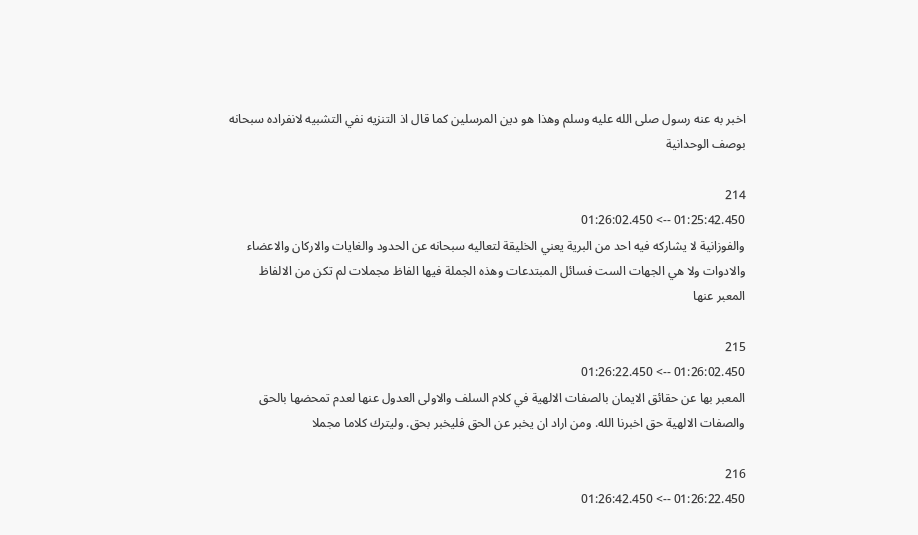اخبر به عنه رسول صلى الله عليه وسلم وهذا هو دين المرسلين كما قال اذ التنزيه نفي التشبيه لانفراده سبحانه بوصف الوحدانية

214
01:25:42.450 --> 01:26:02.450
والفوزانية لا يشاركه فيه احد من البرية يعني الخليقة لتعاليه سبحانه عن الحدود والغايات والاركان والاعضاء والادوات ولا هي الجهات الست فسائل المبتدعات وهذه الجملة فيها الفاظ مجملات لم تكن من الالفاظ المعبر عنها

215
01:26:02.450 --> 01:26:22.450
المعبر بها عن حقائق الايمان بالصفات الالهية في كلام السلف والاولى العدول عنها لعدم تمحضها بالحق والصفات الالهية حق اخبرنا الله. ومن اراد ان يخبر عن الحق فليخبر بحق. وليترك كلاما مجملا

216
01:26:22.450 --> 01:26:42.450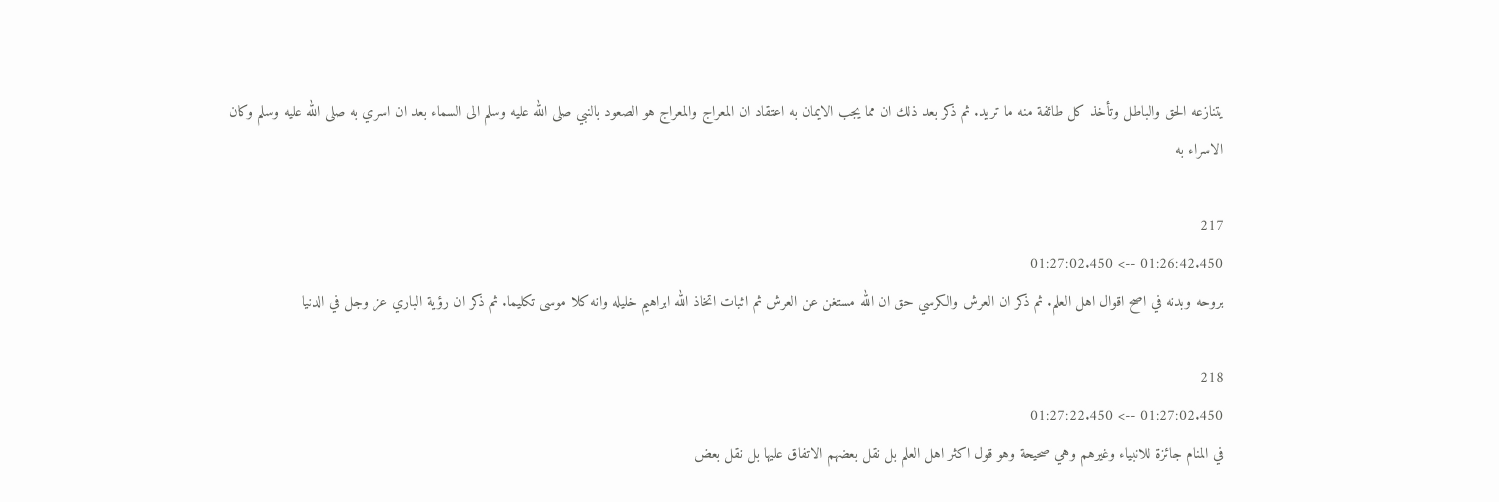يتنازعه الحق والباطل وتأخذ كل طائفة منه ما تريد. ثم ذكر بعد ذلك ان مما يجب الايمان به اعتقاد ان المعراج والمعراج هو الصعود بالنبي صلى الله عليه وسلم الى السماء بعد ان اسري به صلى الله عليه وسلم وكان الاسراء به

217
01:26:42.450 --> 01:27:02.450
بروحه وبدنه في اصح اقوال اهل العلم. ثم ذكر ان العرش والكرسي حق ان الله مستغن عن العرش ثم اثبات اتخاذ الله ابراهيم خليله وانه كلا موسى تكليما. ثم ذكر ان رؤية الباري عز وجل في الدنيا

218
01:27:02.450 --> 01:27:22.450
في المنام جائزة للانبياء وغيرهم وهي صحيحة وهو قول اكثر اهل العلم بل نقل بعضهم الاتفاق عليها بل نقل بعض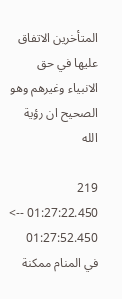المتأخرين الاتفاق عليها في حق الانبياء وغيرهم وهو الصحيح ان رؤية الله

219
01:27:22.450 --> 01:27:52.450
في المنام ممكنة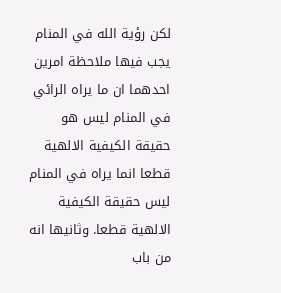لكن رؤية الله في المنام يجب فيها ملاحظة امرين احدهما ان ما يراه الرائي في المنام ليس هو حقيقة الكيفية الالهية قطعا انما يراه في المنام ليس حقيقة الكيفية الالهية قطعا. وثانيها انه من باب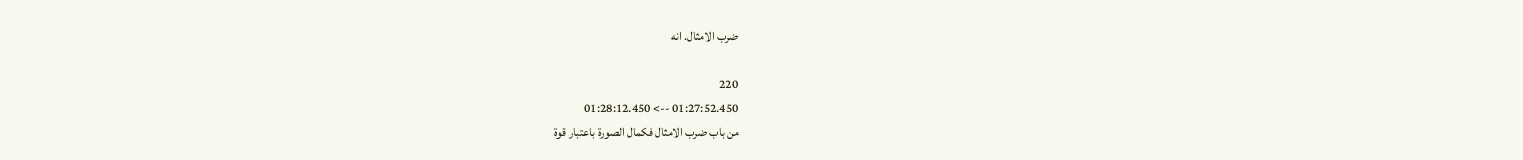ضرب الامثال. انه

220
01:27:52.450 --> 01:28:12.450
من باب ضرب الامثال فكمال الصورة باعتبار قوة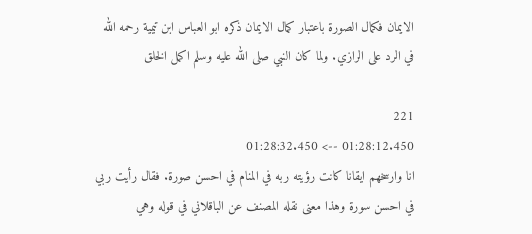الايمان فكمال الصورة باعتبار كمال الايمان ذكره ابو العباس ابن تيمية رحمه الله في الرد على الرازي. ولما كان النبي صلى الله عليه وسلم اكمل الخلق

221
01:28:12.450 --> 01:28:32.450
انا وارسخهم ايقانا كانت رؤيته ربه في المنام في احسن صورة. فقال رأيت ربي في احسن سورة وهذا معنى نقله المصنف عن الباقلاني في قوله وهي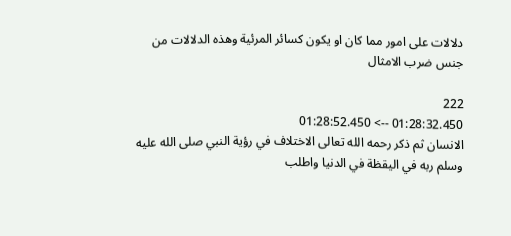دلالات على امور مما كان او يكون كسائر المرئية وهذه الدلالات من جنس ضرب الامثال

222
01:28:32.450 --> 01:28:52.450
الانسان ثم ذكر رحمه الله تعالى الاختلاف في رؤية النبي صلى الله عليه وسلم ربه في اليقظة في الدنيا واطلب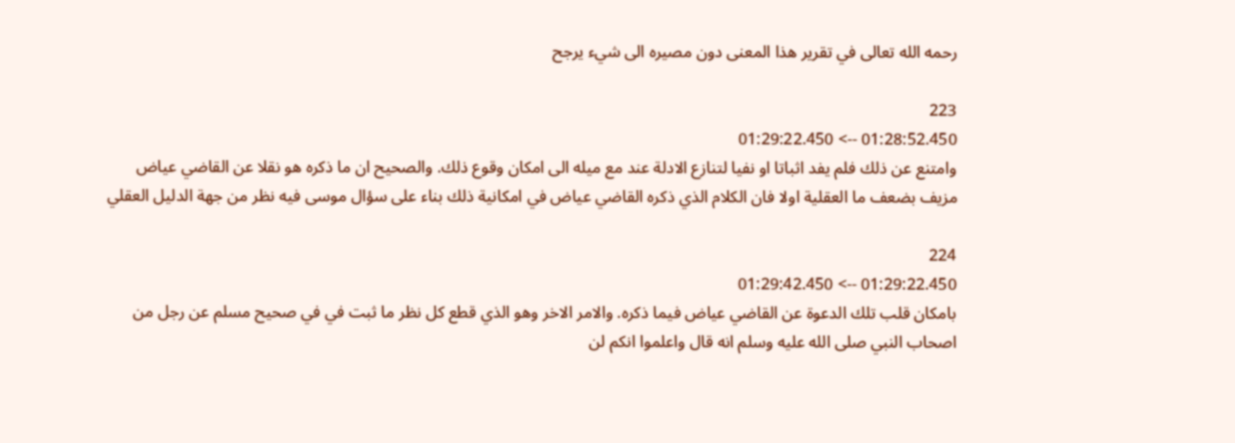رحمه الله تعالى في تقرير هذا المعنى دون مصيره الى شيء يرجح

223
01:28:52.450 --> 01:29:22.450
وامتنع عن ذلك فلم يفد اثباتا او نفيا لتنازع الادلة عند مع ميله الى امكان وقوع ذلك. والصحيح ان ما ذكره هو نقلا عن القاضي عياض مزيف بضعف ما العقلية اولا فان الكلام الذي ذكره القاضي عياض في امكانية ذلك بناء على سؤال موسى فيه نظر من جهة الدليل العقلي

224
01:29:22.450 --> 01:29:42.450
بامكان قلب تلك الدعوة عن القاضي عياض فيما ذكره. والامر الاخر وهو الذي قطع كل نظر ما ثبت في في صحيح مسلم عن رجل من اصحاب النبي صلى الله عليه وسلم انه قال واعلموا انكم لن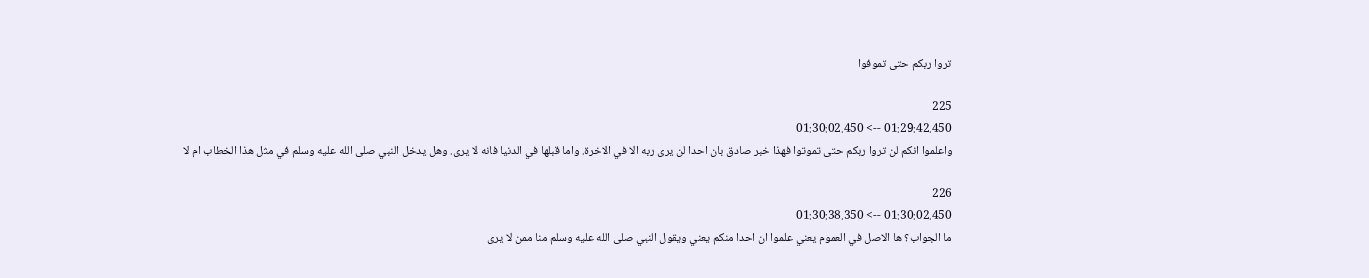تروا ربكم حتى تموفوا

225
01:29:42.450 --> 01:30:02.450
واعلموا انكم لن تروا ربكم حتى تموتوا فهذا خبر صادق بان احدا لن يرى ربه الا في الاخرة. واما قبلها في الدنيا فانه لا يرى. وهل يدخل النبي صلى الله عليه وسلم في مثل هذا الخطاب ام لا

226
01:30:02.450 --> 01:30:38.350
ما الجواب؟ ها الاصل في العموم يعني علموا ان احدا منكم يعني ويقول النبي صلى الله عليه وسلم منا ممن لا يرى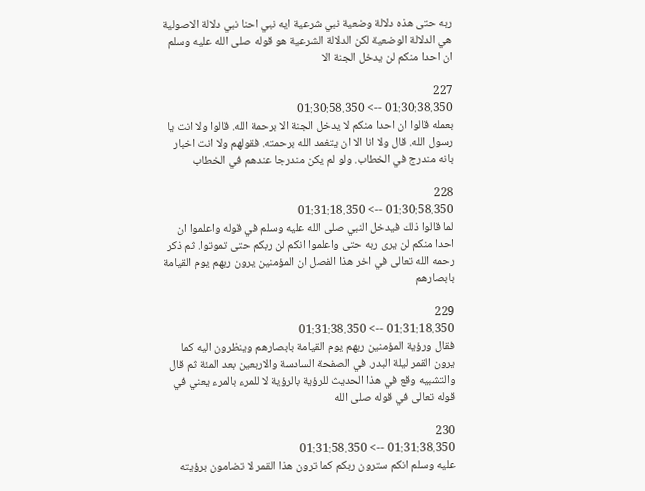ربه حتى هذه دلالة وضعية نبي شرعية ايه نبي احنا نبي دلالة الاصولية هي الدلالة الوضعية لكن الدلالة الشرعية هو قوله صلى الله عليه وسلم ان احدا منكم لن يدخل الجنة الا

227
01:30:38.350 --> 01:30:58.350
بعمله قالوا ان احدا منكم لا يدخل الجنة الا برحمة الله. قالوا ولا انت يا رسول الله. قال ولا انا الا ان يتغمد الله برحمته. فقولهم ولا انت اخبار بانه مندرج في الخطاب. ولو لم يكن مندرجا عندهم في الخطاب

228
01:30:58.350 --> 01:31:18.350
لما قالوا ذلك فيدخل النبي صلى الله عليه وسلم في قوله واعلموا ان احدا منكم لن يرى ربه حتى واعلموا انكم لن ربكم حتى تموتوا. ثم ذكر رحمه الله تعالى في اخر هذا الفصل ان المؤمنين يرون ربهم يوم القيامة بابصارهم

229
01:31:18.350 --> 01:31:38.350
فقال ورؤية المؤمنين ربهم يوم القيامة بابصارهم وينظرون اليه كما يرون القمر ليلة البدر. في الصفحة السادسة والاربعين بعد المئة ثم قال والتشبيه وقع في هذا الحديث للرؤية بالرؤية لا للمرء بالمرء يعني في قوله تعالى في قوله صلى الله

230
01:31:38.350 --> 01:31:58.350
عليه وسلم انكم سترون ربكم كما ترون هذا القمر لا تضامون برؤيته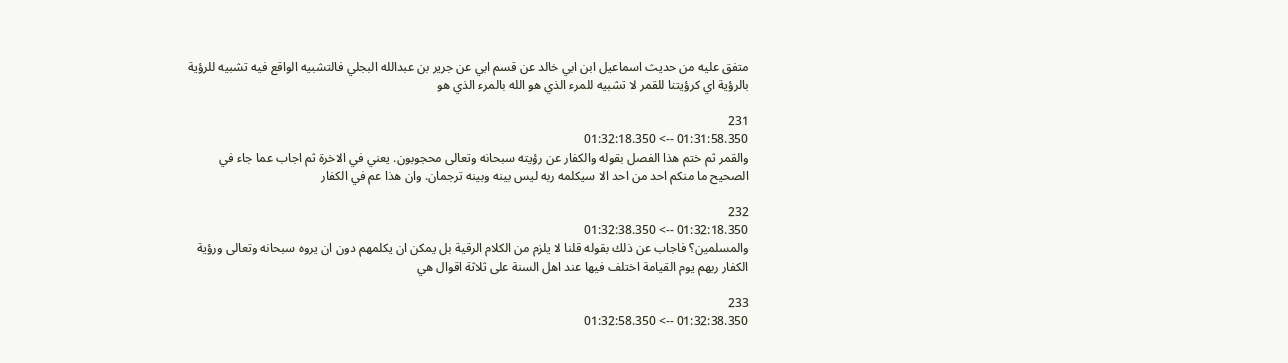متفق عليه من حديث اسماعيل ابن ابي خالد عن قسم ابي عن جرير بن عبدالله البجلي فالتشبيه الواقع فيه تشبيه للرؤية بالرؤية اي كرؤيتنا للقمر لا تشبيه للمرء الذي هو الله بالمرء الذي هو

231
01:31:58.350 --> 01:32:18.350
والقمر ثم ختم هذا الفصل بقوله والكفار عن رؤيته سبحانه وتعالى محجوبون. يعني في الاخرة ثم اجاب عما جاء في الصحيح ما منكم احد من احد الا سيكلمه ربه ليس بينه وبينه ترجمان. وان هذا عم في الكفار

232
01:32:18.350 --> 01:32:38.350
والمسلمين؟ فاجاب عن ذلك بقوله قلنا لا يلزم من الكلام الرقية بل يمكن ان يكلمهم دون ان يروه سبحانه وتعالى ورؤية الكفار ربهم يوم القيامة اختلف فيها عند اهل السنة على ثلاثة اقوال هي

233
01:32:38.350 --> 01:32:58.350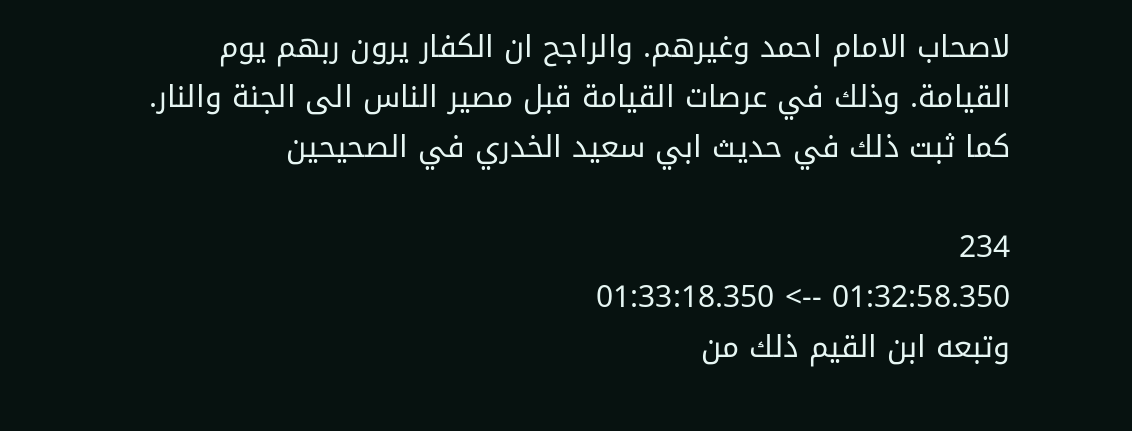لاصحاب الامام احمد وغيرهم. والراجح ان الكفار يرون ربهم يوم القيامة. وذلك في عرصات القيامة قبل مصير الناس الى الجنة والنار. كما ثبت ذلك في حديث ابي سعيد الخدري في الصحيحين

234
01:32:58.350 --> 01:33:18.350
وتبعه ابن القيم ذلك من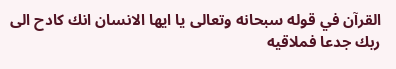القرآن في قوله سبحانه وتعالى يا ايها الانسان انك كادح الى ربك جدعا فملاقيه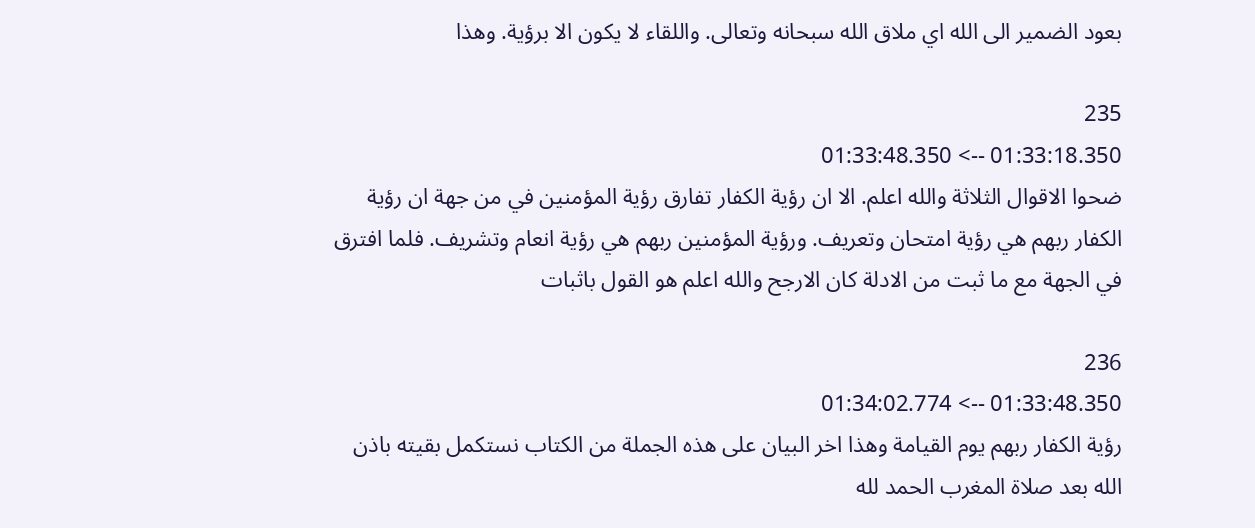بعود الضمير الى الله اي ملاق الله سبحانه وتعالى. واللقاء لا يكون الا برؤية. وهذا

235
01:33:18.350 --> 01:33:48.350
ضحوا الاقوال الثلاثة والله اعلم. الا ان رؤية الكفار تفارق رؤية المؤمنين في من جهة ان رؤية الكفار ربهم هي رؤية امتحان وتعريف. ورؤية المؤمنين ربهم هي رؤية انعام وتشريف. فلما افترق في الجهة مع ما ثبت من الادلة كان الارجح والله اعلم هو القول باثبات

236
01:33:48.350 --> 01:34:02.774
رؤية الكفار ربهم يوم القيامة وهذا اخر البيان على هذه الجملة من الكتاب نستكمل بقيته باذن الله بعد صلاة المغرب الحمد لله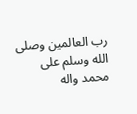رب العالمين وصلى الله وسلم على محمد واله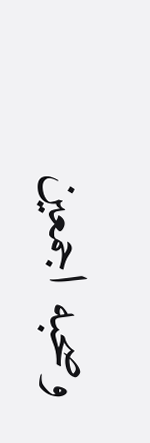وصحبه اجمعين